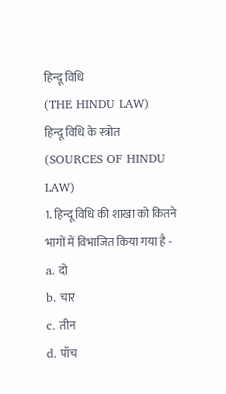हिन्दू विधि
(THE HINDU LAW)
हिन्दू विधि के स्त्रोत
(SOURCES OF HINDU LAW)
1. हिन्दू विधि की शाखा को कितने भागों में विभाजित किया गया है -
a. दो
b. चार
c. तीन
d. पाँच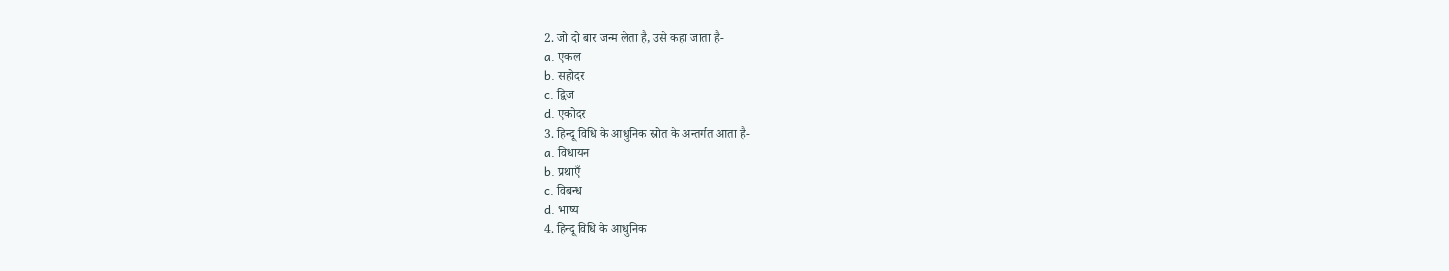2. जो दो बार जन्म लेता है, उसे कहा जाता है-
a. एकल
b. सहोदर
c. द्विज
d. एकोदर
3. हिन्दू विधि के आधुनिक स्रोत के अन्तर्गत आता है-
a. विधायन
b. प्रथाएँ
c. विबन्ध
d. भाष्य
4. हिन्दू विधि के आधुनिक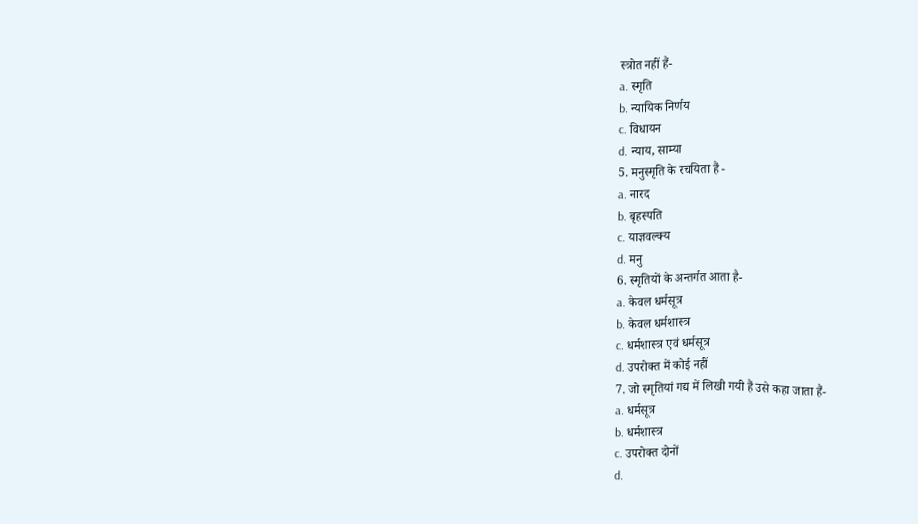स्त्रोत नहीं हैं-
a. स्मृति
b. न्यायिक निर्णय
c. विधायन
d. न्याय, साम्या
5. मनुस्मृति के रचयिता हैं -
a. नारद
b. बृहस्पति
c. याज्ञवल्क्य
d. मनु
6. स्मृतियों के अन्तर्गत आता है-
a. केवल धर्मसूत्र
b. केवल धर्मशास्त्र
c. धर्मशास्त्र एवं धर्मसूत्र
d. उपरोक्त में कोई नहीं
7. जो स्मृतियां गद्य में लिखी गयी हैं उसे कहा जाता हैं-
a. धर्मसूत्र
b. धर्मशास्त्र
c. उपरोक्त दोनों
d.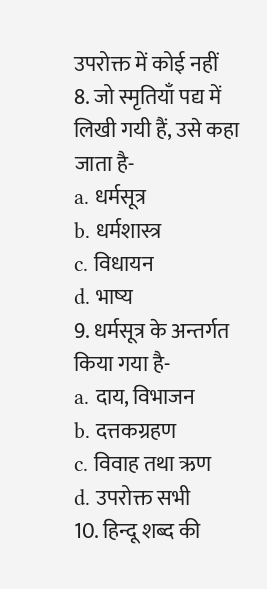उपरोक्त में कोई नहीं
8. जो स्मृतियाँ पद्य में लिखी गयी हैं, उसे कहा जाता है-
a. धर्मसूत्र
b. धर्मशास्त्र
c. विधायन
d. भाष्य
9. धर्मसूत्र के अन्तर्गत किया गया है-
a. दाय, विभाजन
b. दत्तकग्रहण
c. विवाह तथा ऋण
d. उपरोक्त सभी
10. हिन्दू शब्द की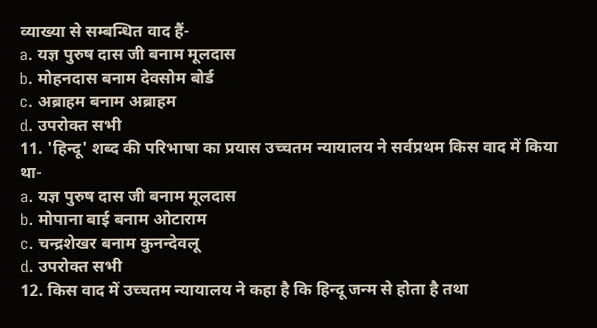व्याख्या से सम्बन्धित वाद हैं-
a. यज्ञ पुरुष दास जी बनाम मूलदास
b. मोहनदास बनाम देवसोम बोर्ड
c. अब्राहम बनाम अब्राहम
d. उपरोक्त सभी
11. 'हिन्दू' शब्द की परिभाषा का प्रयास उच्चतम न्यायालय ने सर्वप्रथम किस वाद में किया था-
a. यज्ञ पुरुष दास जी बनाम मूलदास
b. मोपाना बाई बनाम ओटाराम
c. चन्द्रशेखर बनाम कुनन्देवलू
d. उपरोक्त सभी
12. किस वाद में उच्चतम न्यायालय ने कहा है कि हिन्दू जन्म से होता है तथा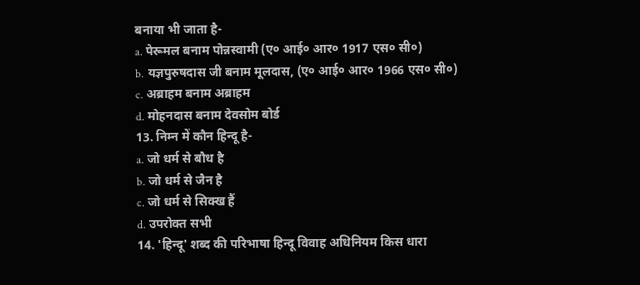बनाया भी जाता है-
a. पेरूमल बनाम पोन्नस्वामी (ए० आई० आर० 1917 एस० सी०)
b. यज्ञपुरुषदास जी बनाम मूलदास, (ए० आई० आर० 1966 एस० सी०)
c. अब्राहम बनाम अब्राहम
d. मोहनदास बनाम देवसोम बोर्ड
13. निम्न में कौन हिन्दू है-
a. जो धर्म से बौध है
b. जो धर्म से जैन है
c. जो धर्म से सिक्ख हैं
d. उपरोक्त सभी
14. 'हिन्दू' शब्द की परिभाषा हिन्दू विवाह अधिनियम किस धारा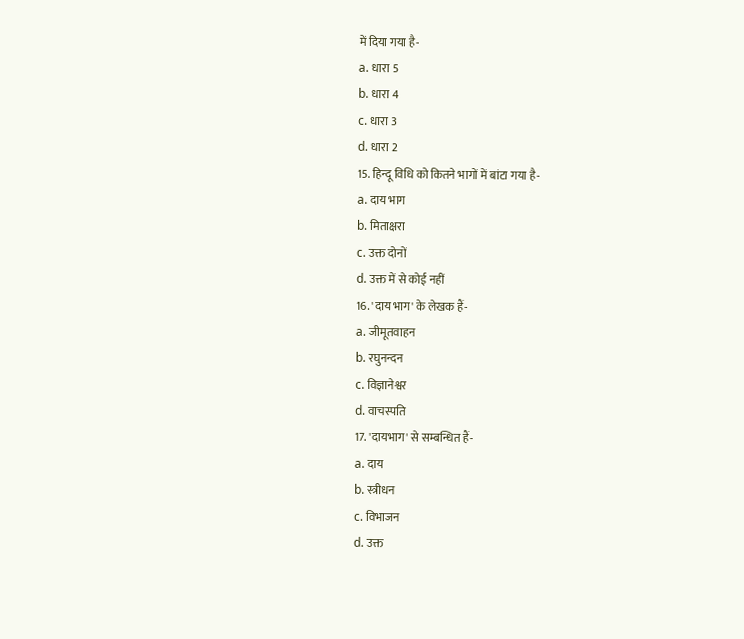में दिया गया है-
a. धारा 5
b. धारा 4
c. धारा 3
d. धारा 2
15. हिन्दू विधि को कितने भागों में बांटा गया है-
a. दाय भाग
b. मिताक्षरा
c. उक्त दोनों
d. उक्त में से कोई नहीं
16. 'दाय भाग' के लेखक हैं-
a. जीमूतवाहन
b. रघुनन्दन
c. विज्ञानेश्वर
d. वाचस्पति
17. 'दायभाग' से सम्बन्धित हैं-
a. दाय
b. स्त्रीधन
c. विभाजन
d. उक्त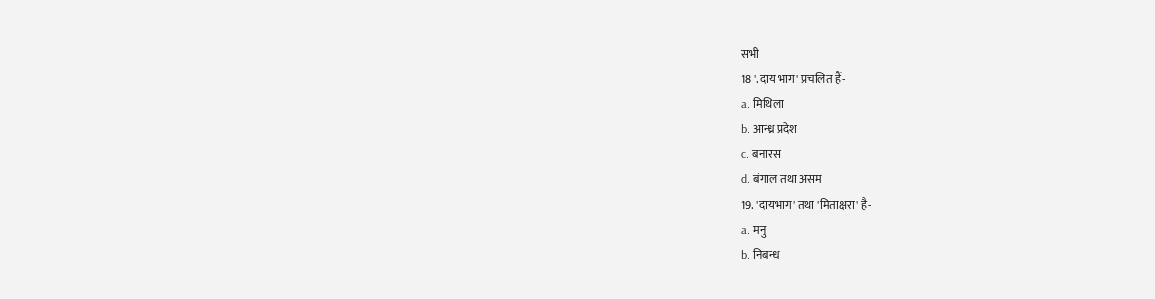सभी
18 '.दाय भाग' प्रचलित हैं-
a. मिथिला
b. आन्ध्र प्रदेश
c. बनारस
d. बंगाल तथा असम
19. 'दायभाग' तथा 'मिताक्षरा' है-
a. मनु
b. निबन्ध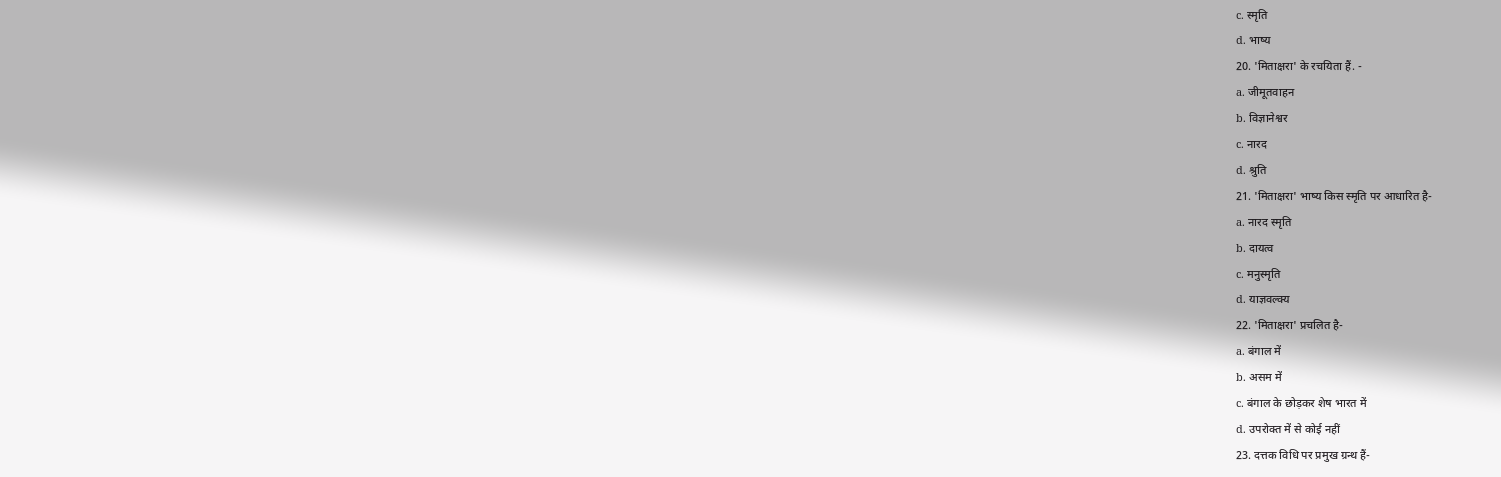c. स्मृति
d. भाष्य
20. 'मिताक्षरा' के रचयिता हैं. -
a. जीमूतवाहन
b. विज्ञानेश्वर
c. नारद
d. श्रुति
21. 'मिताक्षरा' भाष्य किस स्मृति पर आधारित है-
a. नारद स्मृति
b. दायत्व
c. मनुस्मृति
d. याज्ञवल्क्य
22. 'मिताक्षरा' प्रचलित है-
a. बंगाल में
b. असम में
c. बंगाल के छोड़कर शेष भारत में
d. उपरोक्त में से कोई नहीं
23. दत्तक विधि पर प्रमुख ग्रन्थ हैं-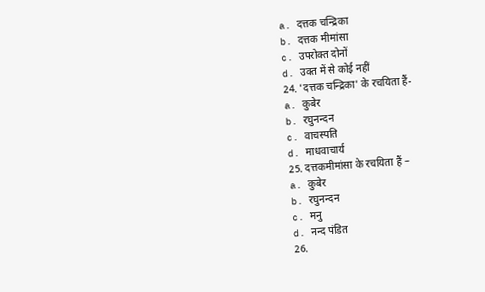a. दत्तक चन्द्रिका
b. दत्तक मीमांसा
c. उपरोक्त दोनों
d. उक्त में से कोई नहीं
24. 'दत्तक चन्द्रिका' के रचयिता हैं-
a. कुबेर
b. रघुनन्दन
c. वाचस्पति
d. माधवाचार्य
25. दत्तकमीमांसा के रचयिता हैं –
a. कुबेर
b. रघुनन्दन
c. मनु
d. नन्द पंडित
26.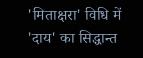'मिताक्षरा' विधि में 'दाय' का सिद्धान्त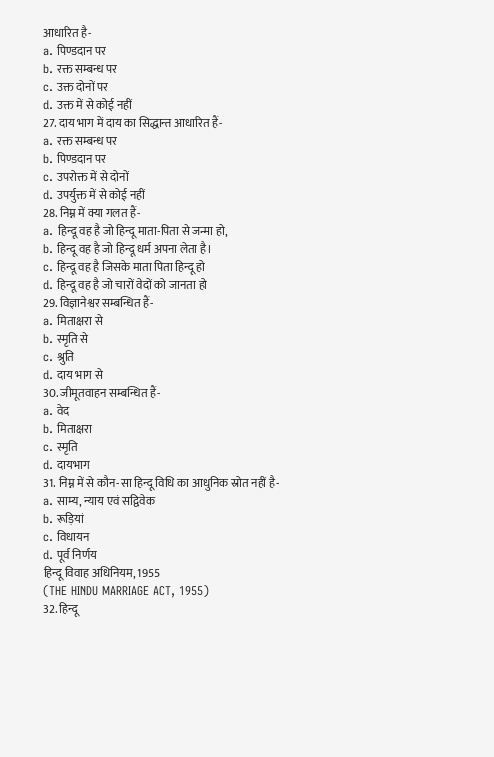आधारित है-
a. पिण्डदान पर
b. रक्त सम्बन्ध पर
c. उक्त दोनों पर
d. उक्त में से कोई नहीं
27. दाय भाग में दाय का सिद्धान्त आधारित हैं-
a. रक्त सम्बन्ध पर
b. पिण्डदान पर
c. उपरोक्त में से दोनों
d. उपर्युक्त में से कोई नहीं
28. निम्न में क्या गलत हैं-
a. हिन्दू वह है जो हिन्दू माता-पिता से जन्मा हो,
b. हिन्दू वह है जो हिन्दू धर्म अपना लेता है।
c. हिन्दू वह है जिसके माता पिता हिन्दू हो
d. हिन्दू वह है जो चारों वेदों को जानता हो
29. विज्ञानेश्वर सम्बन्धित हैं-
a. मिताक्षरा से
b. स्मृति से
c. श्रुति
d. दाय भाग से
30. जीमूतवाहन सम्बन्धित हैं-
a. वेद
b. मिताक्षरा
c. स्मृति
d. दायभाग
31. निम्न में से कौन-सा हिन्दू विधि का आधुनिक स्रोत नहीं है-
a. साम्य, न्याय एवं सद्विवेक
b. रूड़ियां
c. विधायन
d. पूर्व निर्णय
हिन्दू विवाह अधिनियम, 1955
(THE HINDU MARRIAGE ACT, 1955)
32. हिन्दू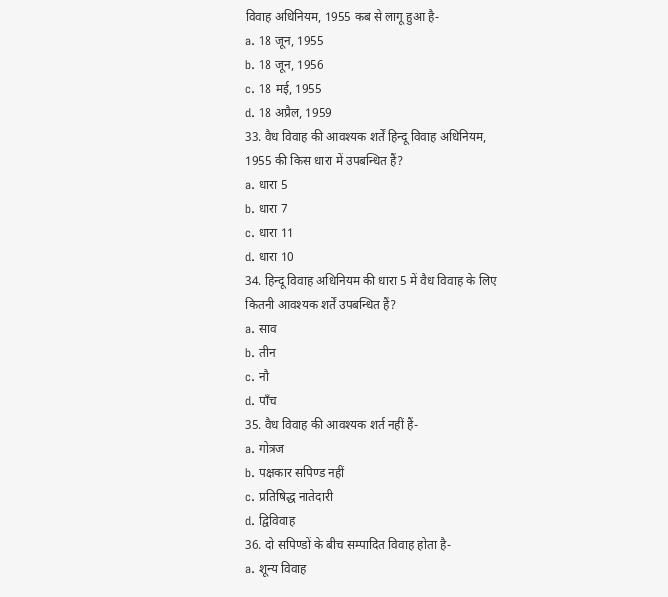विवाह अधिनियम, 1955 कब से लागू हुआ है-
a. 18 जून, 1955
b. 18 जून, 1956
c. 18 मई, 1955
d. 18 अप्रैल, 1959
33. वैध विवाह की आवश्यक शर्तें हिन्दू विवाह अधिनियम, 1955 की किस धारा में उपबन्धित हैं?
a. धारा 5
b. धारा 7
c. धारा 11
d. धारा 10
34. हिन्दू विवाह अधिनियम की धारा 5 में वैध विवाह के लिए कितनी आवश्यक शर्तें उपबन्धित हैं?
a. साव
b. तीन
c. नौ
d. पाँच
35. वैध विवाह की आवश्यक शर्त नहीं हैं-
a. गोत्रज
b. पक्षकार सपिण्ड नहीं
c. प्रतिषिद्ध नातेदारी
d. द्विविवाह
36. दो सपिण्डों के बीच सम्पादित विवाह होता है-
a. शून्य विवाह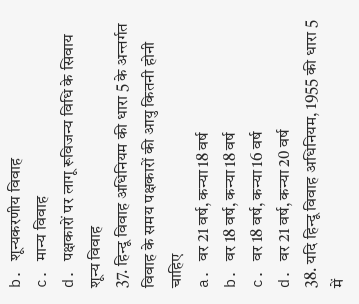b. शून्यकरणीय विवाह
c. मान्य विवाह
d. पक्षकारों पर लागू रूविजन्य विधि के सिवाय शून्य विवाह
37. हिन्दू विवाह अधिनियम की धारा 5 के अन्तर्गत विवाह के समय पक्षकारों की आयु कितनी होनी चाहिए
a. वर 21 वर्ष, कन्या 18 वर्ष
b. वर 18 वर्ष, कन्या 18 वर्ष
c. वर 18 वर्ष, कन्या 16 वर्ष
d. वर 21 वर्ष, कन्या 20 वर्ष
38. यदि हिन्दू विवाह अधिनियम, 1955 की धारा 5 में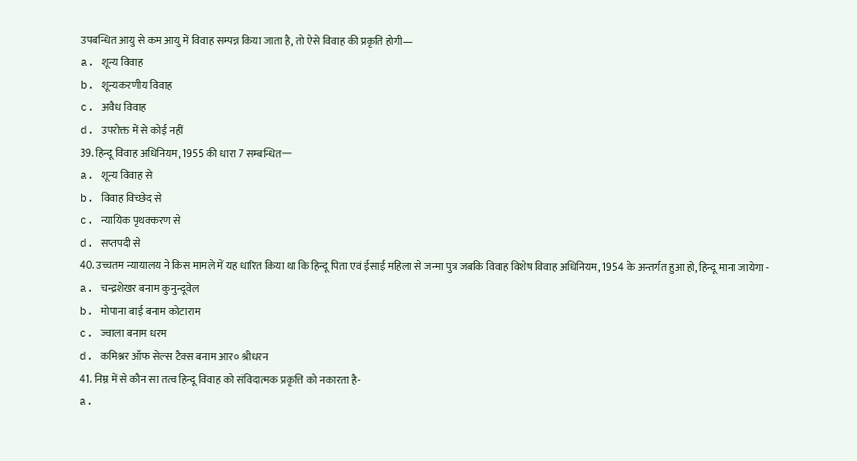उपबन्धित आयु से कम आयु में विवाह सम्पन्न किया जाता है, तो ऐसे विवाह की प्रकृति होगी—
a. शून्य विवाह
b. शून्यकरणीय विवाह
c. अवैध विवाह
d. उपरोक्त में से कोई नहीं
39. हिन्दू विवाह अधिनियम, 1955 की धारा 7 सम्बन्धित一
a. शून्य विवाह से
b. विवाह विच्छेद से
c. न्यायिक पृथक्करण से
d. सप्तपदी से
40. उच्चतम न्यायालय ने किस मामले में यह धारित किया था कि हिन्दू पिता एवं ईसाई महिला से जन्मा पुत्र जबकि विवाह विशेष विवाह अधिनियम, 1954 के अन्तर्गत हुआ हो, हिन्दू माना जायेगा -
a. चन्द्रशेखर बनाम कुनुन्दूवेल
b. मोपाना बाई बनाम कोटाराम
c. ज्वाला बनाम धरम
d. कमिश्नर ऑफ सेल्स टैक्स बनाम आर० श्रीधरन
41. निम्न में से कौन सा तत्व हिन्दू विवाह को संविदात्मक प्रकृत्ति को नकारता है-
a.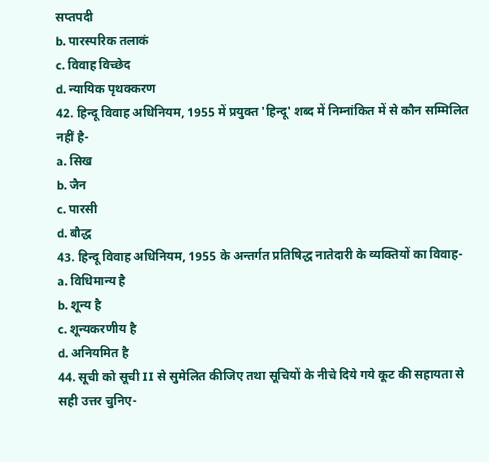सप्तपदी
b. पारस्परिक तलाकं
c. विवाह विच्छेद
d. न्यायिक पृथक्करण
42. हिन्दू विवाह अधिनियम, 1955 में प्रयुक्त 'हिन्दू' शब्द में निम्नांकित में से कौन सम्मिलित नहीं है-
a. सिख
b. जैन
c. पारसी
d. बौद्ध
43. हिन्दू विवाह अधिनियम, 1955 के अन्तर्गत प्रतिषिद्ध नातेदारी के व्यक्तियों का विवाह-
a. विधिमान्य है
b. शून्य है
c. शून्यकरणीय है
d. अनियमित है
44. सूची को सूची II से सुमेलित कीजिए तथा सूचियों के नीचे दिये गये कूट की सहायता से सही उत्तर चुनिए-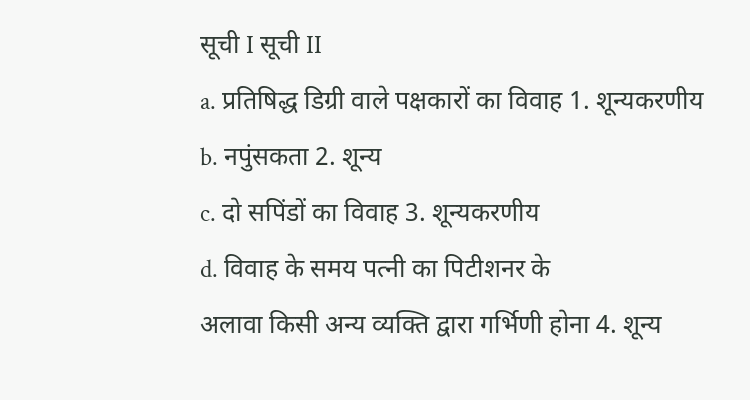सूची I सूची II
a. प्रतिषिद्ध डिग्री वाले पक्षकारों का विवाह 1. शून्यकरणीय
b. नपुंसकता 2. शून्य
c. दो सपिंडों का विवाह 3. शून्यकरणीय
d. विवाह के समय पत्नी का पिटीशनर के
अलावा किसी अन्य व्यक्ति द्वारा गर्भिणी होना 4. शून्य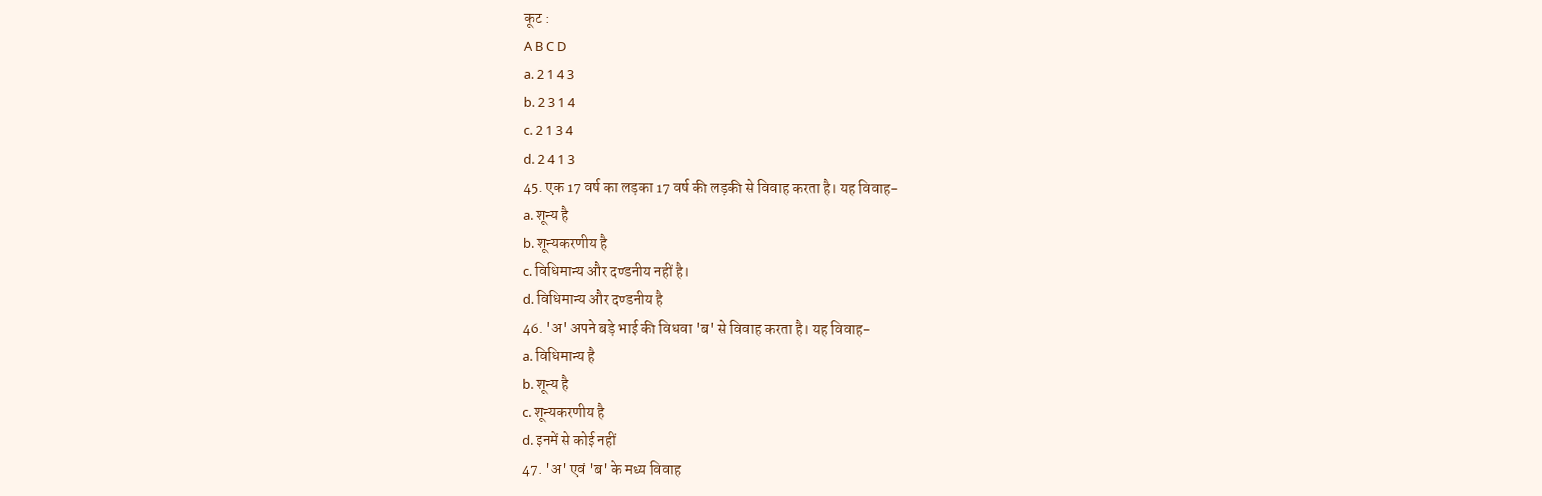कूट :
A B C D
a. 2 1 4 3
b. 2 3 1 4
c. 2 1 3 4
d. 2 4 1 3
45. एक 17 वर्ष का लड़का 17 वर्ष की लड़की से विवाह करता है। यह विवाह-
a. शून्य है
b. शून्यकरणीय है
c. विधिमान्य और दण्डनीय नहीं है।
d. विधिमान्य और दण्डनीय है
46. 'अ' अपने बड़े भाई की विधवा 'ब' से विवाह करता है। यह विवाह-
a. विधिमान्य है
b. शून्य है
c. शून्यकरणीय है
d. इनमें से कोई नहीं
47. 'अ' एवं 'ब' के मध्य विवाह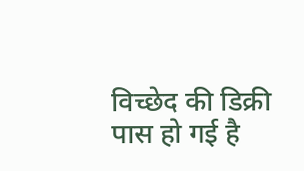विच्छेद की डिक्री पास हो गई है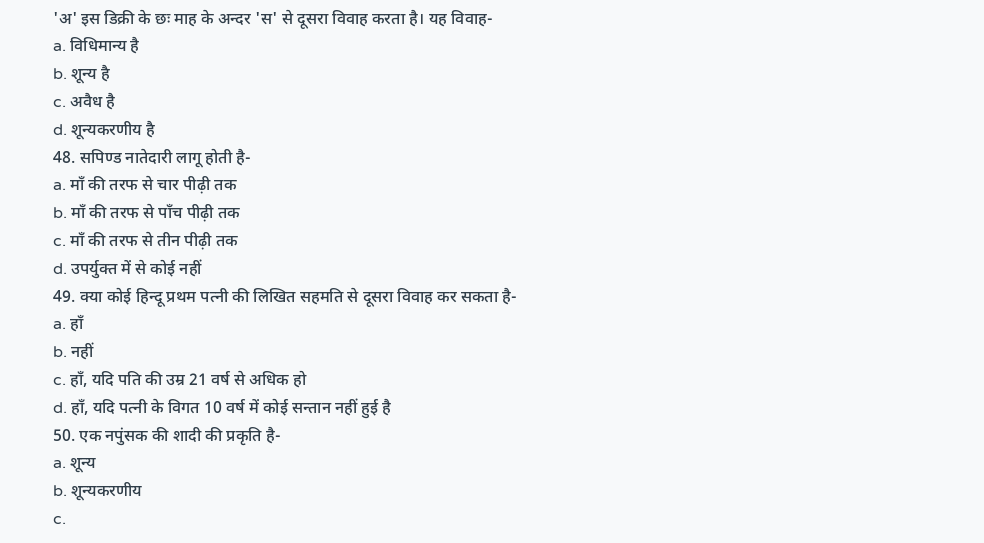'अ' इस डिक्री के छः माह के अन्दर 'स' से दूसरा विवाह करता है। यह विवाह-
a. विधिमान्य है
b. शून्य है
c. अवैध है
d. शून्यकरणीय है
48. सपिण्ड नातेदारी लागू होती है-
a. माँ की तरफ से चार पीढ़ी तक
b. माँ की तरफ से पाँच पीढ़ी तक
c. माँ की तरफ से तीन पीढ़ी तक
d. उपर्युक्त में से कोई नहीं
49. क्या कोई हिन्दू प्रथम पत्नी की लिखित सहमति से दूसरा विवाह कर सकता है-
a. हाँ
b. नहीं
c. हाँ, यदि पति की उम्र 21 वर्ष से अधिक हो
d. हाँ, यदि पत्नी के विगत 10 वर्ष में कोई सन्तान नहीं हुई है
50. एक नपुंसक की शादी की प्रकृति है-
a. शून्य
b. शून्यकरणीय
c.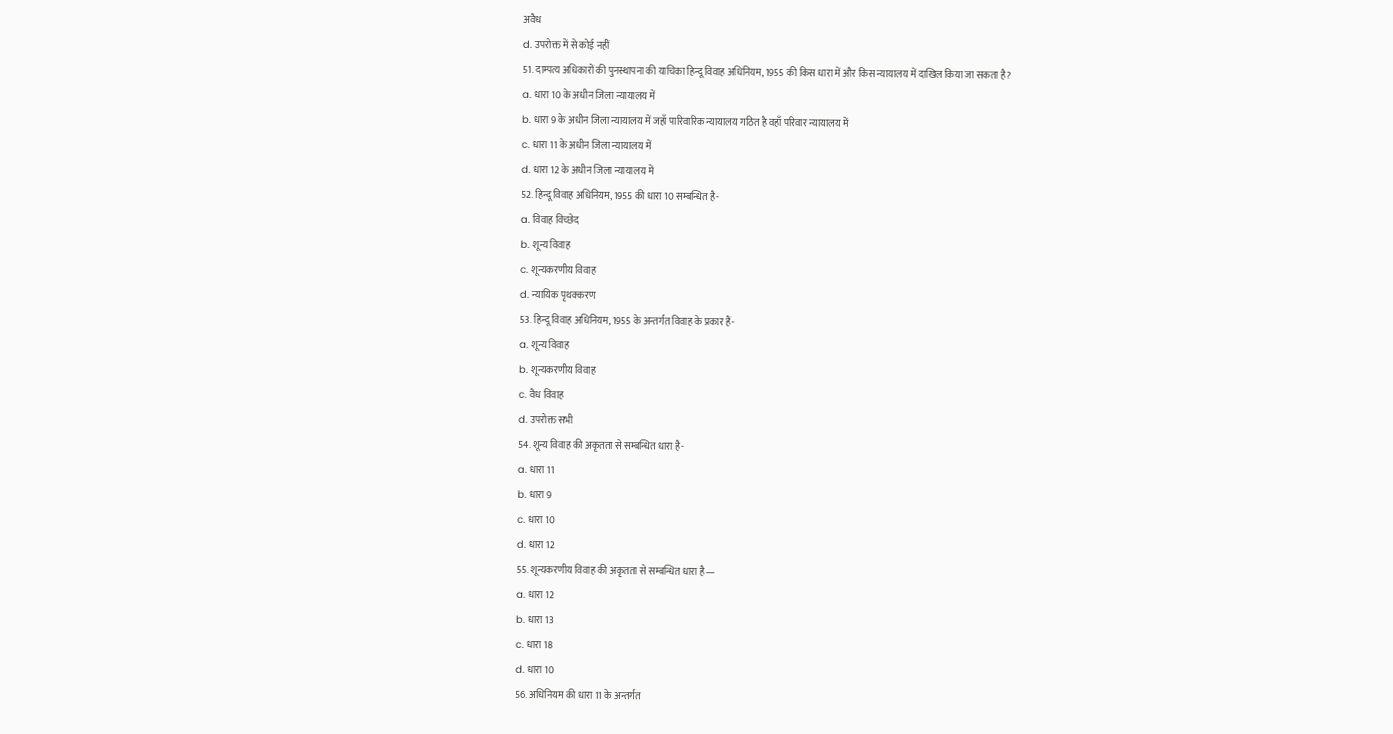अवैध
d. उपरोक्त में से कोई नहीं
51. दाम्पत्य अधिकारों की पुनस्थापना की याचिका हिन्दू विवाह अधिनियम, 1955 की किस धारा में और किस न्यायालय में दाखिल किया जा सकता है?
a. धारा 10 के अधीन जिला न्यायालय में
b. धारा 9 के अधीन जिला न्यायालय में जहाँ पारिवारिक न्यायालय गठित है वहाँ परिवार न्यायालय में
c. धारा 11 के अधीन जिला न्यायालय में
d. धारा 12 के अधीन जिला न्यायालय में
52. हिन्दू विवाह अधिनियम, 1955 की धारा 10 सम्बन्धित है-
a. विवाह विच्छेद
b. शून्य विवाह
c. शून्यकरणीय विवाह
d. न्यायिक पृथक्करण
53. हिन्दू विवाह अधिनियम, 1955 के अन्तर्गत विवाह के प्रकार हैं-
a. शून्य विवाह
b. शून्यकरणीय विवाह
c. वैध विवाह
d. उपरोक्त सभी
54. शून्य विवाह की अकृतता से सम्बन्धित धारा है-
a. धारा 11
b. धारा 9
c. धारा 10
d. धारा 12
55. शून्यकरणीय विवाह की अकृतता से सम्बन्धित धारा है—
a. धारा 12
b. धारा 13
c. धारा 18
d. धारा 10
56. अधिनियम की धारा 11 के अन्तर्गत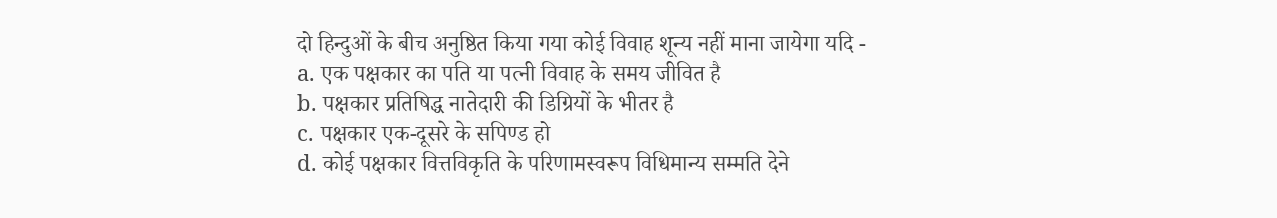दो हिन्दुओं के बीच अनुष्ठित किया गया कोई विवाह शून्य नहीं माना जायेगा यदि -
a. एक पक्षकार का पति या पत्नी विवाह के समय जीवित है
b. पक्षकार प्रतिषिद्ध नातेदारी की डिग्रियों के भीतर है
c. पक्षकार एक-दूसरे के सपिण्ड हो
d. कोई पक्षकार वित्तविकृति के परिणामस्वरूप विधिमान्य सम्मति देने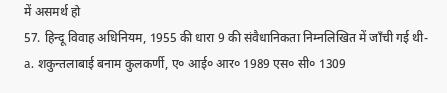में असमर्थ हो
57. हिन्दू विवाह अधिनियम, 1955 की धारा 9 की संवैधानिकता निम्नलिखित में जाँची गई थी-
a. शकुन्तलाबाई बनाम कुलकर्णी, ए० आई० आर० 1989 एस० सी० 1309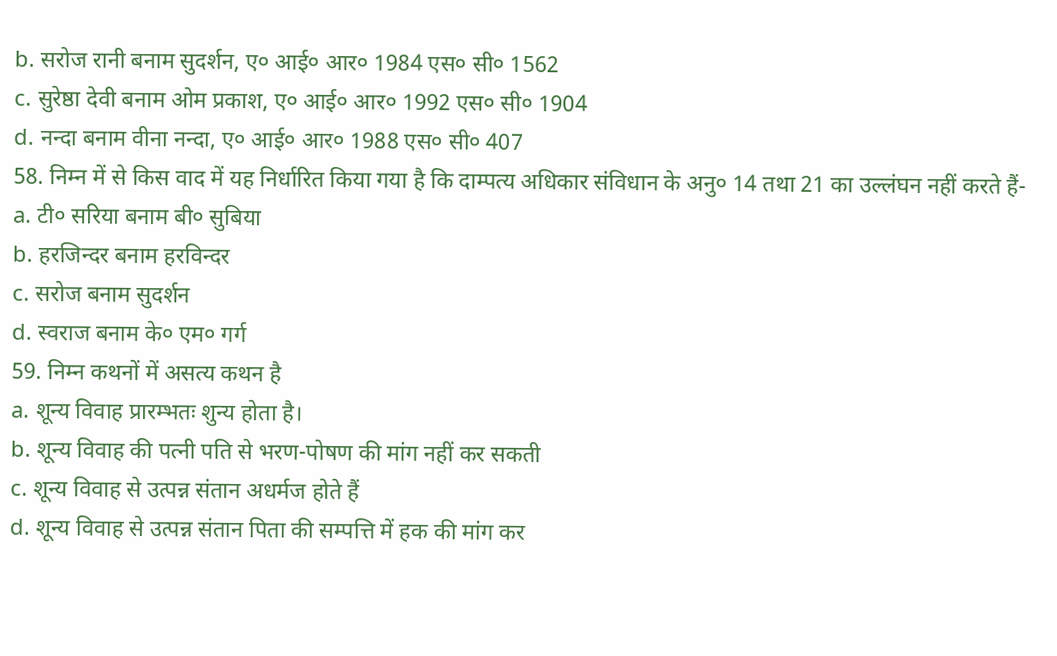b. सरोज रानी बनाम सुदर्शन, ए० आई० आर० 1984 एस० सी० 1562
c. सुरेष्ठा देवी बनाम ओम प्रकाश, ए० आई० आर० 1992 एस० सी० 1904
d. नन्दा बनाम वीना नन्दा, ए० आई० आर० 1988 एस० सी० 407
58. निम्न में से किस वाद में यह निर्धारित किया गया है कि दाम्पत्य अधिकार संविधान के अनु० 14 तथा 21 का उल्लंघन नहीं करते हैं-
a. टी० सरिया बनाम बी० सुबिया
b. हरजिन्दर बनाम हरविन्दर
c. सरोज बनाम सुदर्शन
d. स्वराज बनाम के० एम० गर्ग
59. निम्न कथनों में असत्य कथन है
a. शून्य विवाह प्रारम्भतः शुन्य होता है।
b. शून्य विवाह की पत्नी पति से भरण-पोषण की मांग नहीं कर सकती
c. शून्य विवाह से उत्पन्न संतान अधर्मज होते हैं
d. शून्य विवाह से उत्पन्न संतान पिता की सम्पत्ति में हक की मांग कर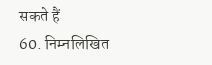सकते हैं
60. निम्नलिखित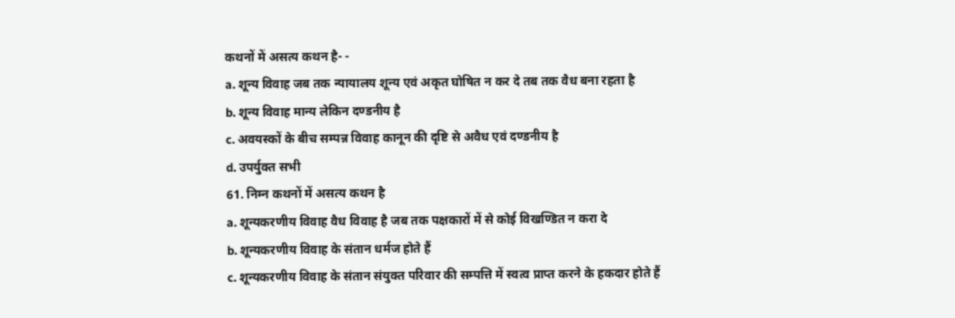कथनों में असत्य कथन है- -
a. शून्य विवाह जब तक न्यायालय शून्य एवं अकृत घोषित न कर दे तब तक वैध बना रहता है
b. शून्य विवाह मान्य लेकिन दण्डनीय है
c. अवयस्कों के बीच सम्पन्न विवाह कानून की दृष्टि से अवैध एवं दण्डनीय है
d. उपर्युक्त सभी
61. निम्न कथनों में असत्य कथन है
a. शून्यकरणीय विवाह वैध विवाह है जब तक पक्षकारों में से कोई विखण्डित न करा दे
b. शून्यकरणीय विवाह के संतान धर्मज होते हैं
c. शून्यकरणीय विवाह के संतान संयुक्त परिवार की सम्पत्ति में स्वत्व प्राप्त करने के हकदार होते हैं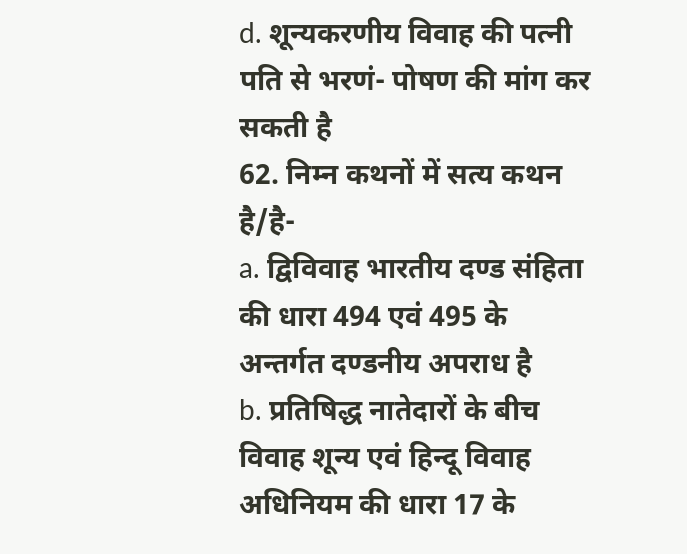d. शून्यकरणीय विवाह की पत्नी पति से भरणं- पोषण की मांग कर सकती है
62. निम्न कथनों में सत्य कथन है/है-
a. द्विविवाह भारतीय दण्ड संहिता की धारा 494 एवं 495 के अन्तर्गत दण्डनीय अपराध है
b. प्रतिषिद्ध नातेदारों के बीच विवाह शून्य एवं हिन्दू विवाह अधिनियम की धारा 17 के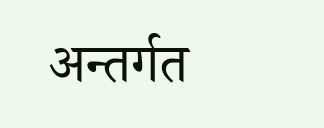अन्तर्गत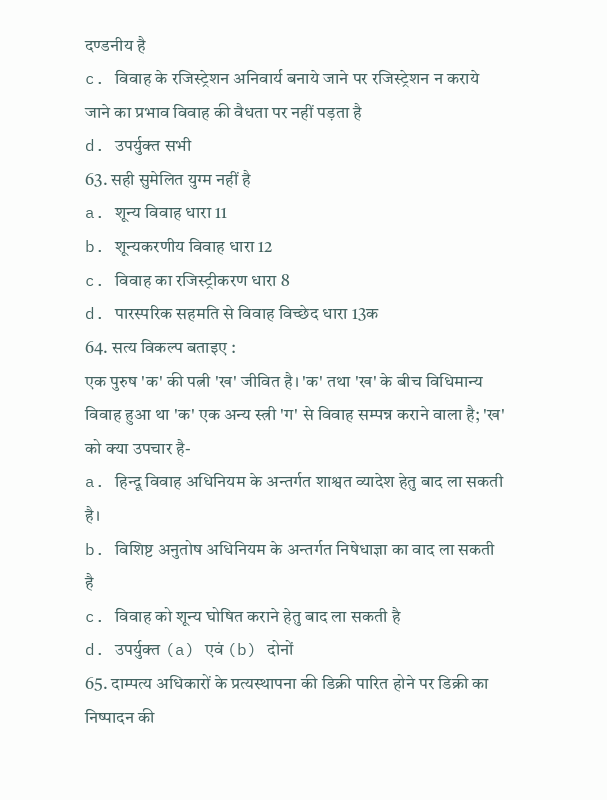दण्डनीय है
c. विवाह के रजिस्ट्रेशन अनिवार्य बनाये जाने पर रजिस्ट्रेशन न कराये जाने का प्रभाव विवाह की वैधता पर नहीं पड़ता है
d. उपर्युक्त सभी
63. सही सुमेलित युग्म नहीं है
a. शून्य विवाह धारा 11
b. शून्यकरणीय विवाह धारा 12
c. विवाह का रजिस्ट्रीकरण धारा 8
d. पारस्परिक सहमति से विवाह विच्छेद धारा 13क
64. सत्य विकल्प बताइए :
एक पुरुष 'क' की पत्नी 'ख' जीवित है। 'क' तथा 'ख' के बीच विधिमान्य विवाह हुआ था 'क' एक अन्य स्त्री 'ग' से विवाह सम्पन्न कराने वाला है; 'ख' को क्या उपचार है-
a. हिन्दू विवाह अधिनियम के अन्तर्गत शाश्वत व्यादेश हेतु बाद ला सकती है।
b. विशिष्ट अनुतोष अधिनियम के अन्तर्गत निषेधाज्ञा का वाद ला सकती है
c. विवाह को शून्य घोषित कराने हेतु बाद ला सकती है
d. उपर्युक्त (a) एवं (b) दोनों
65. दाम्पत्य अधिकारों के प्रत्यस्थापना की डिक्री पारित होने पर डिक्री का निष्पादन की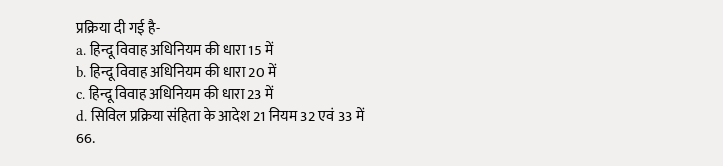प्रक्रिया दी गई है-
a. हिन्दू विवाह अधिनियम की धारा 15 में
b. हिन्दू विवाह अधिनियम की धारा 20 में
c. हिन्दू विवाह अधिनियम की धारा 23 में
d. सिविल प्रक्रिया संहिता के आदेश 21 नियम 32 एवं 33 में
66.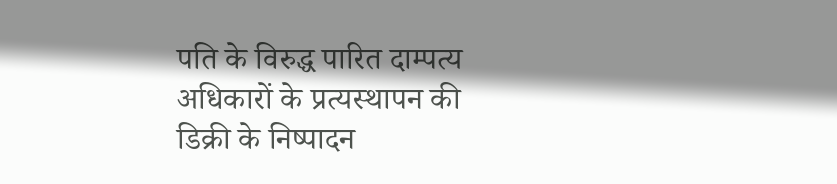पति के विरुद्ध पारित दाम्पत्य अधिकारों के प्रत्यस्थापन की डिक्री के निष्पादन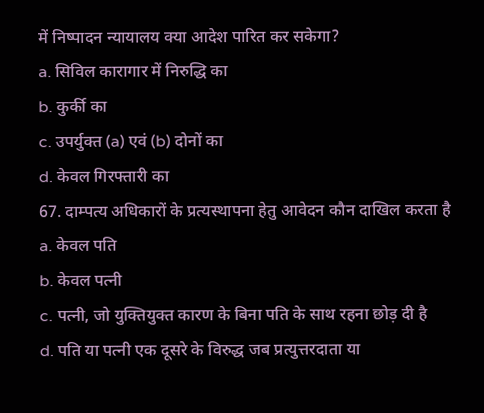में निष्पादन न्यायालय क्या आदेश पारित कर सकेगा?
a. सिविल कारागार में निरुद्धि का
b. कुर्की का
c. उपर्युक्त (a) एवं (b) दोनों का
d. केवल गिरफ्तारी का
67. दाम्पत्य अधिकारों के प्रत्यस्थापना हेतु आवेदन कौन दाखिल करता है
a. केवल पति
b. केवल पत्नी
c. पत्नी, जो युक्तियुक्त कारण के बिना पति के साथ रहना छोड़ दी है
d. पति या पत्नी एक दूसरे के विरुद्ध जब प्रत्युत्तरदाता या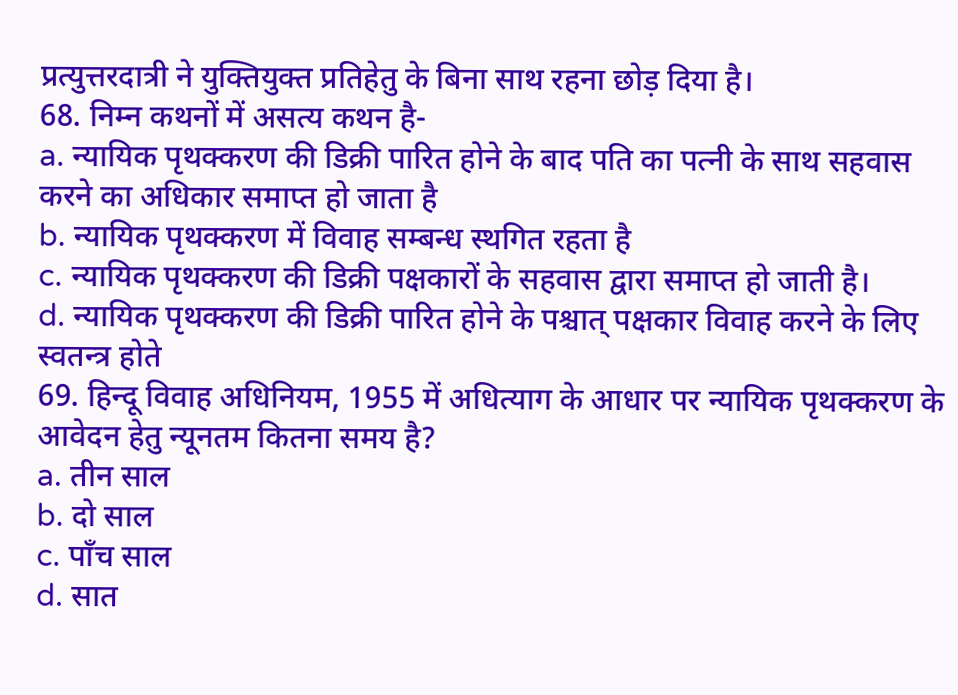प्रत्युत्तरदात्री ने युक्तियुक्त प्रतिहेतु के बिना साथ रहना छोड़ दिया है।
68. निम्न कथनों में असत्य कथन है-
a. न्यायिक पृथक्करण की डिक्री पारित होने के बाद पति का पत्नी के साथ सहवास करने का अधिकार समाप्त हो जाता है
b. न्यायिक पृथक्करण में विवाह सम्बन्ध स्थगित रहता है
c. न्यायिक पृथक्करण की डिक्री पक्षकारों के सहवास द्वारा समाप्त हो जाती है।
d. न्यायिक पृथक्करण की डिक्री पारित होने के पश्चात् पक्षकार विवाह करने के लिए स्वतन्त्र होते
69. हिन्दू विवाह अधिनियम, 1955 में अधित्याग के आधार पर न्यायिक पृथक्करण के आवेदन हेतु न्यूनतम कितना समय है?
a. तीन साल
b. दो साल
c. पाँच साल
d. सात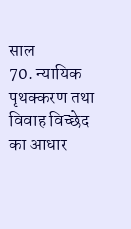साल
70. न्यायिक पृथक्करण तथा विवाह विच्छेद का आधार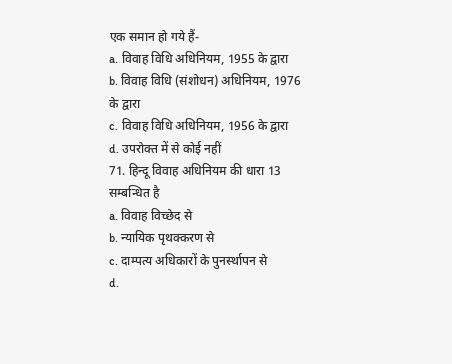एक समान हो गये हैं-
a. विवाह विधि अधिनियम, 1955 के द्वारा
b. विवाह विधि (संशोधन) अधिनियम, 1976 के द्वारा
c. विवाह विधि अधिनियम, 1956 के द्वारा
d. उपरोक्त में से कोई नहीं
71. हिन्दू विवाह अधिनियम की धारा 13 सम्बन्धित है
a. विवाह विच्छेद से
b. न्यायिक पृथक्करण से
c. दाम्पत्य अधिकारों के पुनर्स्थापन से
d.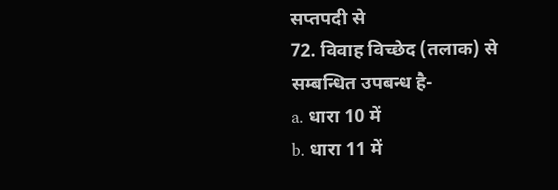सप्तपदी से
72. विवाह विच्छेद (तलाक) से सम्बन्धित उपबन्ध है-
a. धारा 10 में
b. धारा 11 में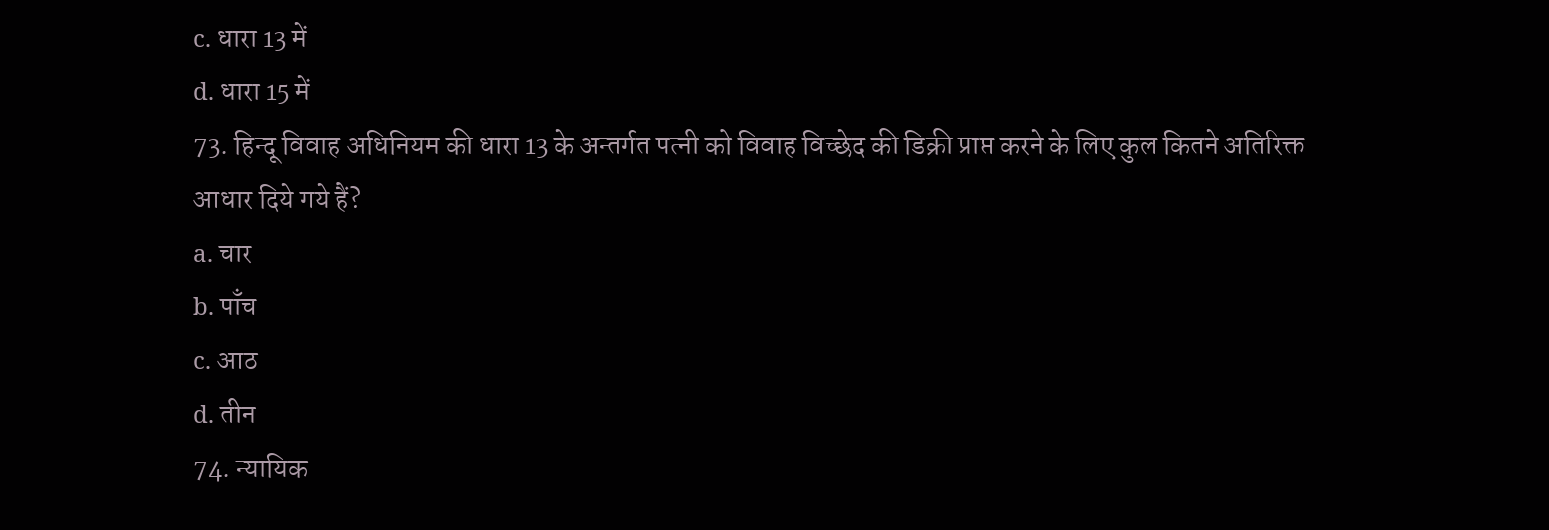c. धारा 13 में
d. धारा 15 में
73. हिन्दू विवाह अधिनियम की धारा 13 के अन्तर्गत पत्नी को विवाह विच्छेद की डिक्री प्राप्त करने के लिए कुल कितने अतिरिक्त आधार दिये गये हैं?
a. चार
b. पाँच
c. आठ
d. तीन
74. न्यायिक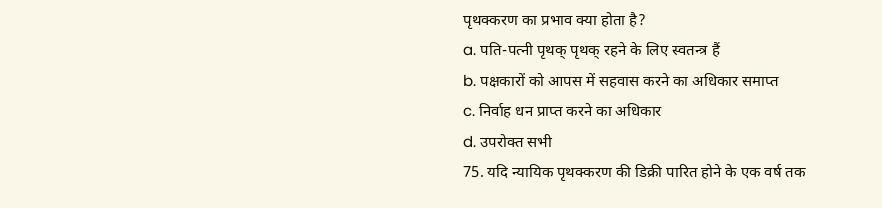पृथक्करण का प्रभाव क्या होता है?
a. पति-पत्नी पृथक् पृथक् रहने के लिए स्वतन्त्र हैं
b. पक्षकारों को आपस में सहवास करने का अधिकार समाप्त
c. निर्वाह धन प्राप्त करने का अधिकार
d. उपरोक्त सभी
75. यदि न्यायिक पृथक्करण की डिक्री पारित होने के एक वर्ष तक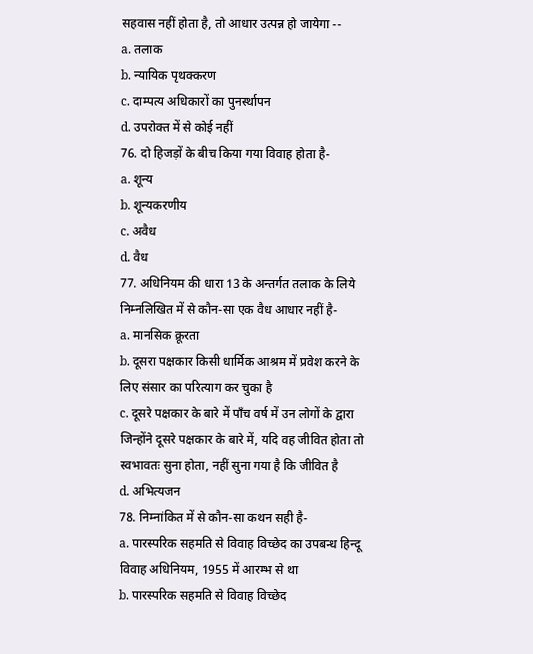सहवास नहीं होता है, तो आधार उत्पन्न हो जायेगा --
a. तलाक
b. न्यायिक पृथक्करण
c. दाम्पत्य अधिकारों का पुनर्स्थापन
d. उपरोक्त में से कोई नहीं
76. दो हिजड़ों के बीच किया गया विवाह होता है-
a. शून्य
b. शून्यकरणीय
c. अवैध
d. वैध
77. अधिनियम की धारा 13 के अन्तर्गत तलाक के लिये निम्नलिखित में से कौन-सा एक वैध आधार नहीं है-
a. मानसिक क्रूरता
b. दूसरा पक्षकार किसी धार्मिक आश्रम में प्रवेश करने के लिए संसार का परित्याग कर चुका है
c. दूसरे पक्षकार के बारे में पाँच वर्ष में उन लोगों के द्वारा जिन्होंने दूसरे पक्षकार के बारे में, यदि वह जीवित होता तो स्वभावतः सुना होता, नहीं सुना गया है कि जीवित है
d. अभित्यजन
78. निम्नांकित में से कौन-सा कथन सही है-
a. पारस्परिक सहमति से विवाह विच्छेद का उपबन्ध हिन्दू विवाह अधिनियम, 1955 में आरम्भ से था
b. पारस्परिक सहमति से विवाह विच्छेद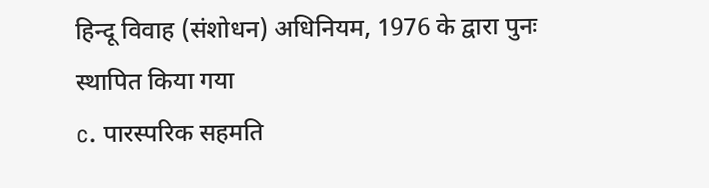हिन्दू विवाह (संशोधन) अधिनियम, 1976 के द्वारा पुनः स्थापित किया गया
c. पारस्परिक सहमति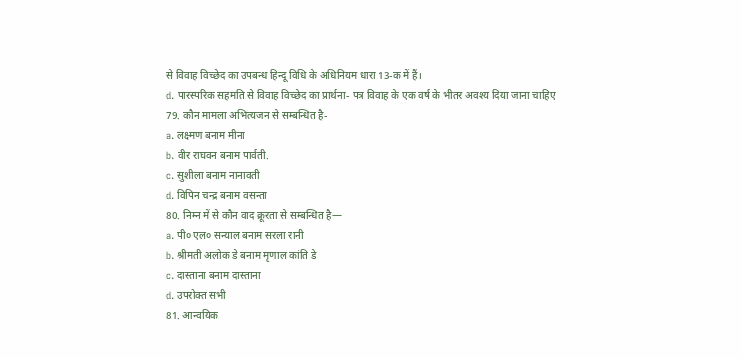से विवाह विच्छेद का उपबन्ध हिन्दू विधि के अधिनियम धारा 13-क में हैं।
d. पारस्परिक सहमति से विवाह विच्छेद का प्रार्थना- पत्र विवाह के एक वर्ष के भीतर अवश्य दिया जाना चाहिए
79. कौन मामला अभित्यजन से सम्बन्धित है-
a. लक्ष्मण बनाम मीना
b. वीर राघवन बनाम पार्वती.
c. सुशीला बनाम नानावती
d. विपिन चन्द्र बनाम वसन्ता
80. निम्न में से कौन वाद क्रूरता से सम्बन्धित है—
a. पी० एल० सन्याल बनाम सरला रानी
b. श्रीमती अलोक डे बनाम मृणाल कांति डे
c. दास्ताना बनाम दास्ताना
d. उपरोक्त सभी
81. आन्वयिक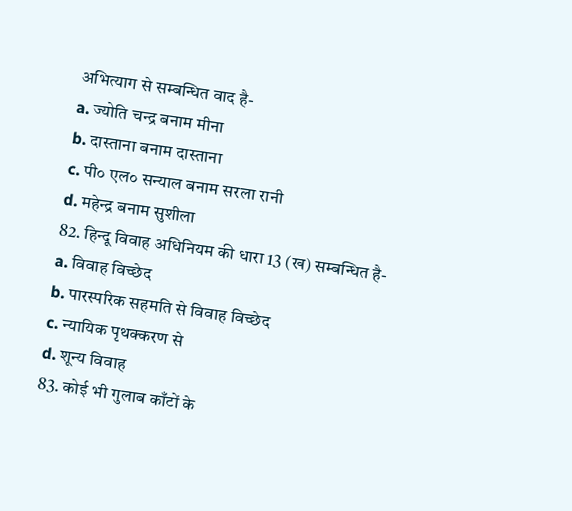अभित्याग से सम्बन्धित वाद है-
a. ज्योति चन्द्र बनाम मीना
b. दास्ताना बनाम दास्ताना
c. पी० एल० सन्याल बनाम सरला रानी
d. महेन्द्र बनाम सुशीला
82. हिन्दू विवाह अधिनियम की धारा 13 (ख) सम्बन्धित है-
a. विवाह विच्छेद
b. पारस्परिक सहमति से विवाह विच्छेद
c. न्यायिक पृथक्करण से
d. शून्य विवाह
83. कोई भी गुलाब काँटों के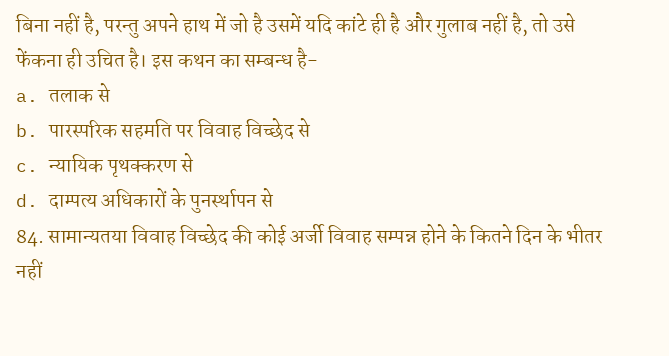बिना नहीं है, परन्तु अपने हाथ में जो है उसमें यदि कांटे ही है और गुलाब नहीं है, तो उसे फेंकना ही उचित है। इस कथन का सम्बन्ध है-
a. तलाक से
b. पारस्परिक सहमति पर विवाह विच्छेद से
c. न्यायिक पृथक्करण से
d. दाम्पत्य अधिकारों के पुनर्स्थापन से
84. सामान्यतया विवाह विच्छेद की कोई अर्जी विवाह सम्पन्न होने के कितने दिन के भीतर नहीं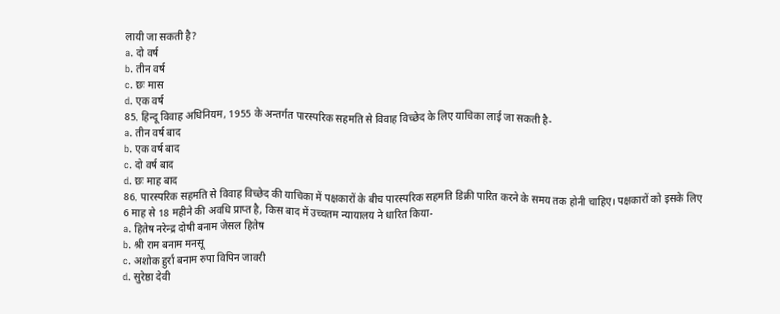लायी जा सकती है?
a. दो वर्ष
b. तीन वर्ष
c. छः मास
d. एक वर्ष
85. हिन्दू विवाह अधिनियम, 1955 के अन्तर्गत पारस्परिक सहमति से विवाह विच्छेद के लिए याचिका लाई जा सकती है-
a. तीन वर्ष बाद
b. एक वर्ष बाद
c. दो वर्ष बाद
d. छः माह बाद
86. पारस्परिक सहमति से विवाह विच्छेद की याचिका में पक्षकारों के बीच पारस्परिक सहमति डिक्री पारित करने के समय तक होनी चाहिए। पक्षकारों को इसके लिए 6 माह से 18 महीने की अवधि प्राप्त है, किस बाद में उच्चतम न्यायालय ने धारित किया-
a. हितेष नरेन्द्र दोषी बनाम जेसल हितेष
b. श्री राम बनाम मनसू
c. अशोक हुर्रा बनाम रुपा विपिन जावरी
d. सुरेष्ठा देवी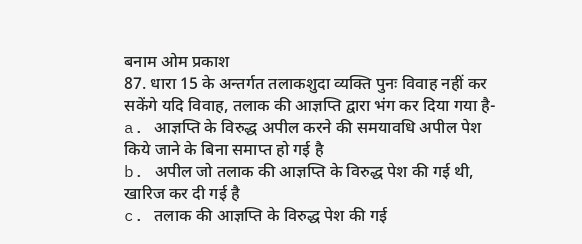बनाम ओम प्रकाश
87. धारा 15 के अन्तर्गत तलाकशुदा व्यक्ति पुनः विवाह नहीं कर सकेंगे यदि विवाह, तलाक की आज्ञप्ति द्वारा भंग कर दिया गया है-
a. आज्ञप्ति के विरुद्ध अपील करने की समयावधि अपील पेश किये जाने के बिना समाप्त हो गई है
b. अपील जो तलाक की आज्ञप्ति के विरुद्ध पेश की गई थी, खारिज कर दी गई है
c. तलाक की आज्ञप्ति के विरुद्ध पेश की गई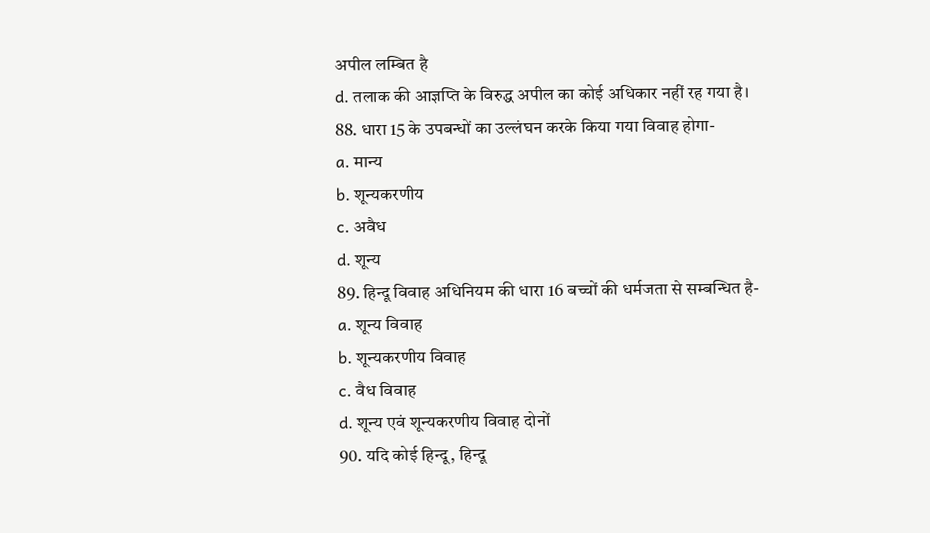अपील लम्बित है
d. तलाक की आज्ञप्ति के विरुद्ध अपील का कोई अधिकार नहीं रह गया है।
88. धारा 15 के उपबन्धों का उल्लंघन करके किया गया विवाह होगा-
a. मान्य
b. शून्यकरणीय
c. अवैध
d. शून्य
89. हिन्दू विवाह अधिनियम की धारा 16 बच्चों की धर्मजता से सम्बन्धित है-
a. शून्य विवाह
b. शून्यकरणीय विवाह
c. वैध विवाह
d. शून्य एवं शून्यकरणीय विवाह दोनों
90. यदि कोई हिन्दू, हिन्दू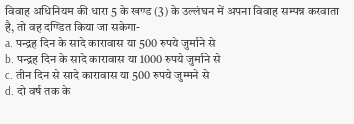विवाह अधिनियम की धारा 5 के खण्ड (3) के उल्लंघन में अपना विवाह सम्पन्न करवाता है, तो वह दण्डित किया जा सकेगा-
a. पन्द्रह दिन के सादे कारावास या 500 रुपये जुर्माने से
b. पन्द्रह दिन के सादे कारावास या 1000 रुपये जुर्माने से
c. तीन दिन से सादे कारावास या 500 रुपये जुम्मने से
d. दो वर्ष तक के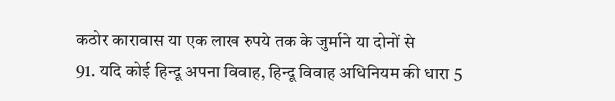कठोर कारावास या एक लाख रुपये तक के जुर्माने या दोनों से
91. यदि कोई हिन्दू अपना विवाह, हिन्दू विवाह अधिनियम की धारा 5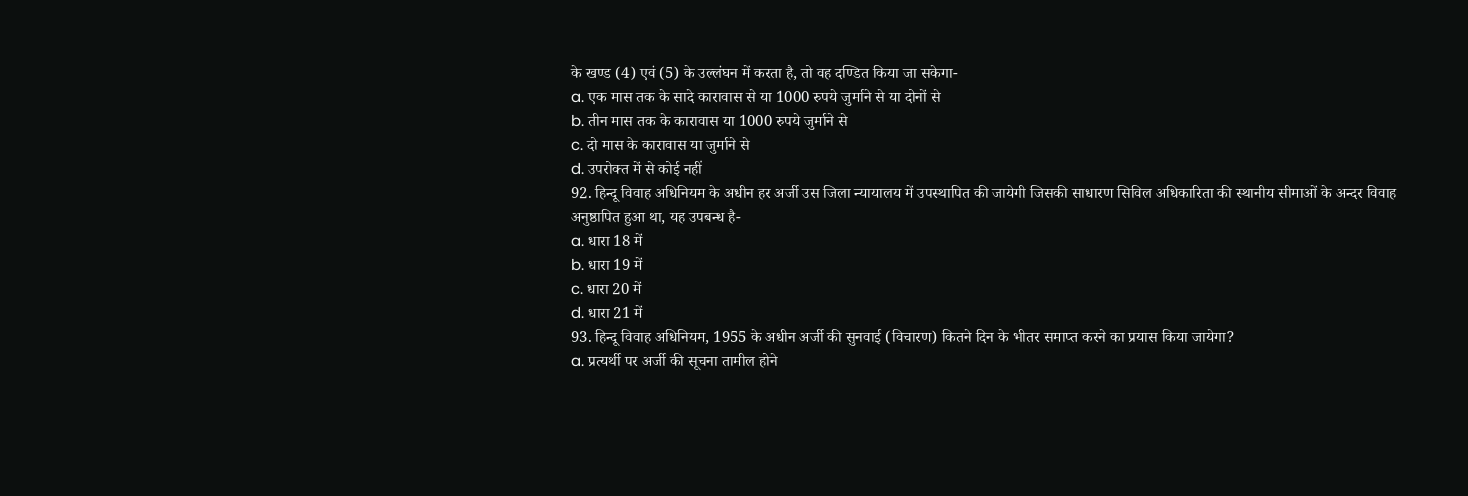के खण्ड (4) एवं (5) के उल्लंघन में करता है, तो वह दण्डित किया जा सकेगा-
a. एक मास तक के सादे कारावास से या 1000 रुपये जुर्माने से या दोनों से
b. तीन मास तक के कारावास या 1000 रुपये जुर्माने से
c. दो मास के कारावास या जुर्माने से
d. उपरोक्त में से कोई नहीं
92. हिन्दू विवाह अधिनियम के अधीन हर अर्जी उस जिला न्यायालय में उपस्थापित की जायेगी जिसकी साधारण सिविल अधिकारिता की स्थानीय सीमाओं के अन्दर विवाह अनुष्ठापित हुआ था, यह उपबन्ध है-
a. धारा 18 में
b. धारा 19 में
c. धारा 20 में
d. धारा 21 में
93. हिन्दू विवाह अधिनियम, 1955 के अधीन अर्जी की सुनवाई (विचारण) कितने दिन के भीतर समाप्त करने का प्रयास किया जायेगा?
a. प्रत्यर्थी पर अर्जी की सूचना तामील होने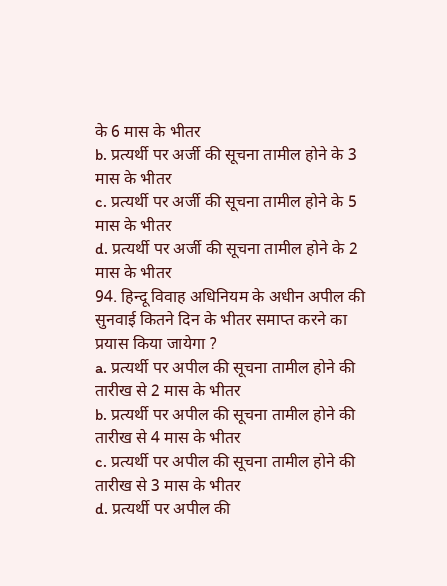के 6 मास के भीतर
b. प्रत्यर्थी पर अर्जी की सूचना तामील होने के 3 मास के भीतर
c. प्रत्यर्थी पर अर्जी की सूचना तामील होने के 5 मास के भीतर
d. प्रत्यर्थी पर अर्जी की सूचना तामील होने के 2 मास के भीतर
94. हिन्दू विवाह अधिनियम के अधीन अपील की सुनवाई कितने दिन के भीतर समाप्त करने का प्रयास किया जायेगा ?
a. प्रत्यर्थी पर अपील की सूचना तामील होने की तारीख से 2 मास के भीतर
b. प्रत्यर्थी पर अपील की सूचना तामील होने की तारीख से 4 मास के भीतर
c. प्रत्यर्थी पर अपील की सूचना तामील होने की तारीख से 3 मास के भीतर
d. प्रत्यर्थी पर अपील की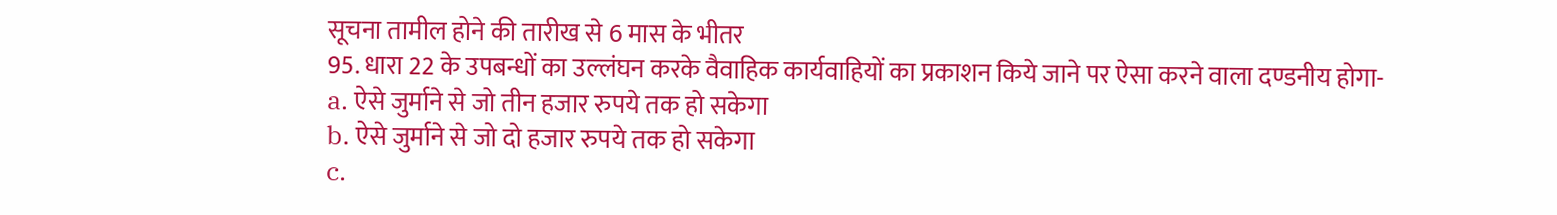सूचना तामील होने की तारीख से 6 मास के भीतर
95. धारा 22 के उपबन्धों का उल्लंघन करके वैवाहिक कार्यवाहियों का प्रकाशन किये जाने पर ऐसा करने वाला दण्डनीय होगा-
a. ऐसे जुर्माने से जो तीन हजार रुपये तक हो सकेगा
b. ऐसे जुर्माने से जो दो हजार रुपये तक हो सकेगा
c.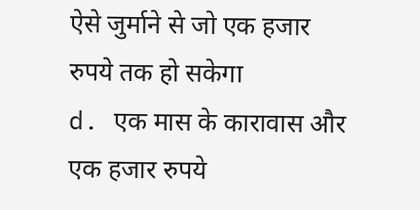ऐसे जुर्माने से जो एक हजार रुपये तक हो सकेगा
d. एक मास के कारावास और एक हजार रुपये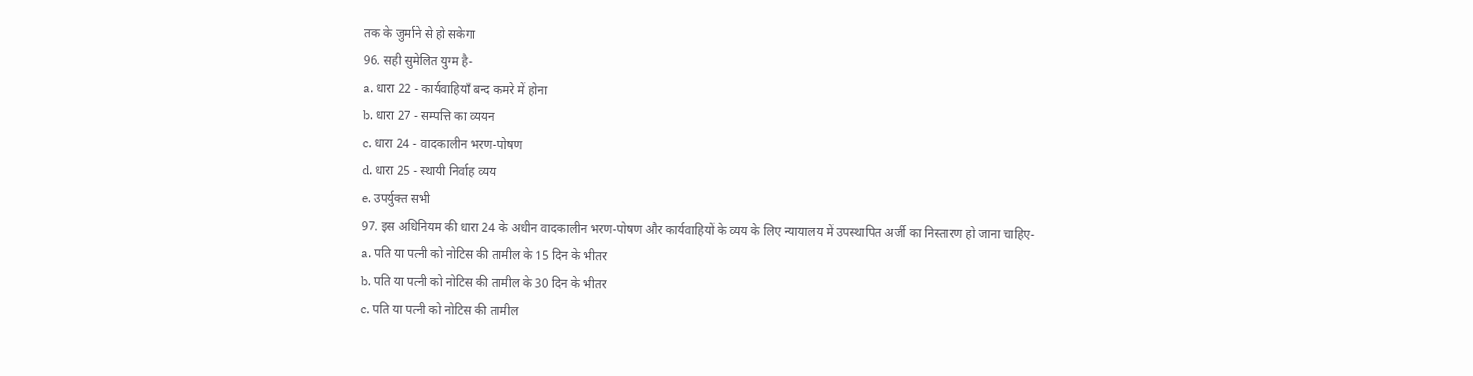तक के जुर्माने से हो सकेगा
96. सही सुमेलित युग्म है-
a. धारा 22 - कार्यवाहियाँ बन्द कमरे में होना
b. धारा 27 - सम्पत्ति का व्ययन
c. धारा 24 - वादकालीन भरण-पोषण
d. धारा 25 - स्थायी निर्वाह व्यय
e. उपर्युक्त सभी
97. इस अधिनियम की धारा 24 के अधीन वादकालीन भरण-पोषण और कार्यवाहियों के व्यय के लिए न्यायालय में उपस्थापित अर्जी का निस्तारण हो जाना चाहिए-
a. पति या पत्नी को नोटिस की तामील के 15 दिन के भीतर
b. पति या पत्नी को नोटिस की तामील के 30 दिन के भीतर
c. पति या पत्नी को नोटिस की तामील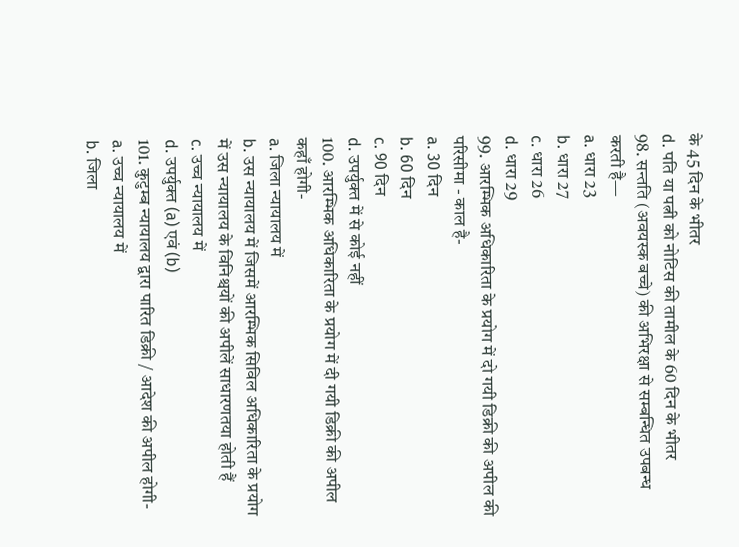के 45 दिन के भीतर
d. पति या पत्नी को नोटिस की तामील के 60 दिन के भीतर
98. सन्तति (अवयस्क बच्चे) की अभिरक्षा से सम्बन्धित उपबन्ध करती है—
a. धारा 23
b. धारा 27
c. धारा 26
d. धारा 29
99. आरम्भिक अधिकारिता के प्रयोग में दो गयी डिक्री की अपील की परिसीमा - काल है-
a. 30 दिन
b. 60 दिन
c. 90 दिन
d. उपर्युक्त में से कोई नहीं
100. आरम्भिक अधिकारिता के प्रयोग में दी गयी डिक्री की अपील कहाँ होगी-
a. जिला न्यायालय में
b. उस न्यायालय में जिसमें आरम्भिक सिविल अधिकारिता के प्रयोग में उस न्यायालय के विनिश्चयों की अपीलें साधारणतया होती हैं
c. उच्च न्यायालय में
d. उपर्युक्त (a) एवं (b)
101. कुटुम्ब न्यायालय द्वारा पारित डिक्री / आदेश की अपील होगी-
a. उच्च न्यायालय में
b. जिला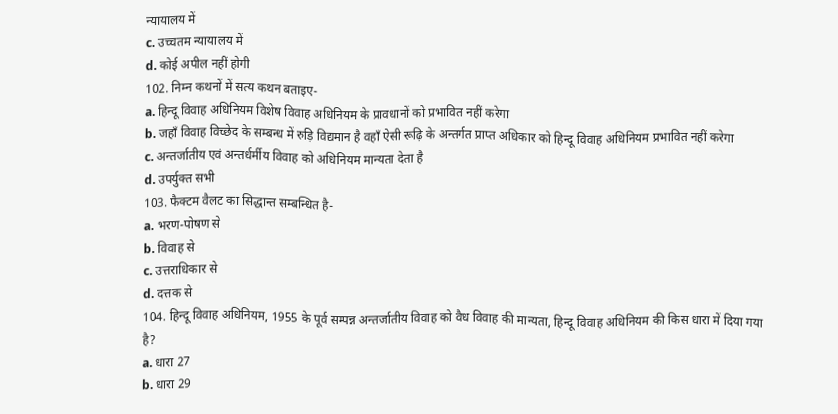न्यायालय में
c. उच्चतम न्यायालय में
d. कोई अपील नहीं होगी
102. निम्न कथनों में सत्य कथन बताइए-
a. हिन्दू विवाह अधिनियम विशेष विवाह अधिनियम के प्रावधानों को प्रभावित नहीं करेगा
b. जहाँ विवाह विच्छेद के सम्बन्ध में रुड़ि विद्यमान है वहाँ ऐसी रूढ़ि के अन्तर्गत प्राप्त अधिकार को हिन्दू विवाह अधिनियम प्रभावित नहीं करेगा
c. अन्तर्जातीय एवं अन्तर्धर्मीय विवाह को अधिनियम मान्यता देता है
d. उपर्युक्त सभी
103. फैक्टम वैलट का सिद्धान्त सम्बन्धित है-
a. भरण-पोषण से
b. विवाह से
c. उत्तराधिकार से
d. दत्तक से
104. हिन्दू विवाह अधिनियम, 1955 के पूर्व सम्पन्न अन्तर्जातीय विवाह को वैध विवाह की मान्यता, हिन्दू विवाह अधिनियम की किस धारा में दिया गया है?
a. धारा 27
b. धारा 29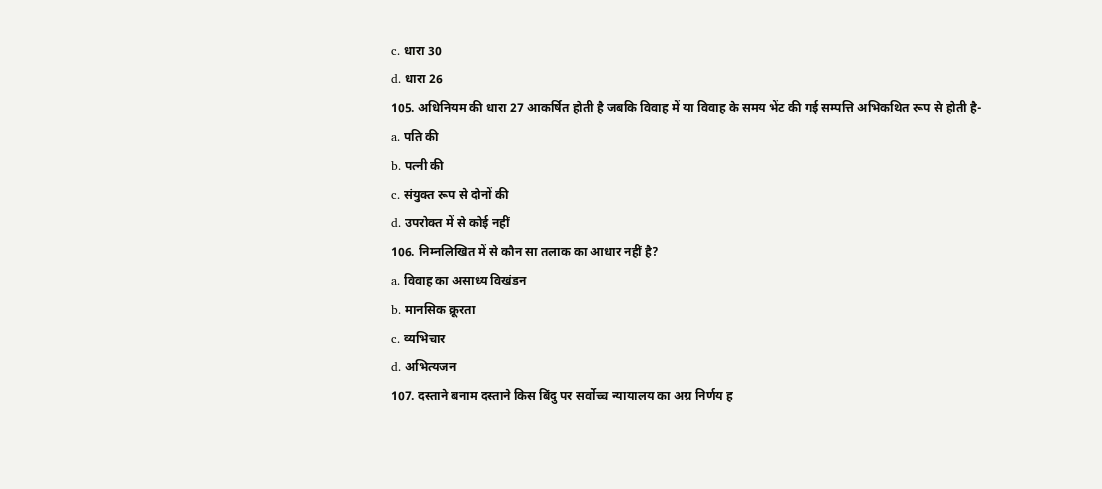c. धारा 30
d. धारा 26
105. अधिनियम की धारा 27 आकर्षित होती है जबकि विवाह में या विवाह के समय भेंट की गई सम्पत्ति अभिकथित रूप से होती है-
a. पति की
b. पत्नी की
c. संयुक्त रूप से दोनों की
d. उपरोक्त में से कोई नहीं
106. निम्नलिखित में से कौन सा तलाक का आधार नहीं है?
a. विवाह का असाध्य विखंडन
b. मानसिक क्रूरता
c. व्यभिचार
d. अभित्यजन
107. दस्ताने बनाम दस्ताने किस बिंदु पर सर्वोच्च न्यायालय का अग्र निर्णय ह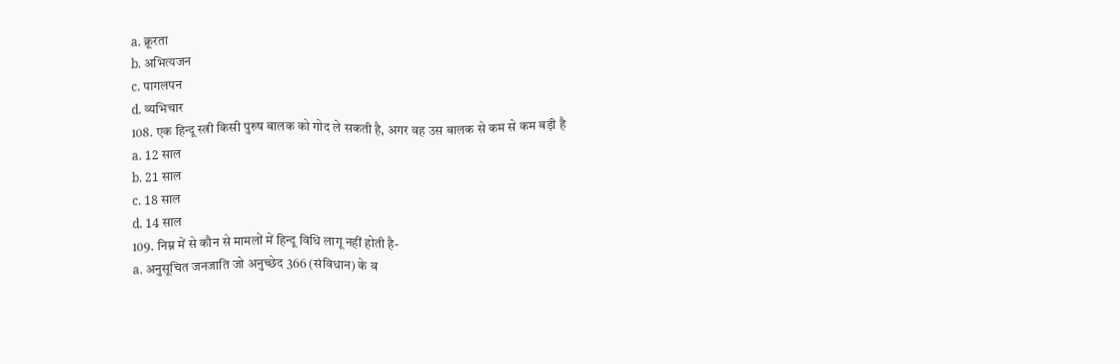a. क्रूरता
b. अभित्यजन
c. पागलपन
d. व्यभिचार
108. एक हिन्दू स्त्री किसी पुरुष बालक को गोद ले सकती है, अगर वह उस बालक से कम से कम बड़ी है
a. 12 साल
b. 21 साल
c. 18 साल
d. 14 साल
109. निम्न में से कौन से मामलों में हिन्दू विधि लागू नहीं होती है-
a. अनुसूचित जनजाति जो अनुच्छेद 366 (संविधान) के व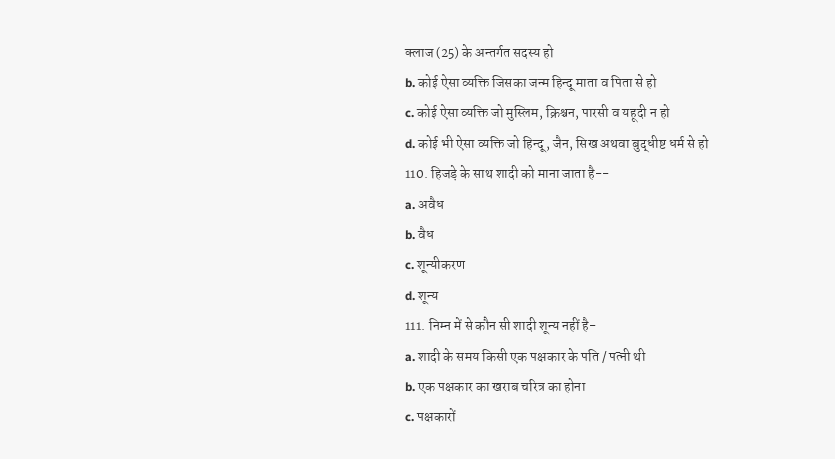क्लाज (25) के अन्तर्गत सदस्य हो
b. कोई ऐसा व्यक्ति जिसका जन्म हिन्दू माता व पिता से हो
c. कोई ऐसा व्यक्ति जो मुस्लिम, क्रिश्चन, पारसी व यहूदी न हो
d. कोई भी ऐसा व्यक्ति जो हिन्दू, जैन, सिख अथवा बुद्धीष्ट धर्म से हो
110. हिजड़े के साथ शादी को माना जाता है--
a. अवैध
b. वैध
c. शून्यीकरण
d. शून्य
111. निम्न में से कौन सी शादी शून्य नहीं है-
a. शादी के समय किसी एक पक्षकार के पति / पत्नी थी
b. एक पक्षकार का खराब चरित्र का होना
c. पक्षकारों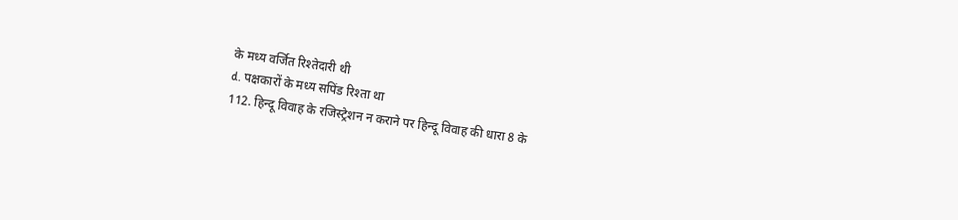के मध्य वर्जित रिश्तेदारी थी
d. पक्षकारों के मध्य सपिंड रिश्ता था
112. हिन्दू विवाह के रजिस्ट्रेशन न कराने पर हिन्दू विवाह की धारा 8 के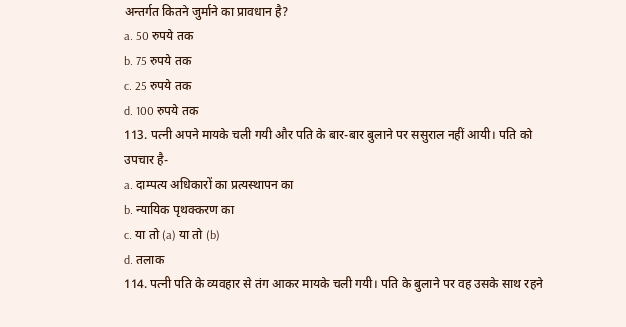अन्तर्गत कितने जुर्माने का प्रावधान है?
a. 50 रुपये तक
b. 75 रुपये तक
c. 25 रुपये तक
d. 100 रुपये तक
113. पत्नी अपने मायके चली गयी और पति के बार-बार बुलाने पर ससुराल नहीं आयी। पति को उपचार है-
a. दाम्पत्य अधिकारों का प्रत्यस्थापन का
b. न्यायिक पृथक्करण का
c. या तो (a) या तो (b)
d. तलाक
114. पत्नी पति के व्यवहार से तंग आकर मायके चली गयी। पति के बुलाने पर वह उसके साथ रहने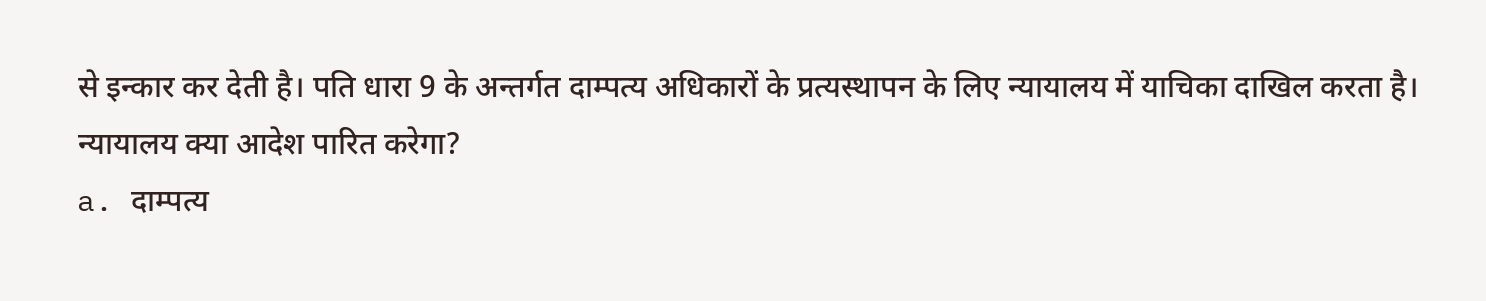से इन्कार कर देती है। पति धारा 9 के अन्तर्गत दाम्पत्य अधिकारों के प्रत्यस्थापन के लिए न्यायालय में याचिका दाखिल करता है। न्यायालय क्या आदेश पारित करेगा?
a. दाम्पत्य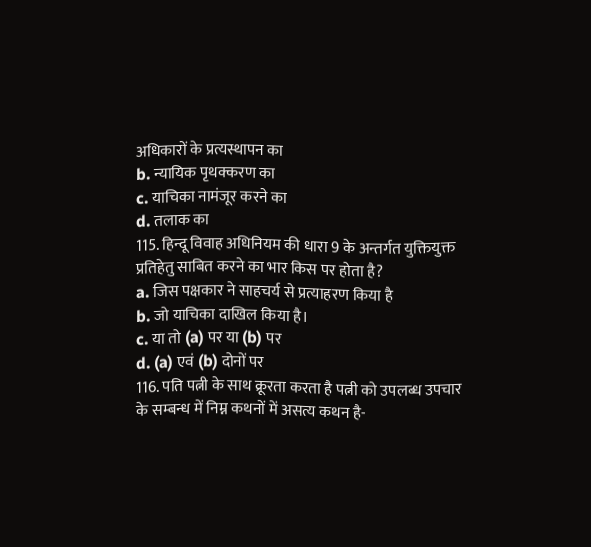अधिकारों के प्रत्यस्थापन का
b. न्यायिक पृथक्करण का
c. याचिका नामंजूर करने का
d. तलाक का
115. हिन्दू विवाह अधिनियम की धारा 9 के अन्तर्गत युक्तियुक्त प्रतिहेतु साबित करने का भार किस पर होता है?
a. जिस पक्षकार ने साहचर्य से प्रत्याहरण किया है
b. जो याचिका दाखिल किया है।
c. या तो (a) पर या (b) पर
d. (a) एवं (b) दोनों पर
116. पति पत्नी के साथ क्रूरता करता है पत्नी को उपलब्ध उपचार के सम्बन्ध में निम्न कथनों में असत्य कथन है-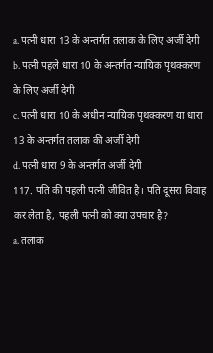a. पत्नी धारा 13 के अन्तर्गत तलाक के लिए अर्जी देगी
b. पत्नी पहले धारा 10 के अन्तर्गत न्यायिक पृथक्करण के लिए अर्जी देगी
c. पत्नी धारा 10 के अधीन न्यायिक पृथक्करण या धारा 13 के अन्तर्गत तलाक की अर्जी देगी
d. पत्नी धारा 9 के अन्तर्गत अर्जी देगी
117. पति की पहली पत्नी जीवित है। पति दूसरा विवाह कर लेता है, पहली पत्नी को क्या उपचार है?
a. तलाक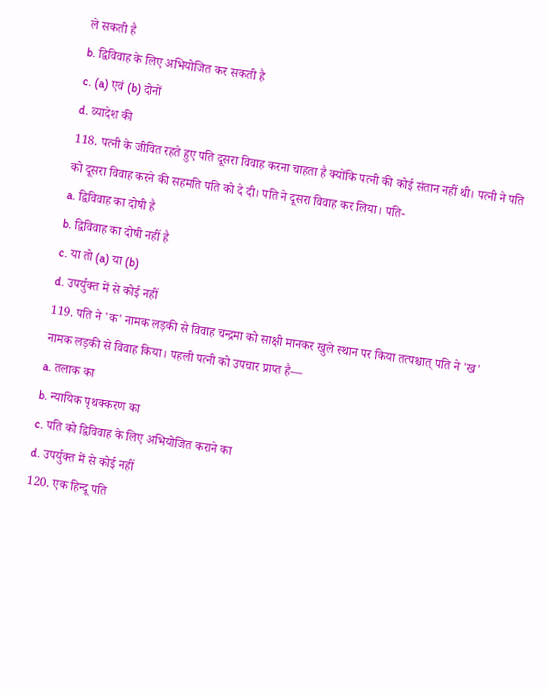ले सकती है
b. द्विविवाह के लिए अभियोजित कर सकती है
c. (a) एवं (b) दोनों
d. व्यादेश की
118. पत्नी के जीवित रहते हुए पति दूसरा विवाह करना चाहता है क्योंकि पत्नी की कोई संतान नहीं थी। पत्नी ने पति को दूसरा विवाह करने की सहमति पति को दे दी। पति ने दूसरा विवाह कर लिया। पति-
a. द्विविवाह का दोषी है
b. द्विविवाह का दोषी नहीं है
c. या तो (a) या (b)
d. उपर्युक्त में से कोई नहीं
119. पति ने 'क' नामक लड़की से विवाह चन्द्रमा को साक्षी मानकर खुले स्थान पर किया तत्पश्चात् पति ने 'ख' नामक लड़की से विवाह किया। पहली पत्नी को उपचार प्राप्त है—
a. तलाक का
b. न्यायिक पृथक्करण का
c. पति को द्विविवाह के लिए अभियोजित कराने का
d. उपर्युक्त में से कोई नहीं
120. एक हिन्दू पति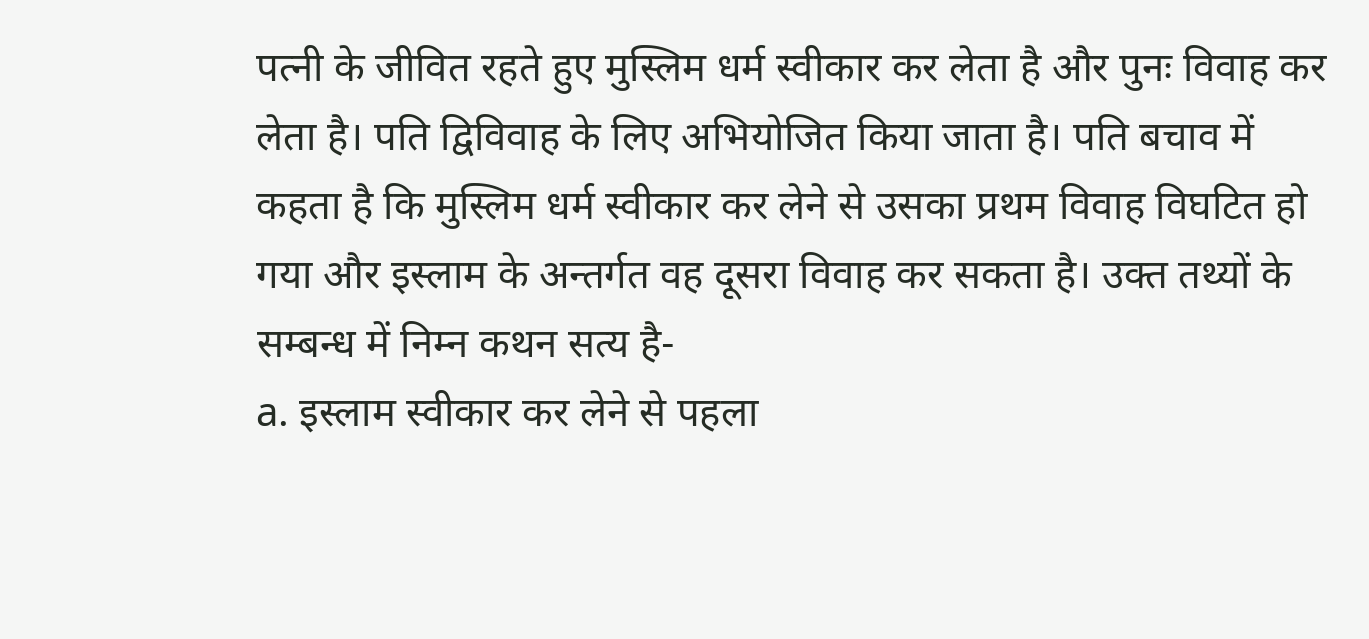पत्नी के जीवित रहते हुए मुस्लिम धर्म स्वीकार कर लेता है और पुनः विवाह कर लेता है। पति द्विविवाह के लिए अभियोजित किया जाता है। पति बचाव में कहता है कि मुस्लिम धर्म स्वीकार कर लेने से उसका प्रथम विवाह विघटित हो गया और इस्लाम के अन्तर्गत वह दूसरा विवाह कर सकता है। उक्त तथ्यों के सम्बन्ध में निम्न कथन सत्य है-
a. इस्लाम स्वीकार कर लेने से पहला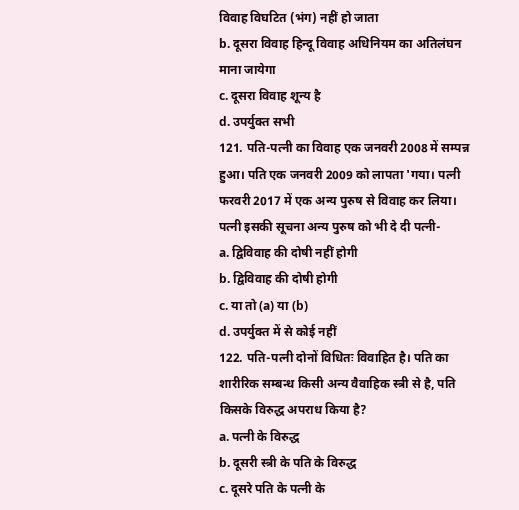विवाह विघटित (भंग) नहीं हो जाता
b. दूसरा विवाह हिन्दू विवाह अधिनियम का अतिलंघन माना जायेगा
c. दूसरा विवाह शून्य है
d. उपर्युक्त सभी
121. पति-पत्नी का विवाह एक जनवरी 2008 में सम्पन्न हुआ। पति एक जनवरी 2009 को लापता 'गया। पत्नी फरवरी 2017 में एक अन्य पुरुष से विवाह कर लिया। पत्नी इसकी सूचना अन्य पुरुष को भी दे दी पत्नी-
a. द्विविवाह की दोषी नहीं होगी
b. द्विविवाह की दोषी होगी
c. या तो (a) या (b)
d. उपर्युक्त में से कोई नहीं
122. पति-पत्नी दोनों विधितः विवाहित है। पति का शारीरिक सम्बन्ध किसी अन्य वैवाहिक स्त्री से है, पति किसके विरुद्ध अपराध किया है?
a. पत्नी के विरुद्ध
b. दूसरी स्त्री के पति के विरुद्ध
c. दूसरे पति के पत्नी के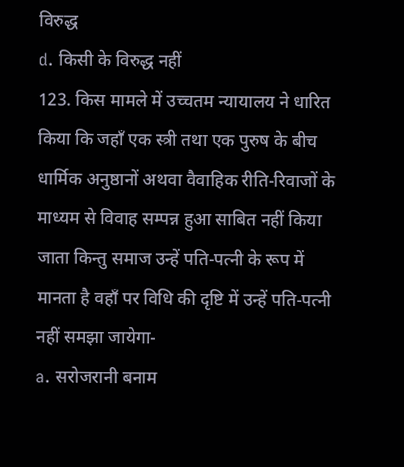विरुद्ध
d. किसी के विरुद्ध नहीं
123. किस मामले में उच्चतम न्यायालय ने धारित किया कि जहाँ एक स्त्री तथा एक पुरुष के बीच धार्मिक अनुष्ठानों अथवा वैवाहिक रीति-रिवाजों के माध्यम से विवाह सम्पन्न हुआ साबित नहीं किया जाता किन्तु समाज उन्हें पति-पत्नी के रूप में मानता है वहाँ पर विधि की दृष्टि में उन्हें पति-पत्नी नहीं समझा जायेगा-
a. सरोजरानी बनाम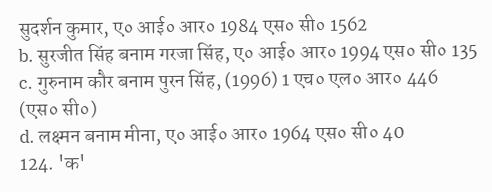सुदर्शन कुमार, ए० आई० आर० 1984 एस० सी० 1562
b. सुरजीत सिंह बनाम गरजा सिंह, ए० आई० आर० 1994 एस० सी० 135
c. गुरुनाम कौर बनाम पुरन सिंह, (1996) 1 एच० एल० आर० 446 (एस० सी०)
d. लक्ष्मन बनाम मीना, ए० आई० आर० 1964 एस० सी० 40
124. 'क'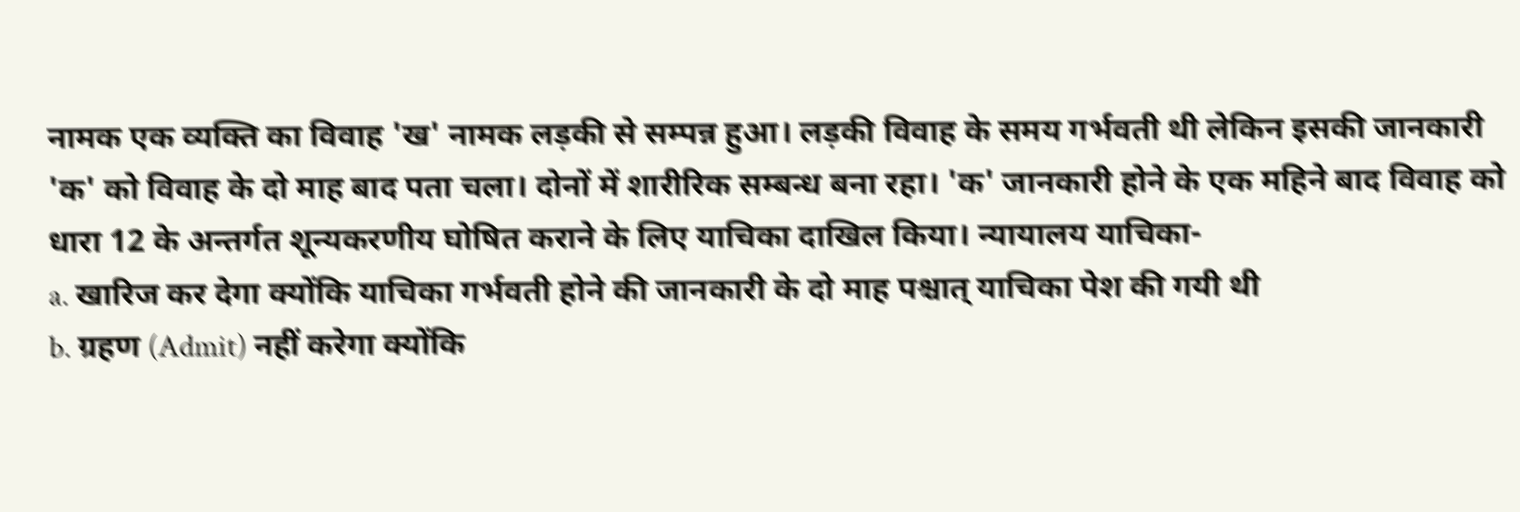नामक एक व्यक्ति का विवाह 'ख' नामक लड़की से सम्पन्न हुआ। लड़की विवाह के समय गर्भवती थी लेकिन इसकी जानकारी 'क' को विवाह के दो माह बाद पता चला। दोनों में शारीरिक सम्बन्ध बना रहा। 'क' जानकारी होने के एक महिने बाद विवाह को धारा 12 के अन्तर्गत शून्यकरणीय घोषित कराने के लिए याचिका दाखिल किया। न्यायालय याचिका-
a. खारिज कर देगा क्योंकि याचिका गर्भवती होने की जानकारी के दो माह पश्चात् याचिका पेश की गयी थी
b. ग्रहण (Admit) नहीं करेगा क्योंकि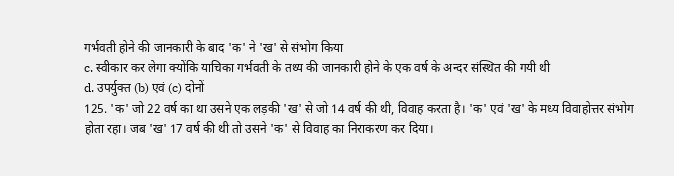गर्भवती होने की जानकारी के बाद 'क' ने 'ख' से संभोग किया
c. स्वीकार कर लेगा क्योंकि याचिका गर्भवती के तथ्य की जानकारी होने के एक वर्ष के अन्दर संस्थित की गयी थी
d. उपर्युक्त (b) एवं (c) दोनों
125. 'क' जो 22 वर्ष का था उसने एक लड़की 'ख' से जो 14 वर्ष की थी, विवाह करता है। 'क' एवं 'ख' के मध्य विवाहोत्तर संभोग होता रहा। जब 'ख' 17 वर्ष की थी तो उसने 'क' से विवाह का निराकरण कर दिया।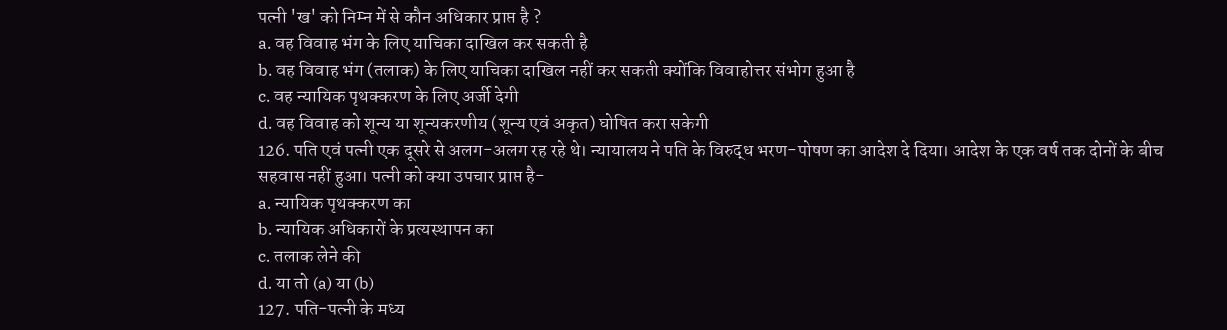पत्नी 'ख' को निम्न में से कौन अधिकार प्राप्त है ?
a. वह विवाह भंग के लिए याचिका दाखिल कर सकती है
b. वह विवाह भंग (तलाक) के लिए याचिका दाखिल नहीं कर सकती क्योंकि विवाहोत्तर संभोग हुआ है
c. वह न्यायिक पृथक्करण के लिए अर्जी देगी
d. वह विवाह को शून्य या शून्यकरणीय (शून्य एवं अकृत) घोषित करा सकेगी
126. पति एवं पत्नी एक दूसरे से अलग-अलग रह रहे थे। न्यायालय ने पति के विरुद्ध भरण-पोषण का आदेश दे दिया। आदेश के एक वर्ष तक दोनों के बीच सहवास नहीं हुआ। पत्नी को क्या उपचार प्राप्त है-
a. न्यायिक पृथक्करण का
b. न्यायिक अधिकारों के प्रत्यस्थापन का
c. तलाक लेने की
d. या तो (a) या (b)
127. पति-पत्नी के मध्य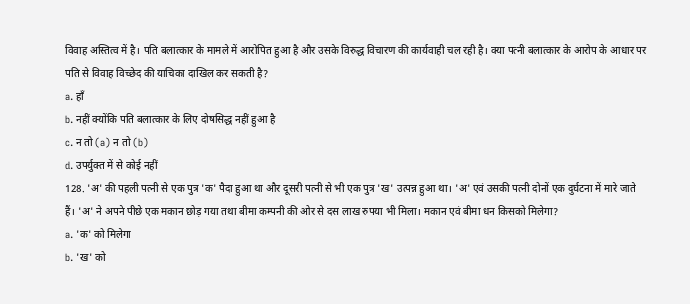विवाह अस्तित्व में है। पति बलात्कार के मामले में आरोपित हुआ है और उसके विरुद्ध विचारण की कार्यवाही चल रही है। क्या पत्नी बलात्कार के आरोप के आधार पर पति से विवाह विच्छेद की याचिका दाखिल कर सकती है?
a. हाँ
b. नहीं क्योंकि पति बलात्कार के लिए दोषसिद्ध नहीं हुआ है
c. न तो (a) न तो (b)
d. उपर्युक्त में से कोई नहीं
128. 'अ' की पहली पत्नी से एक पुत्र 'क' पैदा हुआ था और दूसरी पत्नी से भी एक पुत्र 'ख' उत्पन्न हुआ था। 'अ' एवं उसकी पत्नी दोनों एक दुर्घटना में मारे जाते हैं। 'अ' ने अपने पीछे एक मकान छोड़ गया तथा बीमा कम्पनी की ओर से दस लाख रुपया भी मिला। मकान एवं बीमा धन किसको मिलेगा?
a. 'क' को मिलेगा
b. 'ख' को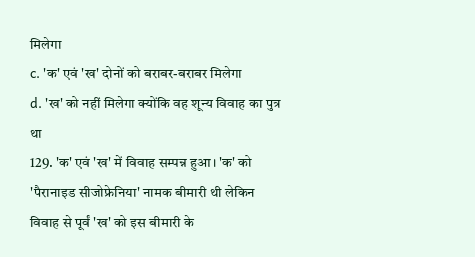मिलेगा
c. 'क' एवं 'ख' दोनों को बराबर-बराबर मिलेगा
d. 'ख' को नहीं मिलेगा क्योंकि वह शून्य विवाह का पुत्र था
129. 'क' एवं 'ख' में विवाह सम्पन्न हुआ। 'क' को 'पैरानाइड सीजोफ्रेनिया' नामक बीमारी थी लेकिन विवाह से पूर्वं 'ख' को इस बीमारी के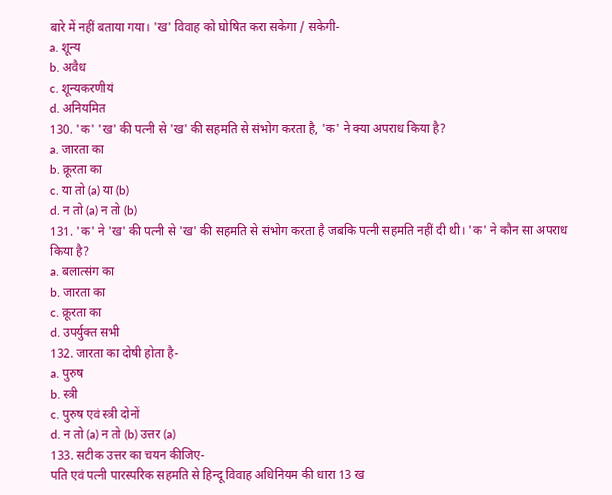बारे में नहीं बताया गया। 'ख' विवाह को घोषित करा सकेगा / सकेगी-
a. शून्य
b. अवैध
c. शून्यकरणीयं
d. अनियमित
130. 'क' 'ख' की पत्नी से 'ख' की सहमति से संभोग करता है, 'क' ने क्या अपराध किया है?
a. जारता का
b. क्रूरता का
c. या तो (a) या (b)
d. न तो (a) न तो (b)
131. 'क' ने 'ख' की पत्नी से 'ख' की सहमति से संभोग करता है जबकि पत्नी सहमति नहीं दी थी। 'क' ने कौन सा अपराध किया है?
a. बलात्संग का
b. जारता का
c. क्रूरता का
d. उपर्युक्त सभी
132. जारता का दोषी होता है-
a. पुरुष
b. स्त्री
c. पुरुष एवं स्त्री दोनों
d. न तो (a) न तो (b) उत्तर (a)
133. सटीक उत्तर का चयन कीजिए-
पति एवं पत्नी पारस्परिक सहमति से हिन्दू विवाह अधिनियम की धारा 13 ख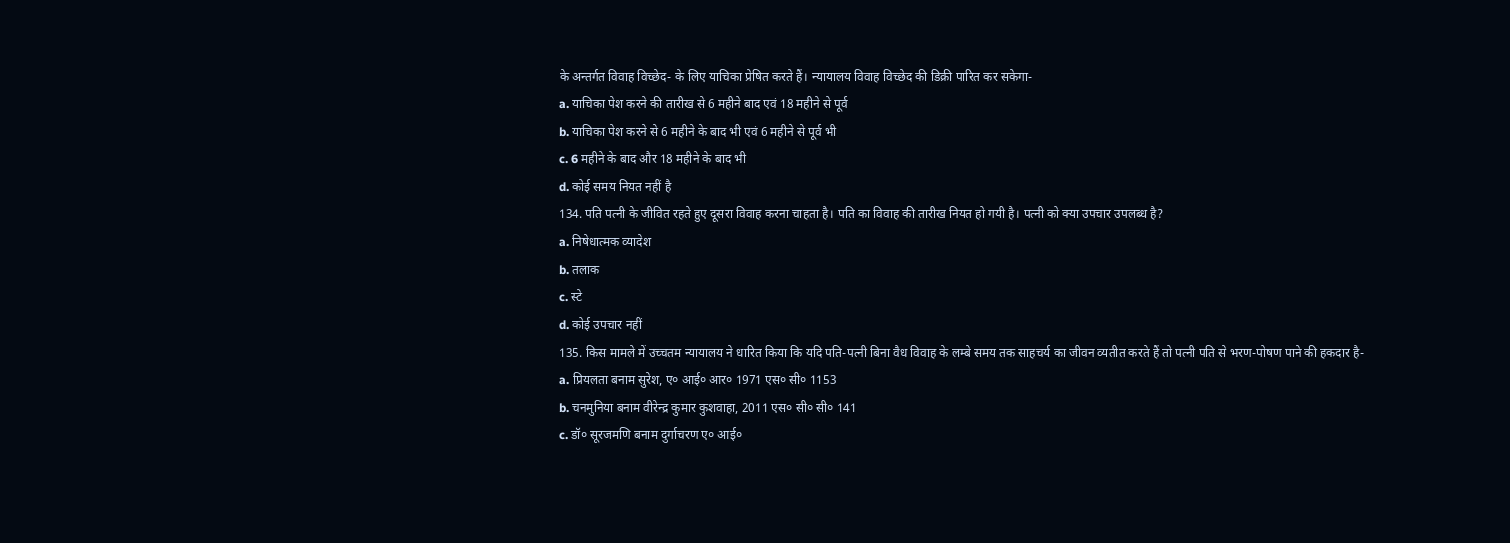के अन्तर्गत विवाह विच्छेद- के लिए याचिका प्रेषित करते हैं। न्यायालय विवाह विच्छेद की डिक्री पारित कर सकेगा-
a. याचिका पेश करने की तारीख से 6 महीने बाद एवं 18 महीने से पूर्व
b. याचिका पेश करने से 6 महीने के बाद भी एवं 6 महीने से पूर्व भी
c. 6 महीने के बाद और 18 महीने के बाद भी
d. कोई समय नियत नहीं है
134. पति पत्नी के जीवित रहते हुए दूसरा विवाह करना चाहता है। पति का विवाह की तारीख नियत हो गयी है। पत्नी को क्या उपचार उपलब्ध है?
a. निषेधात्मक व्यादेश
b. तलाक
c. स्टे
d. कोई उपचार नहीं
135. किस मामले में उच्चतम न्यायालय ने धारित किया कि यदि पति-पत्नी बिना वैध विवाह के लम्बे समय तक साहचर्य का जीवन व्यतीत करते हैं तो पत्नी पति से भरण-पोषण पाने की हकदार है-
a. प्रियलता बनाम सुरेश, ए० आई० आर० 1971 एस० सी० 1153
b. चनमुनिया बनाम वीरेन्द्र कुमार कुशवाहा, 2011 एस० सी० सी० 141
c. डॉ० सूरजमणि बनाम दुर्गाचरण ए० आई०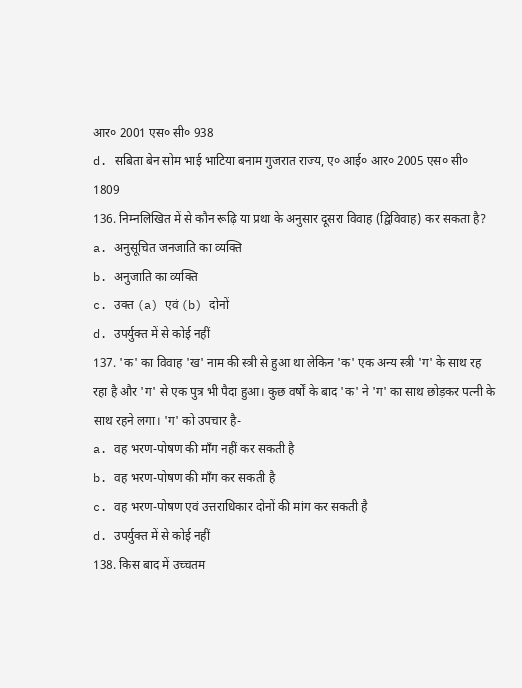आर० 2001 एस० सी० 938
d. सबिता बेन सोम भाई भाटिया बनाम गुजरात राज्य, ए० आई० आर० 2005 एस० सी० 1809
136. निम्नलिखित में से कौन रूढ़ि या प्रथा के अनुसार दूसरा विवाह (द्विविवाह) कर सकता है?
a. अनुसूचित जनजाति का व्यक्ति
b. अनुजाति का व्यक्ति
c. उक्त (a) एवं (b) दोनों
d. उपर्युक्त में से कोई नहीं
137. 'क' का विवाह 'ख' नाम की स्त्री से हुआ था लेकिन 'क' एक अन्य स्त्री 'ग' के साथ रह रहा है और 'ग' से एक पुत्र भी पैदा हुआ। कुछ वर्षों के बाद 'क' ने 'ग' का साथ छोड़कर पत्नी के साथ रहने लगा। 'ग' को उपचार है-
a. वह भरण-पोषण की माँग नहीं कर सकती है
b. वह भरण-पोषण की माँग कर सकती है
c. वह भरण-पोषण एवं उत्तराधिकार दोनों की मांग कर सकती है
d. उपर्युक्त में से कोई नहीं
138. किस बाद में उच्चतम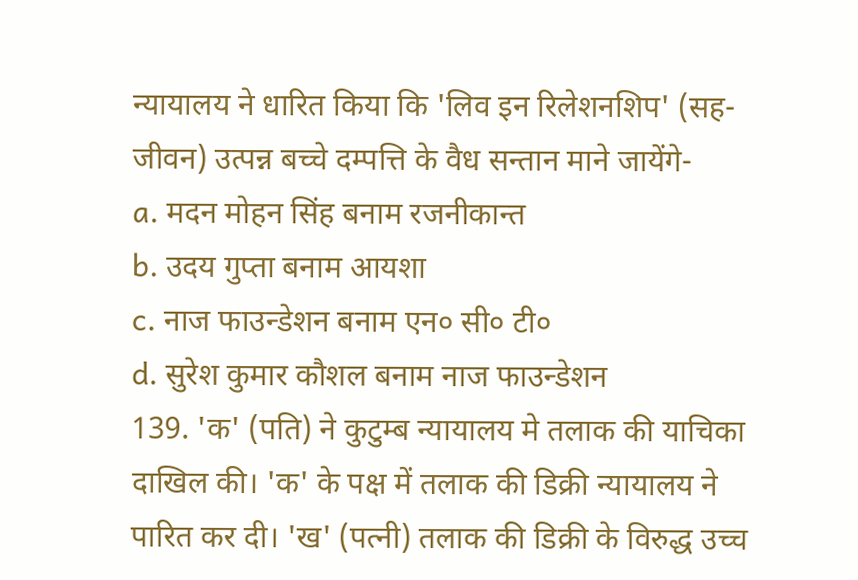न्यायालय ने धारित किया कि 'लिव इन रिलेशनशिप' (सह-जीवन) उत्पन्न बच्चे दम्पत्ति के वैध सन्तान माने जायेंगे-
a. मदन मोहन सिंह बनाम रजनीकान्त
b. उदय गुप्ता बनाम आयशा
c. नाज फाउन्डेशन बनाम एन० सी० टी०
d. सुरेश कुमार कौशल बनाम नाज फाउन्डेशन
139. 'क' (पति) ने कुटुम्ब न्यायालय मे तलाक की याचिका दाखिल की। 'क' के पक्ष में तलाक की डिक्री न्यायालय ने पारित कर दी। 'ख' (पत्नी) तलाक की डिक्री के विरुद्ध उच्च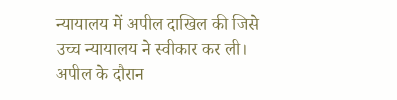न्यायालय में अपील दाखिल की जिसे उच्च न्यायालय ने स्वीकार कर ली। अपील के दौरान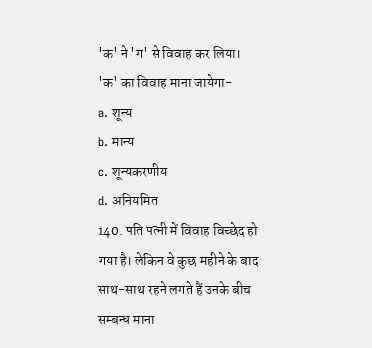'क' ने 'ग' से विवाह कर लिया। 'क' का विवाह माना जायेगा-
a. शून्य
b. मान्य
c. शून्यकरणीय
d. अनियमित
140. पति पत्नी में विवाह विच्छेद हो गया है। लेकिन वे कुछ महीने के बाद साथ-साथ रहने लगते हैं उनके बीच सम्बन्ध माना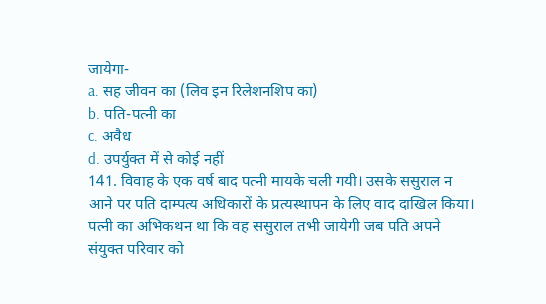जायेगा-
a. सह जीवन का (लिव इन रिलेशनशिप का)
b. पति-पत्नी का
c. अवैध
d. उपर्युक्त में से कोई नहीं
141. विवाह के एक वर्ष बाद पत्नी मायके चली गयी। उसके ससुराल न आने पर पति दाम्पत्य अधिकारों के प्रत्यस्थापन के लिए वाद दाखिल किया। पत्नी का अभिकथन था कि वह ससुराल तभी जायेगी जब पति अपने संयुक्त परिवार को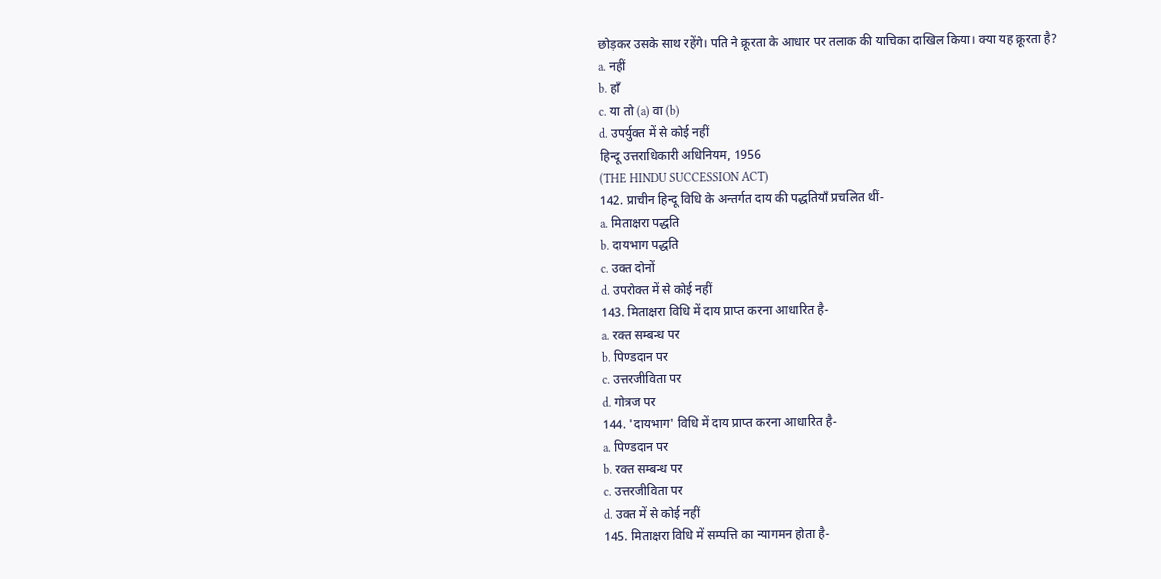छोड़कर उसके साथ रहेंगे। पति ने क्रूरता के आधार पर तलाक की याचिका दाखिल किया। क्या यह क्रूरता है?
a. नहीं
b. हाँ
c. या तो (a) वा (b)
d. उपर्युक्त में से कोई नहीं
हिन्दू उत्तराधिकारी अधिनियम, 1956
(THE HINDU SUCCESSION ACT)
142. प्राचीन हिन्दू विधि के अन्तर्गत दाय की पद्धतियाँ प्रचलित थीं-
a. मिताक्षरा पद्धति
b. दायभाग पद्धति
c. उक्त दोनों
d. उपरोक्त में से कोई नहीं
143. मिताक्षरा विधि में दाय प्राप्त करना आधारित है-
a. रक्त सम्बन्ध पर
b. पिण्डदान पर
c. उत्तरजीविता पर
d. गोत्रज पर
144. 'दायभाग' विधि में दाय प्राप्त करना आधारित है-
a. पिण्डदान पर
b. रक्त सम्बन्ध पर
c. उत्तरजीविता पर
d. उक्त में से कोई नहीं
145. मिताक्षरा विधि में सम्पत्ति का न्यागमन होता है-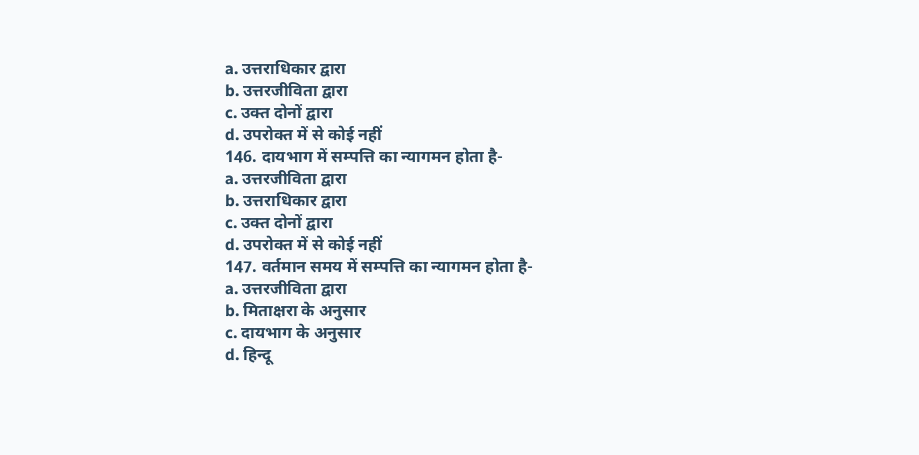a. उत्तराधिकार द्वारा
b. उत्तरजीविता द्वारा
c. उक्त दोनों द्वारा
d. उपरोक्त में से कोई नहीं
146. दायभाग में सम्पत्ति का न्यागमन होता है-
a. उत्तरजीविता द्वारा
b. उत्तराधिकार द्वारा
c. उक्त दोनों द्वारा
d. उपरोक्त में से कोई नहीं
147. वर्तमान समय में सम्पत्ति का न्यागमन होता है-
a. उत्तरजीविता द्वारा
b. मिताक्षरा के अनुसार
c. दायभाग के अनुसार
d. हिन्दू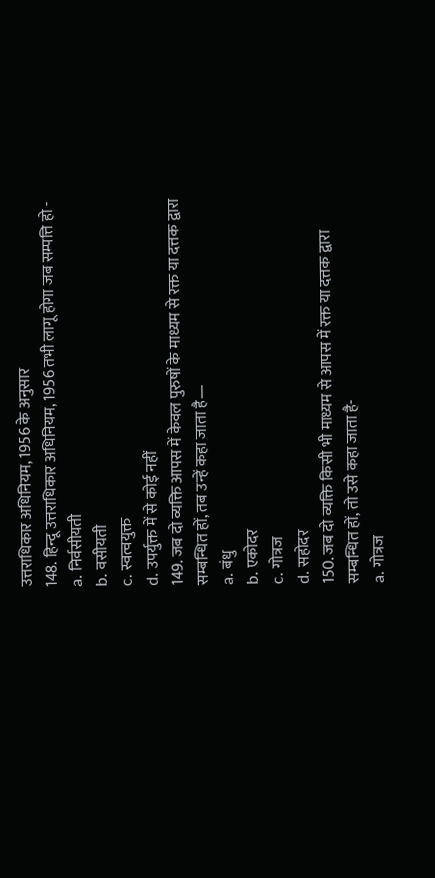उत्तराधिकार अधिनियम, 1956 के अनुसार
148. हिन्दू उत्तराधिकार अधिनियम, 1956 तभी लागू होगा जब सम्पत्ति हो -
a. निर्वसीयती
b. वसीयती
c. स्वत्वयुक्त
d. उपर्युक्त में से कोई नहीं
149. जब दो व्यक्ति आपस में केवल पुरुषों के माध्यम से रक्त या दत्तक द्वारा सम्बन्धित हों, तब उन्हें कहा जाता है—
a. बंधु
b. एकोदर
c. गोत्रज
d. सहोदर
150. जब दो व्यक्ति किसी भी माध्यम से आपस में रक्त या दत्तक द्वारा सम्बन्धित हों, तो उसे कहा जाता है-
a. गोत्रज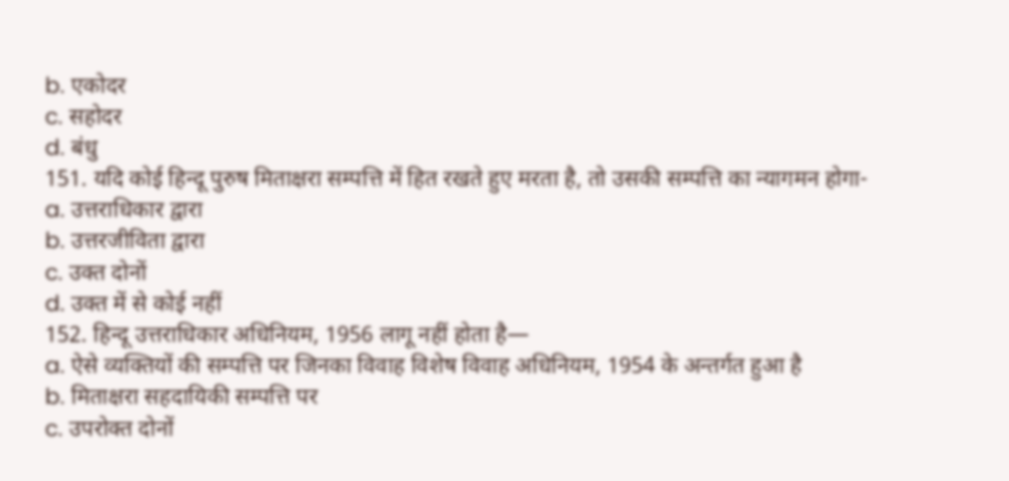b. एकोदर
c. सहोदर
d. बंधु
151. यदि कोई हिन्दू पुरुष मिताक्षरा सम्पत्ति में हित रखते हुए मरता है, तो उसकी सम्पत्ति का न्यागमन होगा-
a. उत्तराधिकार द्वारा
b. उत्तरजीविता द्वारा
c. उक्त दोनों
d. उक्त में से कोई नहीं
152. हिन्दू उत्तराधिकार अधिनियम, 1956 लागू नहीं होता है—
a. ऐसे व्यक्तियों की सम्पत्ति पर जिनका विवाह विशेष विवाह अधिनियम, 1954 के अन्तर्गत हुआ है
b. मिताक्षरा सहदायिकी सम्पत्ति पर
c. उपरोक्त दोनों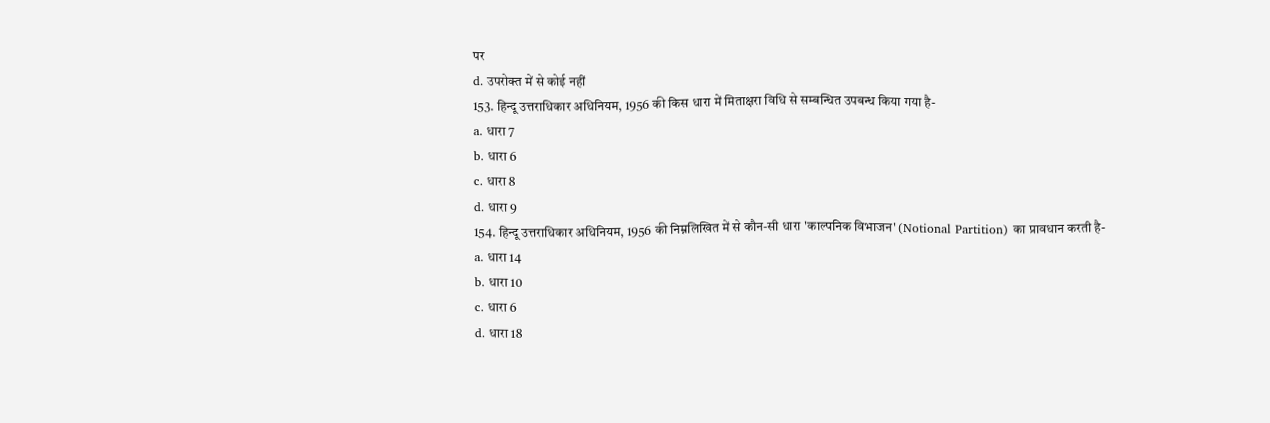पर
d. उपरोक्त में से कोई नहीं
153. हिन्दू उत्तराधिकार अधिनियम, 1956 की किस धारा में मिताक्षरा विधि से सम्बन्धित उपबन्ध किया गया है-
a. धारा 7
b. धारा 6
c. धारा 8
d. धारा 9
154. हिन्दू उत्तराधिकार अधिनियम, 1956 की निम्नलिखित में से कौन-सी धारा 'काल्पनिक विभाजन' (Notional Partition) का प्रावधान करती है-
a. धारा 14
b. धारा 10
c. धारा 6
d. धारा 18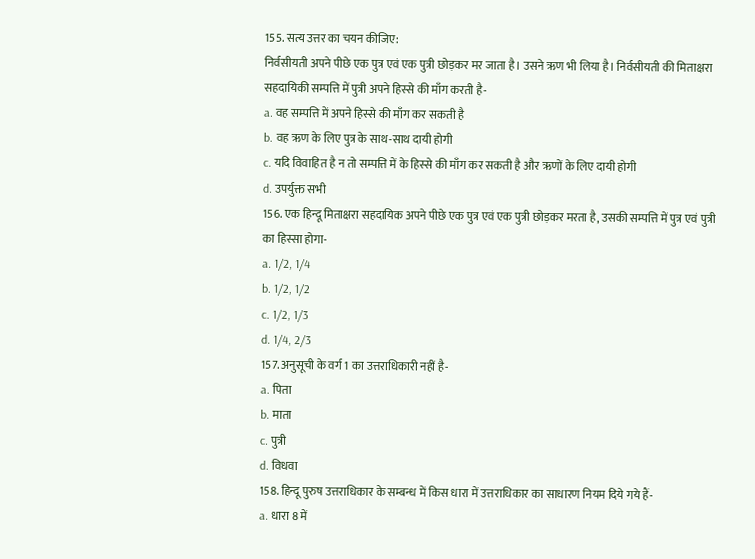155. सत्य उत्तर का चयन कीजिए:
निर्वसीयती अपने पीछे एक पुत्र एवं एक पुत्री छोड़कर मर जाता है। उसने ऋण भी लिया है। निर्वसीयती की मिताक्षरा सहदायिकी सम्पत्ति में पुत्री अपने हिस्से की माँग करती है-
a. वह सम्पत्ति में अपने हिस्से की माँग कर सकती है
b. वह ऋण के लिए पुत्र के साथ-साथ दायी होगी
c. यदि विवाहित है न तो सम्पत्ति में के हिस्से की माँग कर सकती है और ऋणों के लिए दायी होगी
d. उपर्युक्त सभी
156. एक हिन्दू मिताक्षरा सहदायिक अपने पीछे एक पुत्र एवं एक पुत्री छोड़कर मरता है, उसकी सम्पत्ति में पुत्र एवं पुत्री का हिस्सा होगा-
a. 1/2, 1/4
b. 1/2, 1/2
c. 1/2, 1/3
d. 1/4, 2/3
157. अनुसूची के वर्ग 1 का उत्तराधिकारी नहीं है-
a. पिता
b. माता
c. पुत्री
d. विधवा
158. हिन्दू पुरुष उत्तराधिकार के सम्बन्ध में किस धारा में उत्तराधिकार का साधारण नियम दिये गये हैं-
a. धारा 8 में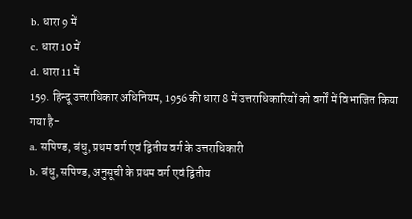b. धारा 9 में
c. धारा 10 में
d. धारा 11 में
159. हिन्दू उत्तराधिकार अधिनियम, 1956 की धारा 8 में उत्तराधिकारियों को वर्गों में विभाजित किया गया है-
a. सपिण्ड, बंधु, प्रथम वर्ग एवं द्वितीय वर्ग के उत्तराधिकारी
b. बंधु, सपिण्ड, अनुसूची के प्रथम वर्ग एवं द्वितीय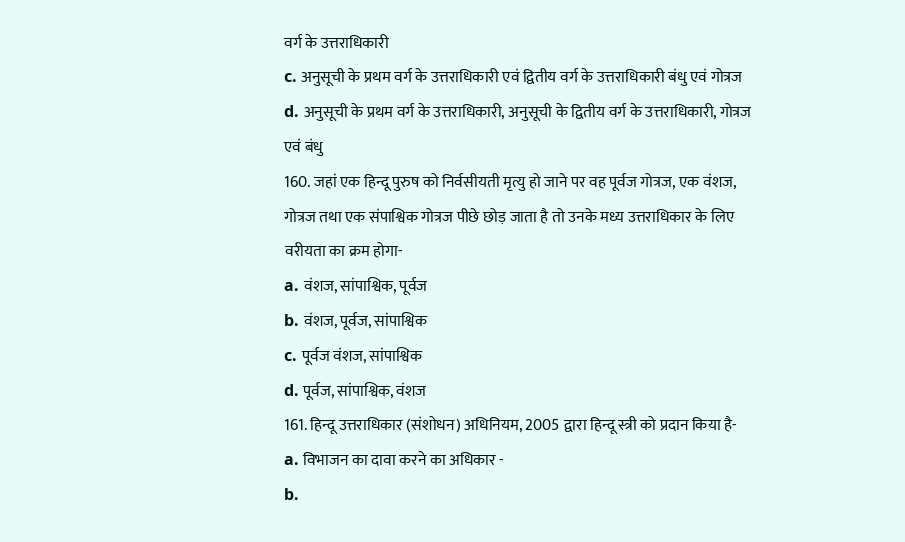वर्ग के उत्तराधिकारी
c. अनुसूची के प्रथम वर्ग के उत्तराधिकारी एवं द्वितीय वर्ग के उत्तराधिकारी बंधु एवं गोत्रज
d. अनुसूची के प्रथम वर्ग के उत्तराधिकारी, अनुसूची के द्वितीय वर्ग के उत्तराधिकारी, गोत्रज एवं बंधु
160. जहां एक हिन्दू पुरुष को निर्वसीयती मृत्यु हो जाने पर वह पूर्वज गोत्रज, एक वंशज, गोत्रज तथा एक संपाश्विक गोत्रज पीछे छोड़ जाता है तो उनके मध्य उत्तराधिकार के लिए वरीयता का क्रम होगा-
a. वंशज, सांपाश्विक, पूर्वज
b. वंशज, पूर्वज, सांपाश्विक
c. पूर्वज वंशज, सांपाश्विक
d. पूर्वज, सांपाश्विक, वंशज
161. हिन्दू उत्तराधिकार (संशोधन) अधिनियम, 2005 द्वारा हिन्दू स्त्री को प्रदान किया है-
a. विभाजन का दावा करने का अधिकार -
b.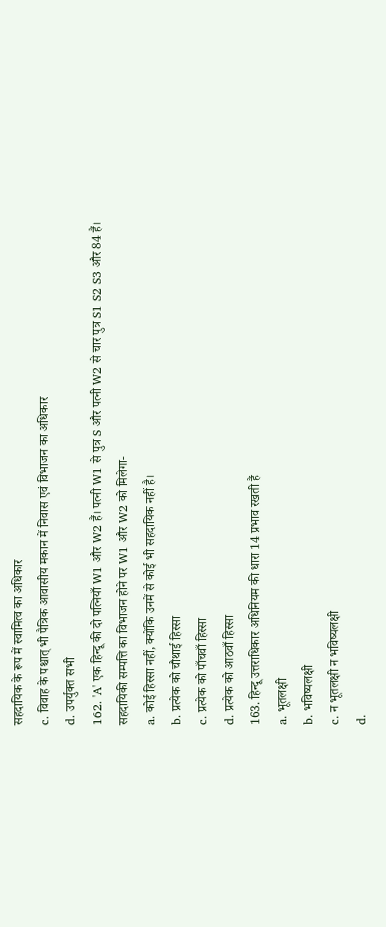सहदायिक के रूप में स्वामित्व का अधिकार
c. विवाह के पश्चात् भी पैत्रिक आवासीय मकान में निवास एवं विभाजन का अधिकार
d. उपर्युक्त सभी
162. 'A' एक हिन्दू की दो पत्नियाँ W1 और W2 हैं। पत्नी W1 से पुत्र S और पत्नी W2 से चार पुत्र S1 S2 S3 और 84 हैं। सहदायिकी सम्पत्ति का विभाजन होने पर W1 और W2 को मिलेगा-
a. कोई हिस्सा नहीं, क्योंकि उनमें से कोई भी सहदायिक नहीं है।
b. प्रत्येक को चौथाई हिस्सा
c. प्रत्येक को पाँचवाँ हिस्सा
d. प्रत्येक को आठवाँ हिस्सा
163. हिन्दू उत्तराधिकार अधिनियम की धारा 14 प्रभाव रखती हैं
a. भूतलक्षी
b. भविष्यलक्षी
c. न भूतलक्षी न भविष्यलक्षी
d.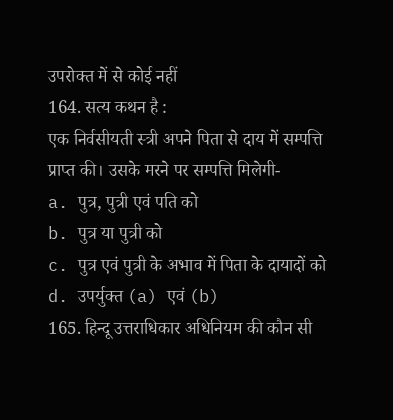उपरोक्त में से कोई नहीं
164. सत्य कथन है :
एक निर्वसीयती स्त्री अपने पिता से दाय में सम्पत्ति प्राप्त की। उसके मरने पर सम्पत्ति मिलेगी-
a. पुत्र, पुत्री एवं पति को
b. पुत्र या पुत्री को
c. पुत्र एवं पुत्री के अभाव में पिता के दायादों को
d. उपर्युक्त (a) एवं (b)
165. हिन्दू उत्तराधिकार अधिनियम की कौन सी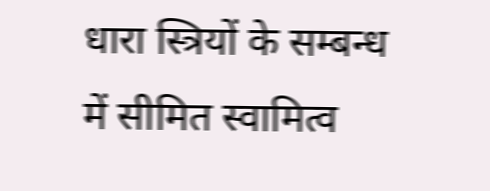धारा स्त्रियों के सम्बन्ध में सीमित स्वामित्व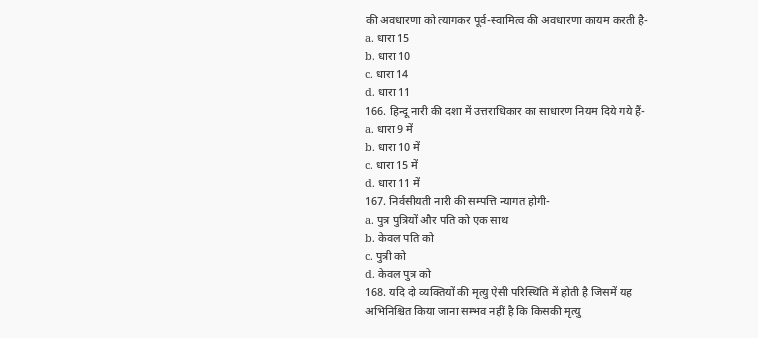की अवधारणा को त्यागकर पूर्व-स्वामित्व की अवधारणा कायम करती है-
a. धारा 15
b. धारा 10
c. धारा 14
d. धारा 11
166. हिन्दू नारी की दशा में उत्तराधिकार का साधारण नियम दिये गये हैं-
a. धारा 9 में
b. धारा 10 में
c. धारा 15 में
d. धारा 11 में
167. निर्वसीयती नारी की सम्पत्ति न्यागत होगी-
a. पुत्र पुत्रियों और पति को एक साथ
b. केवल पति को
c. पुत्री को
d. केवल पुत्र को
168. यदि दो व्यक्तियों की मृत्यु ऐसी परिस्थिति में होती है जिसमें यह अभिनिश्चित किया जाना सम्भव नहीं है कि किसकी मृत्यु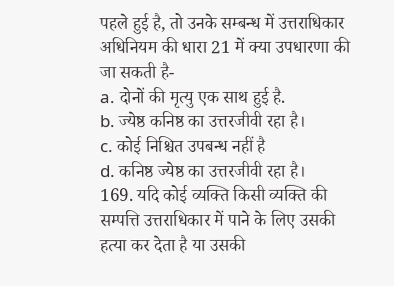पहले हुई है, तो उनके सम्बन्ध में उत्तराधिकार अधिनियम की धारा 21 में क्या उपधारणा की जा सकती है-
a. दोनों की मृत्यु एक साथ हुई है.
b. ज्येष्ठ कनिष्ठ का उत्तरजीवी रहा है।
c. कोई निश्चित उपबन्ध नहीं है
d. कनिष्ठ ज्येष्ठ का उत्तरजीवी रहा है।
169. यदि कोई व्यक्ति किसी व्यक्ति की सम्पत्ति उत्तराधिकार में पाने के लिए उसकी हत्या कर देता है या उसकी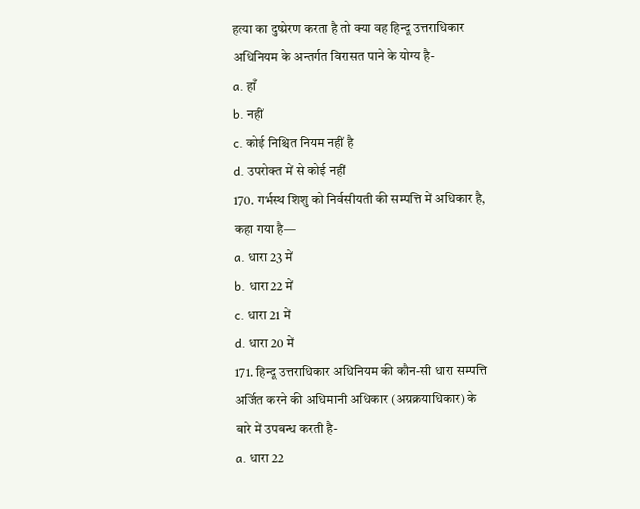हत्या का दुष्प्रेरण करता है तो क्या वह हिन्दू उत्तराधिकार अधिनियम के अन्तर्गत विरासत पाने के योग्य है-
a. हाँ
b. नहीं
c. कोई निश्चित नियम नहीं है
d. उपरोक्त में से कोई नहीं
170. गर्भस्थ शिशु को निर्वसीयती की सम्पत्ति में अधिकार है, कहा गया है—
a. धारा 23 में
b. धारा22 में
c. धारा 21 में
d. धारा 20 में
171. हिन्दू उत्तराधिकार अधिनियम की कौन-सी धारा सम्पत्ति अर्जित करने की अधिमानी अधिकार (अग्रक्रयाधिकार) के बारे में उपबन्ध करती है-
a. धारा 22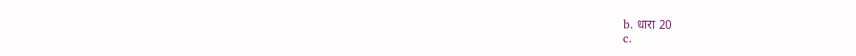b. धारा 20
c.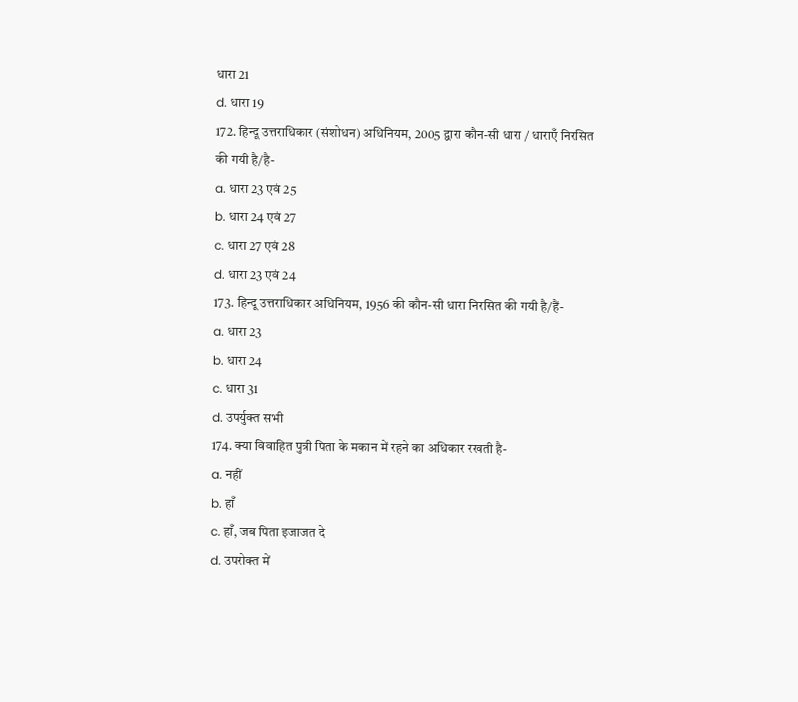धारा 21
d. धारा 19
172. हिन्दू उत्तराधिकार (संशोधन) अधिनियम, 2005 द्वारा कौन-सी धारा / धाराएँ निरसित की गयी है/है-
a. धारा 23 एवं 25
b. धारा 24 एवं 27
c. धारा 27 एवं 28
d. धारा 23 एवं 24
173. हिन्दू उत्तराधिकार अधिनियम, 1956 की कौन-सी धारा निरसित की गयी है/हैं-
a. धारा 23
b. धारा 24
c. धारा 31
d. उपर्युक्त सभी
174. क्या विवाहित पुत्री पिता के मकान में रहने का अधिकार रखती है-
a. नहीं
b. हाँ
c. हाँ, जब पिता इजाजत दे
d. उपरोक्त में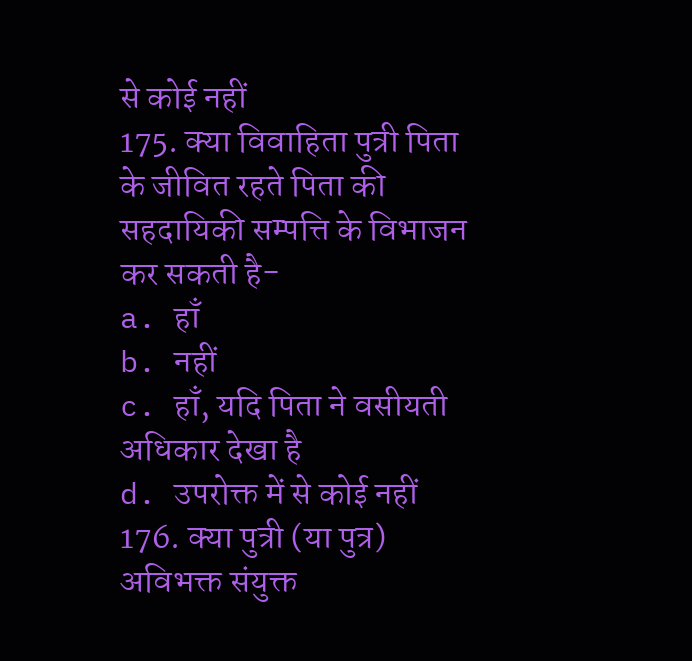से कोई नहीं
175. क्या विवाहिता पुत्री पिता के जीवित रहते पिता की सहदायिकी सम्पत्ति के विभाजन कर सकती है-
a. हाँ
b. नहीं
c. हाँ, यदि पिता ने वसीयती अधिकार देखा है
d. उपरोक्त में से कोई नहीं
176. क्या पुत्री (या पुत्र) अविभक्त संयुक्त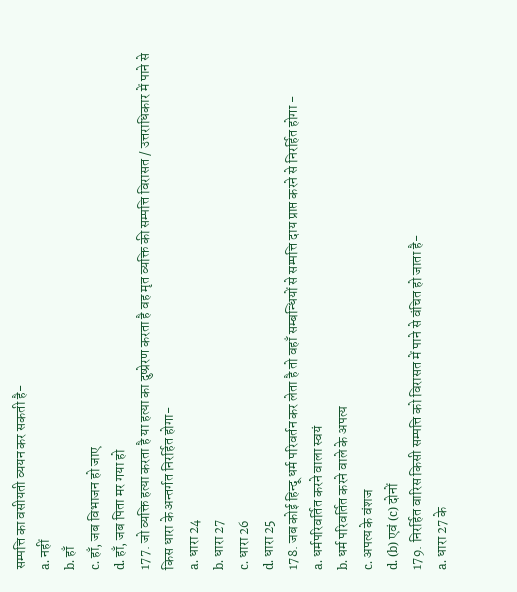सम्पत्ति का वसीयती व्ययन कर सकती है-
a. नहीं
b. हाँ
c. हाँ, जब विभाजन हो जाए
d. हाँ, जब पिता मर गया हो
177. जो व्यक्ति हत्या करता है या हत्या का दुष्प्रेरण करता है वह मृत व्यक्ति की सम्पत्ति विरासत / उत्तराधिकार में पाने से किस धारा के अन्तर्गत निरर्हित होगा-
a. धारा 24
b. धारा 27
c. धारा 26
d. धारा 25
178. जब कोई हिन्दू धर्म परिवर्तन कर लेता है तो वहाँ सम्बन्धियों से सम्पत्ति दाय प्राप्त करने से निरर्हित होगा -
a. धर्मपरिवर्तित करने वाला स्वयं
b. धर्म परिवर्तित करने वाले के अपत्य
c. अपत्य के वंशज
d. (b) एवं (c) दोनों
179. निरर्हित वारिस किसी सम्पत्ति को विरासत में पाने से वंचित हो जाता है-
a. धारा 27 के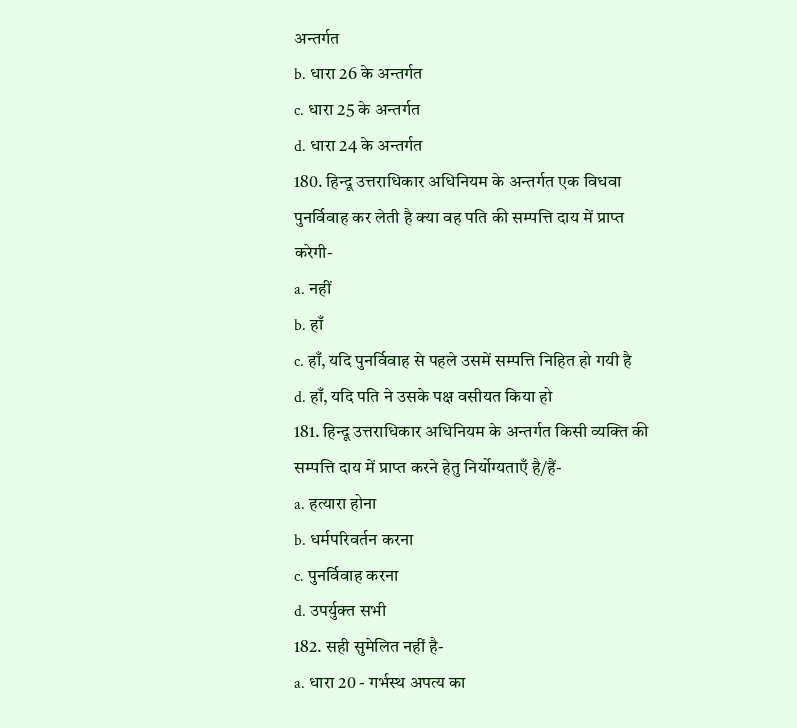अन्तर्गत
b. धारा 26 के अन्तर्गत
c. धारा 25 के अन्तर्गत
d. धारा 24 के अन्तर्गत
180. हिन्दू उत्तराधिकार अधिनियम के अन्तर्गत एक विधवा पुनर्विवाह कर लेती है क्या वह पति की सम्पत्ति दाय में प्राप्त करेगी-
a. नहीं
b. हाँ
c. हाँ, यदि पुनर्विवाह से पहले उसमें सम्पत्ति निहित हो गयी है
d. हाँ, यदि पति ने उसके पक्ष वसीयत किया हो
181. हिन्दू उत्तराधिकार अधिनियम के अन्तर्गत किसी व्यक्ति की सम्पत्ति दाय में प्राप्त करने हेतु निर्योग्यताएँ है/हैं-
a. हत्यारा होना
b. धर्मपरिवर्तन करना
c. पुनर्विवाह करना
d. उपर्युक्त सभी
182. सही सुमेलित नहीं है-
a. धारा 20 - गर्भस्थ अपत्य का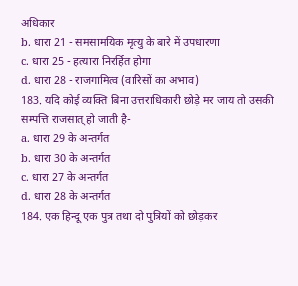अधिकार
b. धारा 21 - समसामयिक मृत्यु के बारे में उपधारणा
c. धारा 25 - हत्यारा निरर्हित होगा
d. धारा 28 - राजगामित्व (वारिसों का अभाव)
183. यदि कोई व्यक्ति बिना उत्तराधिकारी छोड़े मर जाय तो उसकी सम्पत्ति राजसात् हो जाती है-
a. धारा 29 के अन्तर्गत
b. धारा 30 के अन्तर्गत
c. धारा 27 के अन्तर्गत
d. धारा 28 के अन्तर्गत
184. एक हिन्दू एक पुत्र तथा दो पुत्रियों को छोड़कर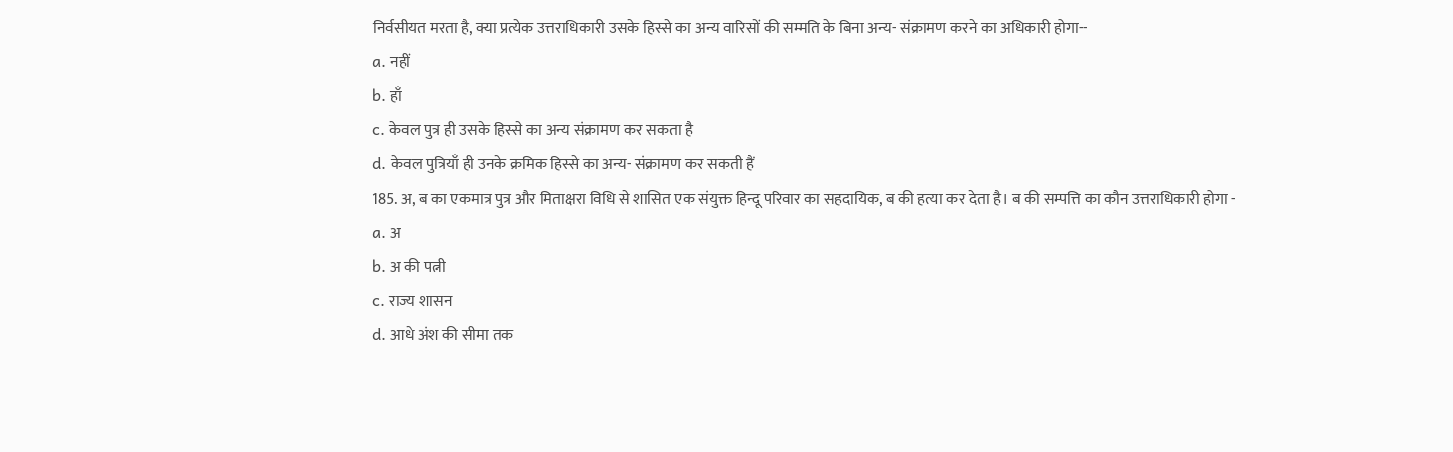निर्वसीयत मरता है, क्या प्रत्येक उत्तराधिकारी उसके हिस्से का अन्य वारिसों की सम्मति के बिना अन्य- संक्रामण करने का अधिकारी होगा--
a. नहीं
b. हाँ
c. केवल पुत्र ही उसके हिस्से का अन्य संक्रामण कर सकता है
d. केवल पुत्रियाँ ही उनके क्रमिक हिस्से का अन्य- संक्रामण कर सकती हैं
185. अ, ब का एकमात्र पुत्र और मिताक्षरा विधि से शासित एक संयुक्त हिन्दू परिवार का सहदायिक, ब की हत्या कर देता है। ब की सम्पत्ति का कौन उत्तराधिकारी होगा -
a. अ
b. अ की पत्नी
c. राज्य शासन
d. आधे अंश की सीमा तक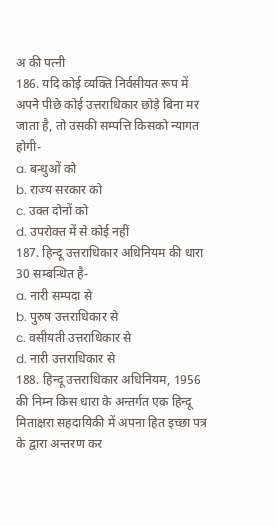अ की पत्नी
186. यदि कोई व्यक्ति निर्वसीयत रूप में अपने पीछे कोई उत्तराधिकार छोड़े बिना मर जाता है, तो उसकी सम्पत्ति किसको न्यागत होगी-
a. बन्धुओं को
b. राज्य सरकार को
c. उक्त दोनों को
d. उपरोक्त में से कोई नहीं
187. हिन्दू उत्तराधिकार अधिनियम की धारा 30 सम्बन्धित है-
a. नारी सम्पदा से
b. पुरुष उत्तराधिकार से
c. वसीयती उत्तराधिकार से
d. नारी उत्तराधिकार से
188. हिन्दू उत्तराधिकार अधिनियम, 1956 की निम्न किस धारा के अन्तर्गत एक हिन्दू मिताक्षरा सहदायिकी में अपना हित इच्छा पत्र के द्वारा अन्तरण कर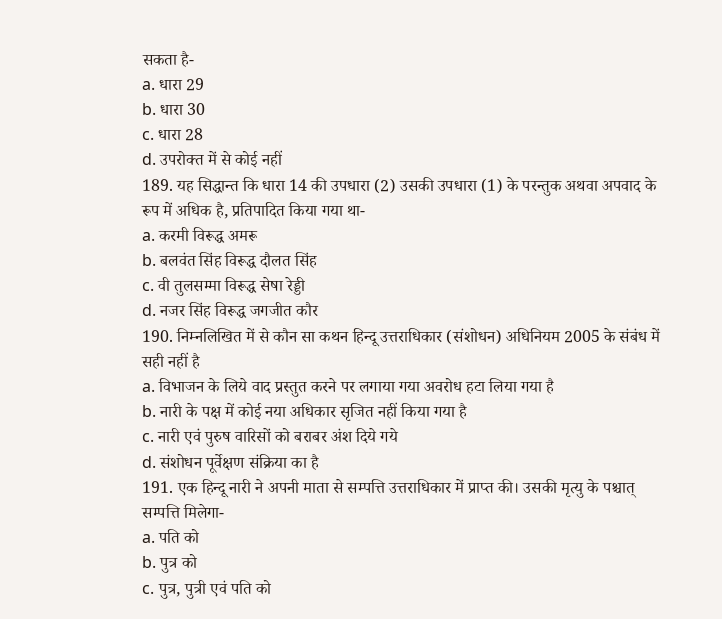सकता है-
a. धारा 29
b. धारा 30
c. धारा 28
d. उपरोक्त में से कोई नहीं
189. यह सिद्धान्त कि धारा 14 की उपधारा (2) उसकी उपधारा (1) के परन्तुक अथवा अपवाद के रूप में अधिक है, प्रतिपादित किया गया था-
a. करमी विरूद्ध अमरू
b. बलवंत सिंह विरूद्ध दौलत सिंह
c. वी तुलसम्मा विरूद्ध सेषा रेड्डी
d. नजर सिंह विरूद्ध जगजीत कौर
190. निम्नलिखित में से कौन सा कथन हिन्दू उत्तराधिकार (संशोधन) अधिनियम 2005 के संबंध में सही नहीं है
a. विभाजन के लिये वाद प्रस्तुत करने पर लगाया गया अवरोध हटा लिया गया है
b. नारी के पक्ष में कोई नया अधिकार सृजित नहीं किया गया है
c. नारी एवं पुरुष वारिसों को बराबर अंश दिये गये
d. संशोधन पूर्वेक्षण संक्रिया का है
191. एक हिन्दू नारी ने अपनी माता से सम्पत्ति उत्तराधिकार में प्राप्त की। उसकी मृत्यु के पश्चात् सम्पत्ति मिलेगा-
a. पति को
b. पुत्र को
c. पुत्र, पुत्री एवं पति को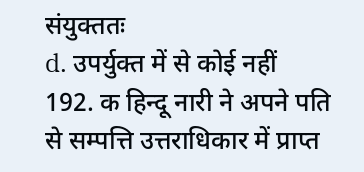संयुक्ततः
d. उपर्युक्त में से कोई नहीं
192. क हिन्दू नारी ने अपने पति से सम्पत्ति उत्तराधिकार में प्राप्त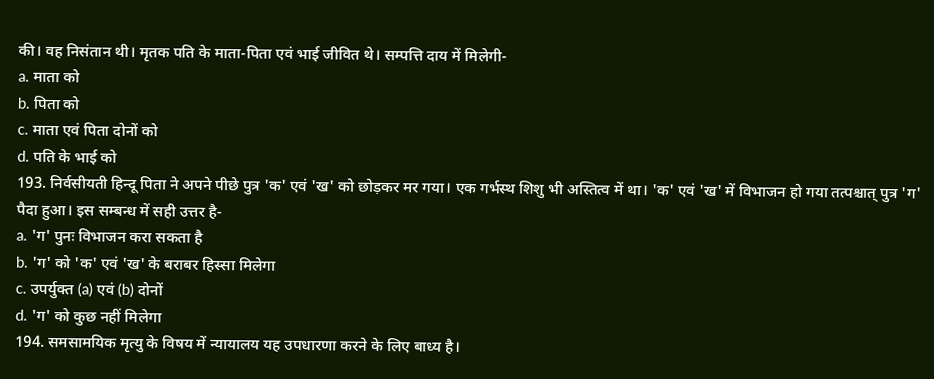की। वह निसंतान थी। मृतक पति के माता-पिता एवं भाई जीवित थे। सम्पत्ति दाय में मिलेगी-
a. माता को
b. पिता को
c. माता एवं पिता दोनों को
d. पति के भाई को
193. निर्वसीयती हिन्दू पिता ने अपने पीछे पुत्र 'क' एवं 'ख' को छोड़कर मर गया। एक गर्भस्थ शिशु भी अस्तित्व में था। 'क' एवं 'ख' में विभाजन हो गया तत्पश्चात् पुत्र 'ग' पैदा हुआ। इस सम्बन्ध में सही उत्तर है-
a. 'ग' पुनः विभाजन करा सकता है
b. 'ग' को 'क' एवं 'ख' के बराबर हिस्सा मिलेगा
c. उपर्युक्त (a) एवं (b) दोनों
d. 'ग' को कुछ नहीं मिलेगा
194. समसामयिक मृत्यु के विषय में न्यायालय यह उपधारणा करने के लिए बाध्य है।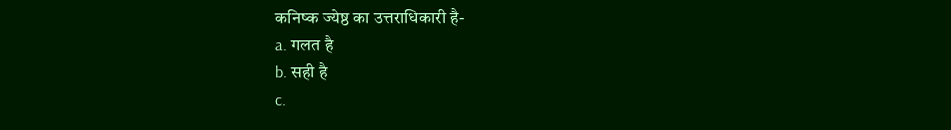कनिष्क ज्येष्ठ का उत्तराधिकारी है-
a. गलत है
b. सही है
c.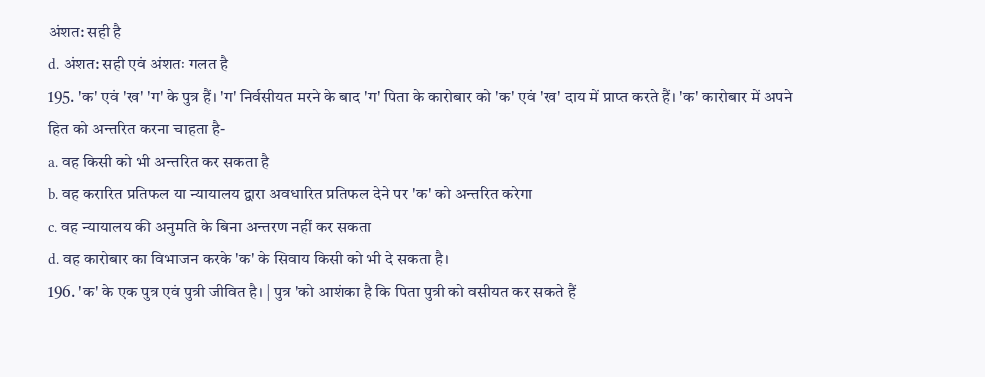अंशत: सही है
d. अंशत: सही एवं अंशतः गलत है
195. 'क' एवं 'ख' 'ग' के पुत्र हैं। 'ग' निर्वसीयत मरने के बाद 'ग' पिता के कारोबार को 'क' एवं 'ख' दाय में प्राप्त करते हैं। 'क' कारोबार में अपने हित को अन्तरित करना चाहता है-
a. वह किसी को भी अन्तरित कर सकता है
b. वह करारित प्रतिफल या न्यायालय द्वारा अवधारित प्रतिफल देने पर 'क' को अन्तरित करेगा
c. वह न्यायालय की अनुमति के बिना अन्तरण नहीं कर सकता
d. वह कारोबार का विभाजन करके 'क' के सिवाय किसी को भी दे सकता है।
196. 'क' के एक पुत्र एवं पुत्री जीवित है। | पुत्र 'को आशंका है कि पिता पुत्री को वसीयत कर सकते हैं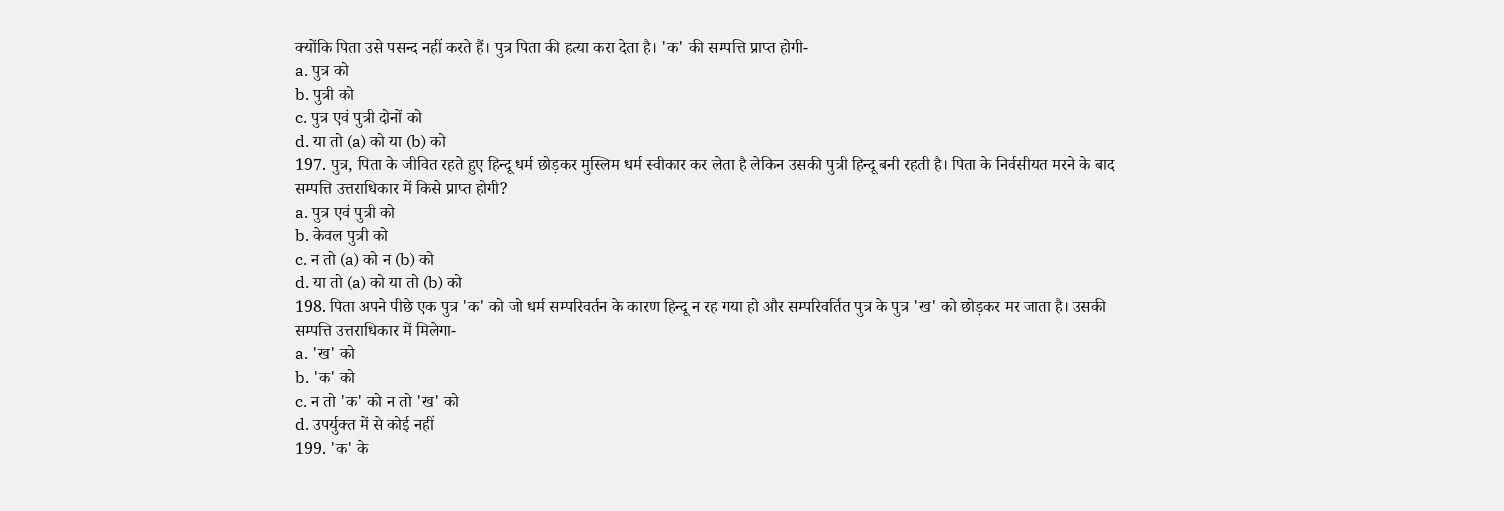क्योंकि पिता उसे पसन्द नहीं करते हैं। पुत्र पिता की हत्या करा देता है। 'क' की सम्पत्ति प्राप्त होगी-
a. पुत्र को
b. पुत्री को
c. पुत्र एवं पुत्री दोनों को
d. या तो (a) को या (b) को
197. पुत्र, पिता के जीवित रहते हुए हिन्दू धर्म छोड़कर मुस्लिम धर्म स्वीकार कर लेता है लेकिन उसकी पुत्री हिन्दू बनी रहती है। पिता के निर्वसीयत मरने के बाद सम्पत्ति उत्तराधिकार में किसे प्राप्त होगी?
a. पुत्र एवं पुत्री को
b. केवल पुत्री को
c. न तो (a) को न (b) को
d. या तो (a) को या तो (b) को
198. पिता अपने पीछे एक पुत्र 'क' को जो धर्म सम्परिवर्तन के कारण हिन्दू न रह गया हो और सम्परिवर्तित पुत्र के पुत्र 'ख' को छोड़कर मर जाता है। उसकी सम्पत्ति उत्तराधिकार में मिलेगा-
a. 'ख' को
b. 'क' को
c. न तो 'क' को न तो 'ख' को
d. उपर्युक्त में से कोई नहीं
199. 'क' के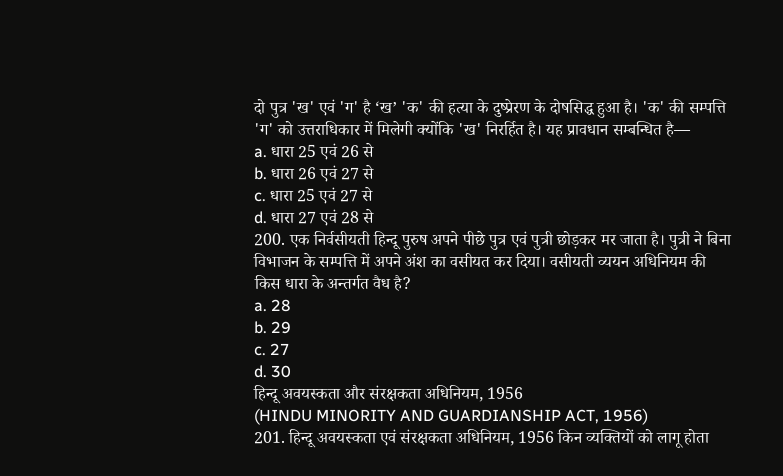दो पुत्र 'ख' एवं 'ग' है ‘ख’ 'क' की हत्या के दुष्प्रेरण के दोषसिद्ध हुआ है। 'क' की सम्पत्ति 'ग' को उत्तराधिकार में मिलेगी क्योंकि 'ख' निरर्हित है। यह प्रावधान सम्बन्धित है—
a. धारा 25 एवं 26 से
b. धारा 26 एवं 27 से
c. धारा 25 एवं 27 से
d. धारा 27 एवं 28 से
200. एक निर्वसीयती हिन्दू पुरुष अपने पीछे पुत्र एवं पुत्री छोड़कर मर जाता है। पुत्री ने बिना विभाजन के सम्पत्ति में अपने अंश का वसीयत कर दिया। वसीयती व्ययन अधिनियम की किस धारा के अन्तर्गत वैध है?
a. 28
b. 29
c. 27
d. 30
हिन्दू अवयस्कता और संरक्षकता अधिनियम, 1956
(HINDU MINORITY AND GUARDIANSHIP ACT, 1956)
201. हिन्दू अवयस्कता एवं संरक्षकता अधिनियम, 1956 किन व्यक्तियों को लागू होता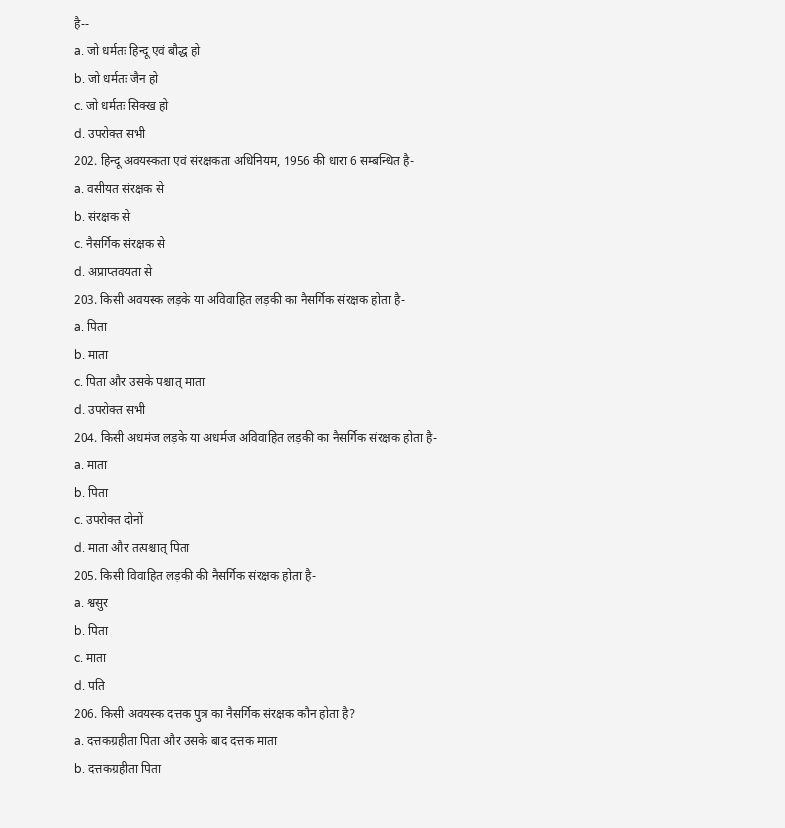है--
a. जो धर्मतः हिन्दू एवं बौद्ध हो
b. जो धर्मतः जैन हो
c. जो धर्मतः सिक्ख हो
d. उपरोक्त सभी
202. हिन्दू अवयस्कता एवं संरक्षकता अधिनियम, 1956 की धारा 6 सम्बन्धित है-
a. वसीयत संरक्षक से
b. संरक्षक से
c. नैसर्गिक संरक्षक से
d. अप्राप्तवयता से
203. किसी अवयस्क लड़के या अविवाहित लड़की का नैसर्गिक संरक्षक होता है-
a. पिता
b. माता
c. पिता और उसके पश्चात् माता
d. उपरोक्त सभी
204. किसी अधमंज लड़के या अधर्मज अविवाहित लड़की का नैसर्गिक संरक्षक होता है-
a. माता
b. पिता
c. उपरोक्त दोनों
d. माता और तत्पश्चात् पिता
205. किसी विवाहित लड़की की नैसर्गिक संरक्षक होता है-
a. श्वसुर
b. पिता
c. माता
d. पति
206. किसी अवयस्क दत्तक पुत्र का नैसर्गिक संरक्षक कौन होता है?
a. दत्तकग्रहीता पिता और उसके बाद दत्तक माता
b. दत्तकग्रहीता पिता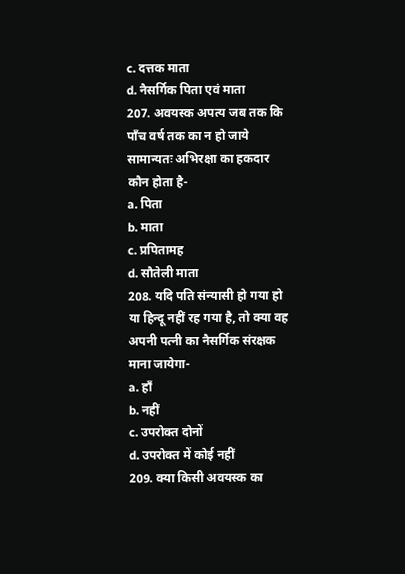c. दत्तक माता
d. नैसर्गिक पिता एवं माता
207. अवयस्क अपत्य जब तक कि पाँच वर्ष तक का न हो जाये सामान्यतः अभिरक्षा का हकदार कौन होता है-
a. पिता
b. माता
c. प्रपितामह
d. सौतेली माता
208. यदि पति संन्यासी हो गया हो या हिन्दू नहीं रह गया है, तो क्या वह अपनी पत्नी का नैसर्गिक संरक्षक माना जायेगा-
a. हाँ
b. नहीं
c. उपरोक्त दोनों
d. उपरोक्त में कोई नहीं
209. क्या किसी अवयस्क का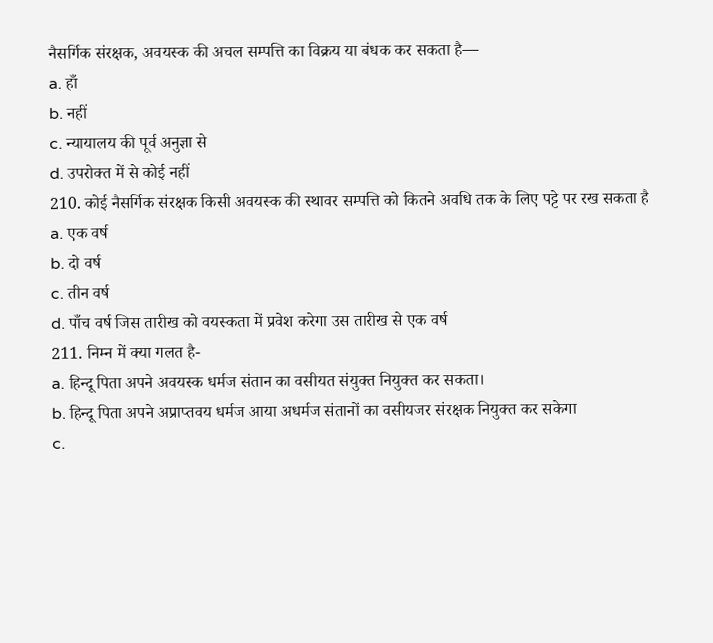नैसर्गिक संरक्षक, अवयस्क की अचल सम्पत्ति का विक्रय या बंधक कर सकता है—
a. हाँ
b. नहीं
c. न्यायालय की पूर्व अनुज्ञा से
d. उपरोक्त में से कोई नहीं
210. कोई नैसर्गिक संरक्षक किसी अवयस्क की स्थावर सम्पत्ति को कितने अवधि तक के लिए पट्टे पर रख सकता है
a. एक वर्ष
b. दो वर्ष
c. तीन वर्ष
d. पाँच वर्ष जिस तारीख को वयस्कता में प्रवेश करेगा उस तारीख से एक वर्ष
211. निम्न में क्या गलत है-
a. हिन्दू पिता अपने अवयस्क धर्मज संतान का वसीयत संयुक्त नियुक्त कर सकता।
b. हिन्दू पिता अपने अप्राप्तवय धर्मज आया अधर्मज संतानों का वसीयजर संरक्षक नियुक्त कर सकेगा
c.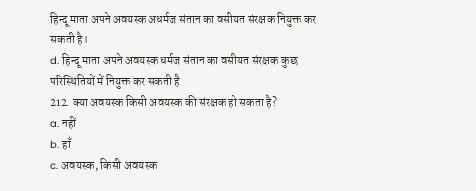हिन्दू माता अपने अवयस्क अधर्मज संतान का वसीयत संरक्षक नियुक्त कर सकती है।
d. हिन्दू माता अपने अवयस्क धर्मज संतान का वसीयत संरक्षक कुछ परिस्थितियों में नियुक्त कर सकती है
212. क्या अवयस्क किसी अवयस्क की संरक्षक हो सकता है?
a. नहीं
b. हाँ
c. अवयस्क, किसी अवयस्क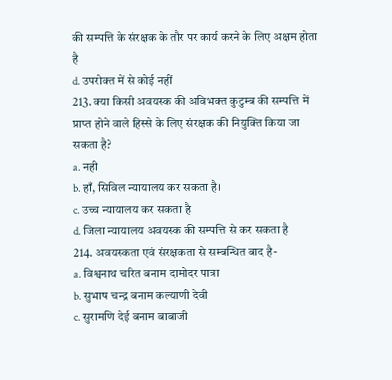की सम्पत्ति के संरक्षक के तौर पर कार्य करने के लिए अक्षम होता है
d. उपरोक्त में से कोई नहीं
213. क्या किसी अवयस्क की अविभक्त कुटुम्ब की सम्पत्ति में प्राप्त होने वाले हिस्से के लिए संरक्षक की नियुक्ति किया जा सकता है?
a. नही
b. हाँ, सिविल न्यायालय कर सकता है।
c. उच्च न्यायालय कर सकता है
d. जिला न्यायालय अवयस्क की सम्पत्ति से कर सकता है
214. अवयस्कता एवं संरक्षकता से सम्बन्धित बाद है-
a. विश्वनाथ चरित बनाम दामोदर पात्रा
b. सुभाष चन्द्र बनाम कल्याणी देवी
c. सुरामणि देई बनाम बाबाजी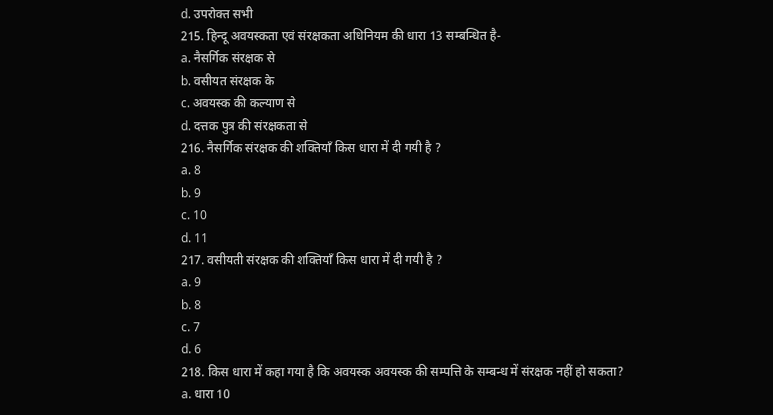d. उपरोक्त सभी
215. हिन्दू अवयस्कता एवं संरक्षकता अधिनियम की धारा 13 सम्बन्धित है-
a. नैसर्गिक संरक्षक से
b. वसीयत संरक्षक के
c. अवयस्क की कल्याण से
d. दत्तक पुत्र की संरक्षकता से
216. नैसर्गिक संरक्षक की शक्तियाँ किस धारा में दी गयी है ?
a. 8
b. 9
c. 10
d. 11
217. वसीयती संरक्षक की शक्तियाँ किस धारा में दी गयी है ?
a. 9
b. 8
c. 7
d. 6
218. किस धारा में कहा गया है कि अवयस्क अवयस्क की सम्पत्ति के सम्बन्ध में संरक्षक नहीं हो सकता?
a. धारा 10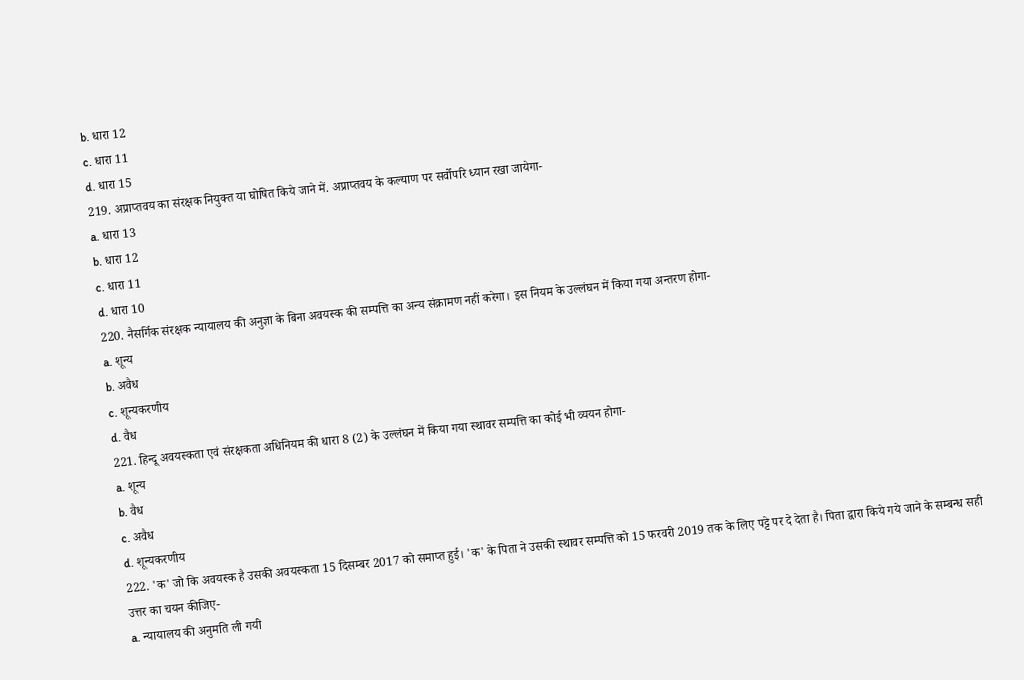b. धारा 12
c. धारा 11
d. धारा 15
219. अप्राप्तवय का संरक्षक नियुक्त या घोषित किये जाने में. अप्राप्तवय के कल्याण पर सर्वोपरि ध्यान रखा जायेगा-
a. धारा 13
b. धारा 12
c. धारा 11
d. धारा 10
220. नैसर्गिक संरक्षक न्यायालय की अनुज्ञा के बिना अवयस्क की सम्पत्ति का अन्य संक्रामण नहीं करेगा। इस नियम के उल्लंघन में किया गया अन्तरण होगा-
a. शून्य
b. अवैध
c. शून्यकरणीय
d. वैध
221. हिन्दू अवयस्कता एवं संरक्षकता अधिनियम की धारा 8 (2) के उल्लंघन में किया गया स्थावर सम्पत्ति का कोई भी व्ययन होगा-
a. शून्य
b. वैध
c. अवैध
d. शून्यकरणीय
222. 'क' जो कि अवयस्क है उसकी अवयस्कता 15 दिसम्बर 2017 को समाप्त हुई। 'क' के पिता ने उसकी स्थावर सम्पत्ति को 15 फरवरी 2019 तक के लिए पट्टे पर दे देता है। पिता द्वारा किये गये जाने के सम्बन्ध सही उत्तर का चयन कीजिए-
a. न्यायालय की अनुमति ली गयी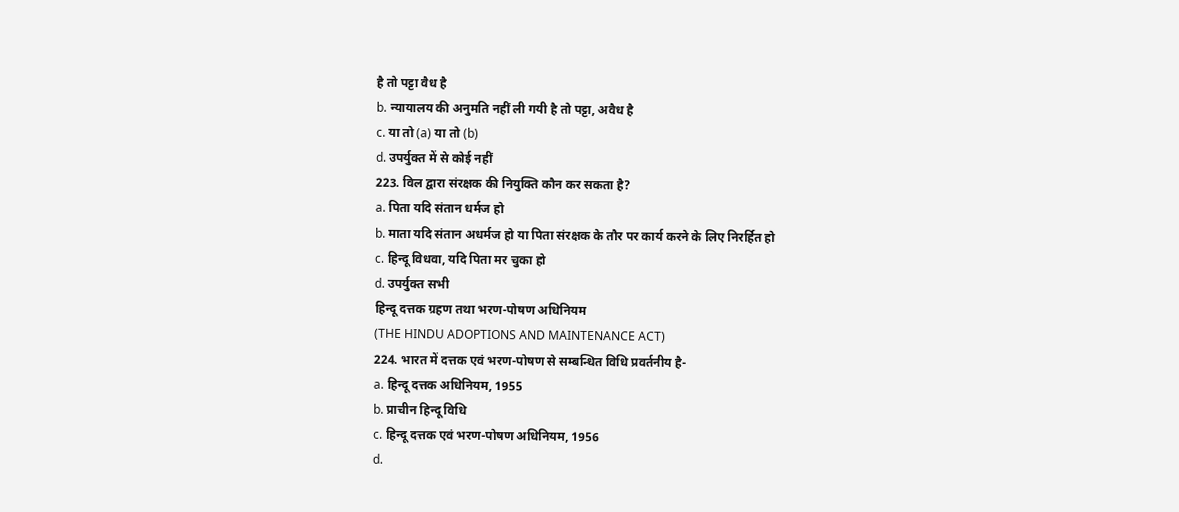है तो पट्टा वैध है
b. न्यायालय की अनुमति नहीं ली गयी है तो पट्टा, अवैध है
c. या तो (a) या तो (b)
d. उपर्युक्त में से कोई नहीं
223. विल द्वारा संरक्षक की नियुक्ति कौन कर सकता है?
a. पिता यदि संतान धर्मज हो
b. माता यदि संतान अधर्मज हो या पिता संरक्षक के तौर पर कार्य करने के लिए निरर्हित हो
c. हिन्दू विधवा, यदि पिता मर चुका हो
d. उपर्युक्त सभी
हिन्दू दत्तक ग्रहण तथा भरण-पोषण अधिनियम
(THE HINDU ADOPTIONS AND MAINTENANCE ACT)
224. भारत में दत्तक एवं भरण-पोषण से सम्बन्धित विधि प्रवर्तनीय है-
a. हिन्दू दत्तक अधिनियम, 1955
b. प्राचीन हिन्दू विधि
c. हिन्दू दत्तक एवं भरण-पोषण अधिनियम, 1956
d.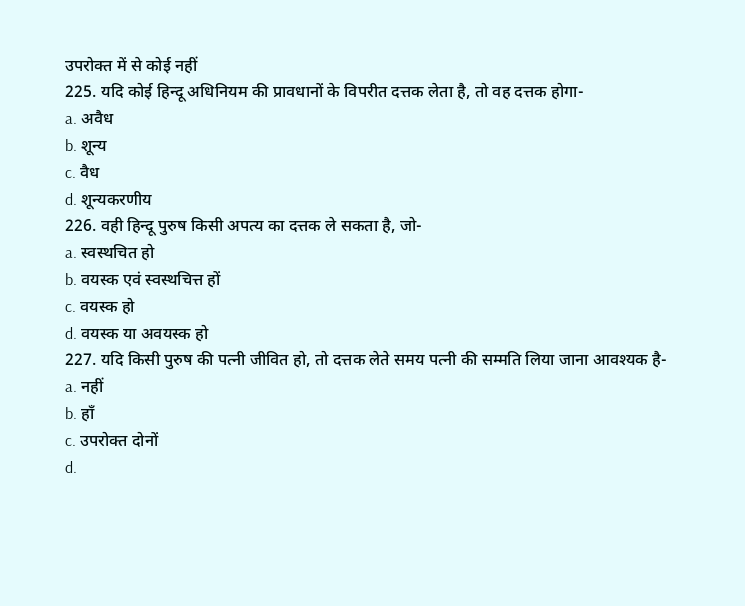उपरोक्त में से कोई नहीं
225. यदि कोई हिन्दू अधिनियम की प्रावधानों के विपरीत दत्तक लेता है, तो वह दत्तक होगा-
a. अवैध
b. शून्य
c. वैध
d. शून्यकरणीय
226. वही हिन्दू पुरुष किसी अपत्य का दत्तक ले सकता है, जो-
a. स्वस्थचित हो
b. वयस्क एवं स्वस्थचित्त हों
c. वयस्क हो
d. वयस्क या अवयस्क हो
227. यदि किसी पुरुष की पत्नी जीवित हो, तो दत्तक लेते समय पत्नी की सम्मति लिया जाना आवश्यक है-
a. नहीं
b. हाँ
c. उपरोक्त दोनों
d.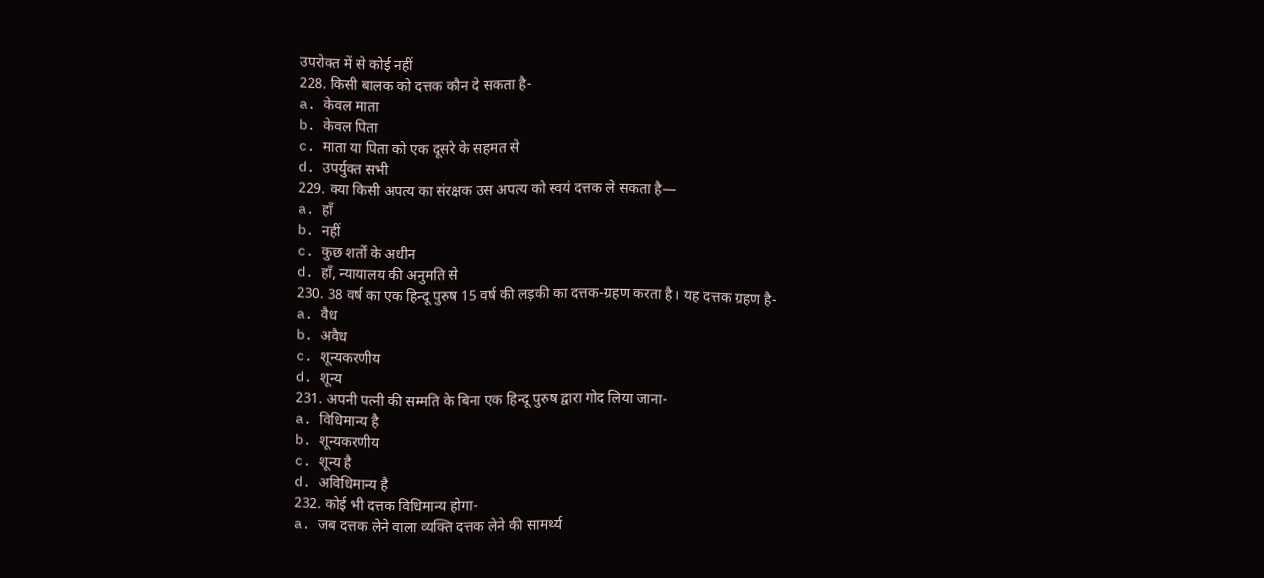उपरोक्त में से कोई नहीं
228. किसी बालक को दत्तक कौन दे सकता है-
a. केवल माता
b. केवल पिता
c. माता या पिता को एक दूसरे के सहमत से
d. उपर्युक्त सभी
229. क्या किसी अपत्य का संरक्षक उस अपत्य को स्वयं दत्तक ले सकता है—
a. हाँ
b. नहीं
c. कुछ शर्तों के अधीन
d. हाँ, न्यायालय की अनुमति से
230. 38 वर्ष का एक हिन्दू पुरुष 15 वर्ष की लड़की का दत्तक-ग्रहण करता है। यह दत्तक ग्रहण है-
a. वैध
b. अवैध
c. शून्यकरणीय
d. शून्य
231. अपनी पत्नी की सम्मति के बिना एक हिन्दू पुरुष द्वारा गोद लिया जाना-
a. विधिमान्य है
b. शून्यकरणीय
c. शून्य है
d. अविधिमान्य है
232. कोई भी दत्तक विधिमान्य होगा-
a. जब दत्तक लेने वाला व्यक्ति दत्तक लेने की सामर्थ्य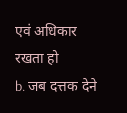एवं अधिकार रखता हो
b. जब दत्तक देने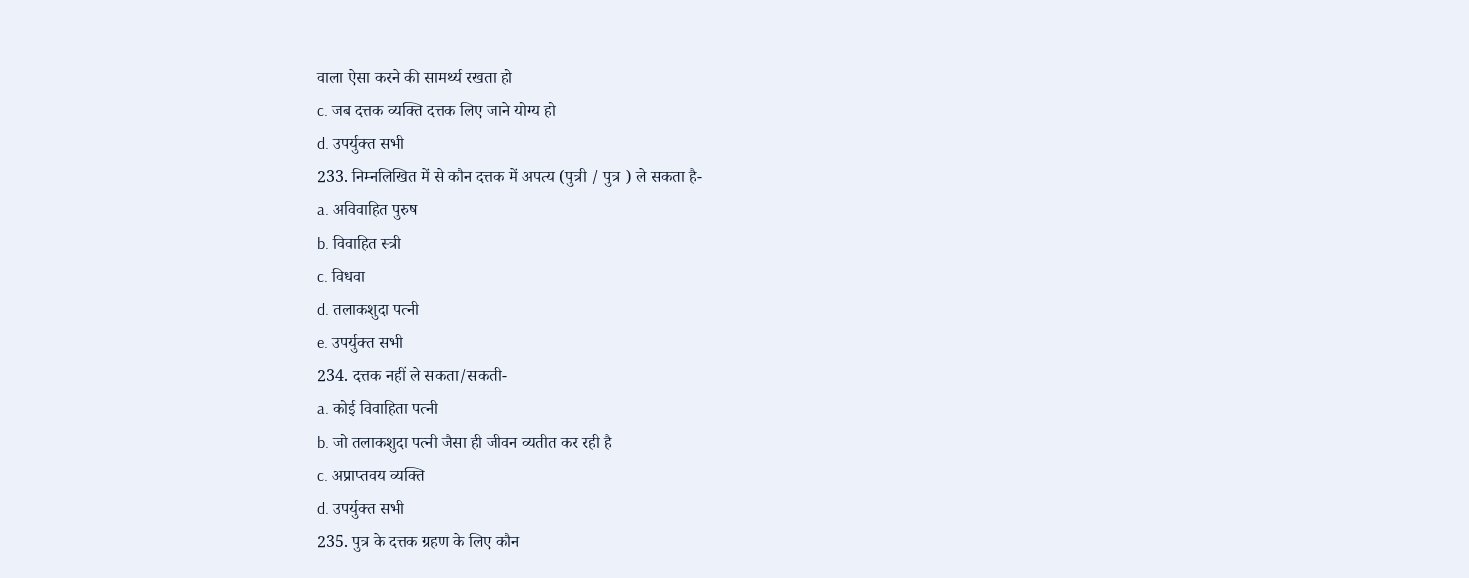वाला ऐसा करने की सामर्थ्य रखता हो
c. जब दत्तक व्यक्ति दत्तक लिए जाने योग्य हो
d. उपर्युक्त सभी
233. निम्नलिखित में से कौन दत्तक में अपत्य (पुत्री / पुत्र ) ले सकता है-
a. अविवाहित पुरुष
b. विवाहित स्त्री
c. विधवा
d. तलाकशुदा पत्नी
e. उपर्युक्त सभी
234. दत्तक नहीं ले सकता/सकती-
a. कोई विवाहिता पत्नी
b. जो तलाकशुदा पत्नी जैसा ही जीवन व्यतीत कर रही है
c. अप्राप्तवय व्यक्ति
d. उपर्युक्त सभी
235. पुत्र के दत्तक ग्रहण के लिए कौन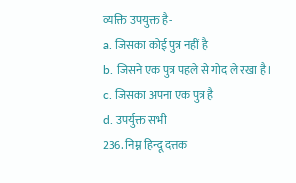व्यक्ति उपयुक्त है-
a. जिसका कोई पुत्र नहीं है
b. जिसने एक पुत्र पहले से गोद ले रखा है।
c. जिसका अपना एक पुत्र है
d. उपर्युक्त सभी
236. निम्न हिन्दू दत्तक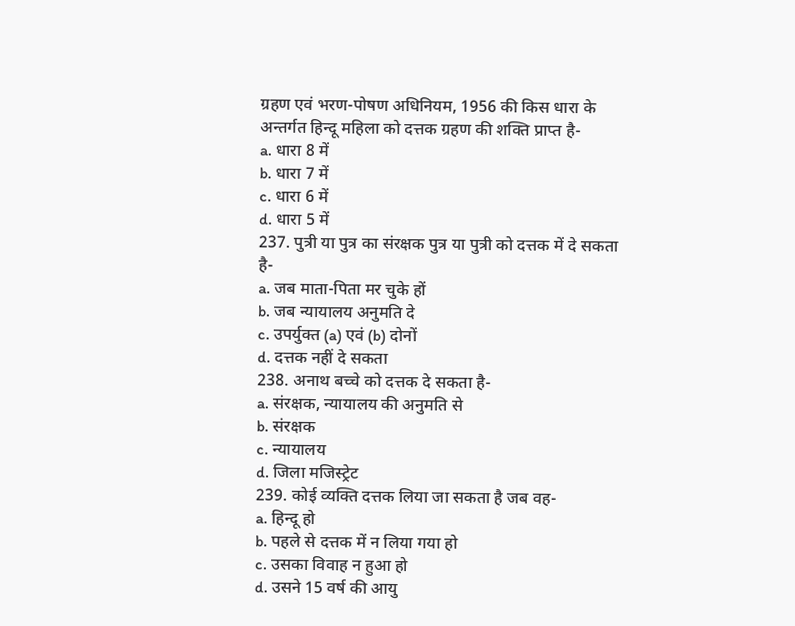ग्रहण एवं भरण-पोषण अधिनियम, 1956 की किस धारा के अन्तर्गत हिन्दू महिला को दत्तक ग्रहण की शक्ति प्राप्त है-
a. धारा 8 में
b. धारा 7 में
c. धारा 6 में
d. धारा 5 में
237. पुत्री या पुत्र का संरक्षक पुत्र या पुत्री को दत्तक में दे सकता है-
a. जब माता-पिता मर चुके हों
b. जब न्यायालय अनुमति दे
c. उपर्युक्त (a) एवं (b) दोनों
d. दत्तक नहीं दे सकता
238. अनाथ बच्चे को दत्तक दे सकता है-
a. संरक्षक, न्यायालय की अनुमति से
b. संरक्षक
c. न्यायालय
d. जिला मजिस्ट्रेट
239. कोई व्यक्ति दत्तक लिया जा सकता है जब वह-
a. हिन्दू हो
b. पहले से दत्तक में न लिया गया हो
c. उसका विवाह न हुआ हो
d. उसने 15 वर्ष की आयु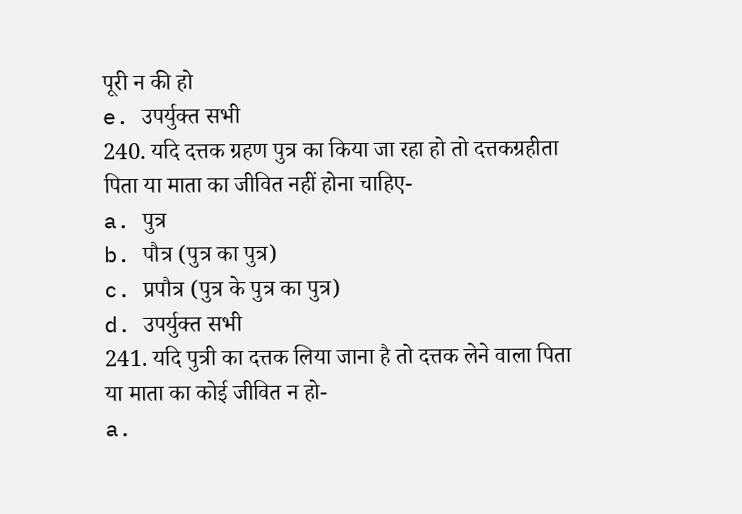पूरी न की हो
e. उपर्युक्त सभी
240. यदि दत्तक ग्रहण पुत्र का किया जा रहा हो तो दत्तकग्रहीता पिता या माता का जीवित नहीं होना चाहिए-
a. पुत्र
b. पौत्र (पुत्र का पुत्र)
c. प्रपौत्र (पुत्र के पुत्र का पुत्र)
d. उपर्युक्त सभी
241. यदि पुत्री का दत्तक लिया जाना है तो दत्तक लेने वाला पिता या माता का कोई जीवित न हो-
a.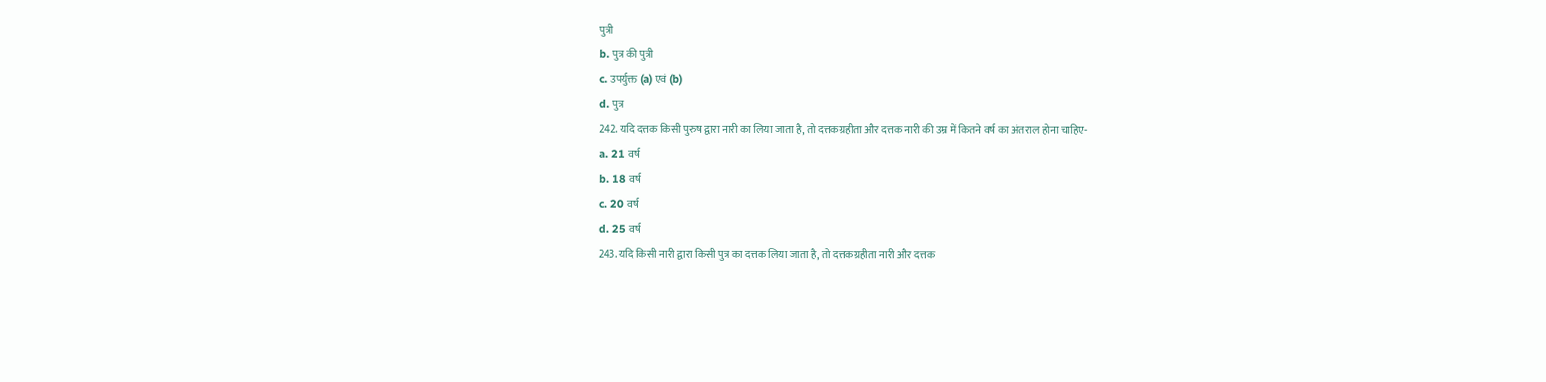पुत्री
b. पुत्र की पुत्री
c. उपर्युक्त (a) एवं (b)
d. पुत्र
242. यदि दत्तक किसी पुरुष द्वारा नारी का लिया जाता है, तो दत्तकग्रहीता और दत्तक नारी की उम्र में कितने वर्ष का अंतराल होना चाहिए-
a. 21 वर्ष
b. 18 वर्ष
c. 20 वर्ष
d. 25 वर्ष
243. यदि किसी नारी द्वारा किसी पुत्र का दत्तक लिया जाता है, तो दत्तकग्रहीता नारी और दत्तक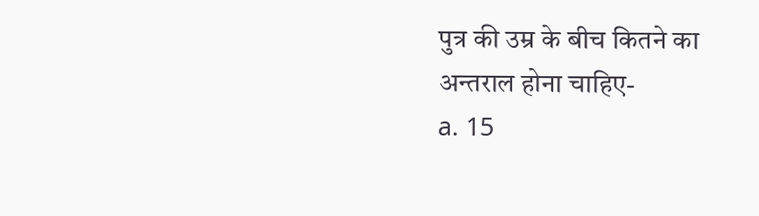पुत्र की उम्र के बीच कितने का अन्तराल होना चाहिए-
a. 15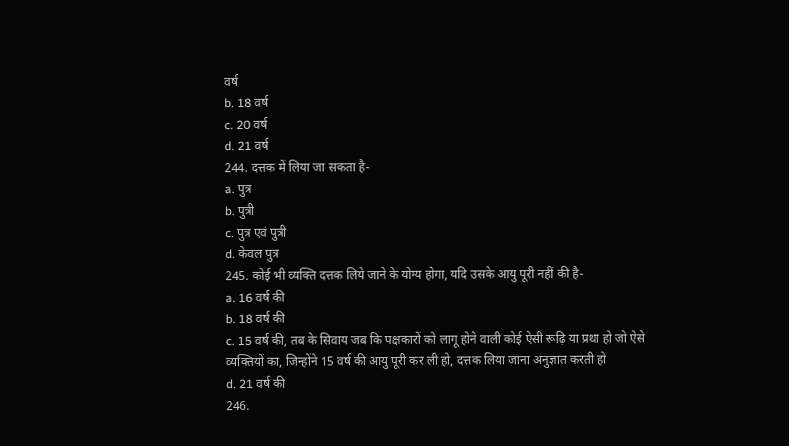वर्ष
b. 18 वर्ष
c. 20 वर्ष
d. 21 वर्ष
244. दत्तक में लिया जा सकता है-
a. पुत्र
b. पुत्री
c. पुत्र एवं पुत्री
d. केवल पुत्र
245. कोई भी व्यक्ति दत्तक लिये जाने के योग्य होगा, यदि उसके आयु पूरी नहीं की है-
a. 16 वर्ष की
b. 18 वर्ष की
c. 15 वर्ष की, तब के सिवाय जब कि पक्षकारों को लागू होने वाली कोई ऐसी रूढ़ि या प्रथा हो जो ऐसे व्यक्तियों का, जिन्होंने 15 वर्ष की आयु पूरी कर ली हो, दत्तक लिया जाना अनुज्ञात करती हो
d. 21 वर्ष की
246.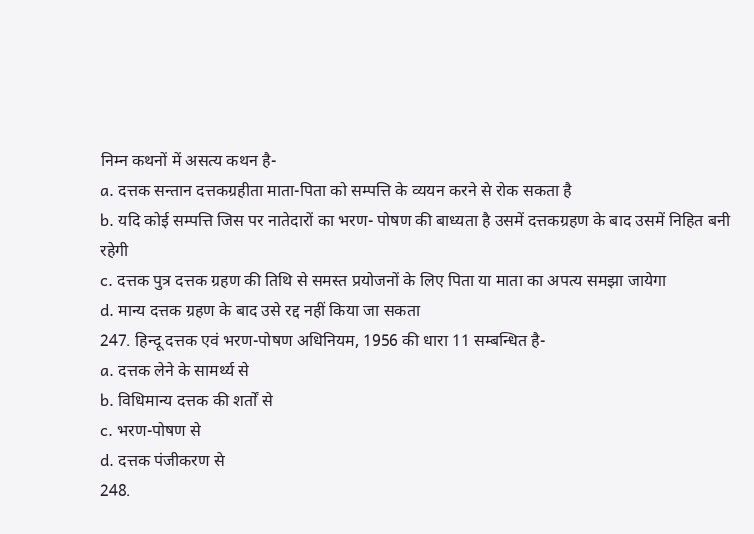निम्न कथनों में असत्य कथन है-
a. दत्तक सन्तान दत्तकग्रहीता माता-पिता को सम्पत्ति के व्ययन करने से रोक सकता है
b. यदि कोई सम्पत्ति जिस पर नातेदारों का भरण- पोषण की बाध्यता है उसमें दत्तकग्रहण के बाद उसमें निहित बनी रहेगी
c. दत्तक पुत्र दत्तक ग्रहण की तिथि से समस्त प्रयोजनों के लिए पिता या माता का अपत्य समझा जायेगा
d. मान्य दत्तक ग्रहण के बाद उसे रद्द नहीं किया जा सकता
247. हिन्दू दत्तक एवं भरण-पोषण अधिनियम, 1956 की धारा 11 सम्बन्धित है-
a. दत्तक लेने के सामर्थ्य से
b. विधिमान्य दत्तक की शर्तों से
c. भरण-पोषण से
d. दत्तक पंजीकरण से
248.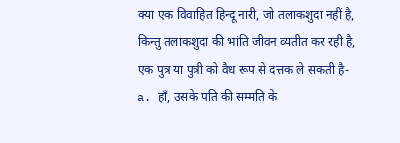क्या एक विवाहित हिन्दू नारी, जो तलाकशुदा नहीं है, किन्तु तलाकशुदा की भांति जीवन व्यतीत कर रही है, एक पुत्र या पुत्री को वैध रूप से दत्तक ले सकती है-
a. हाँ, उसके पति की सम्मति के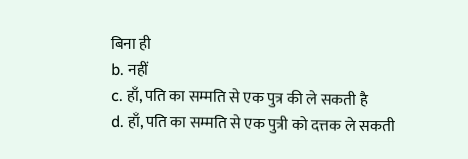बिना ही
b. नहीं
c. हाँ, पति का सम्मति से एक पुत्र की ले सकती है
d. हाँ, पति का सम्मति से एक पुत्री को दत्तक ले सकती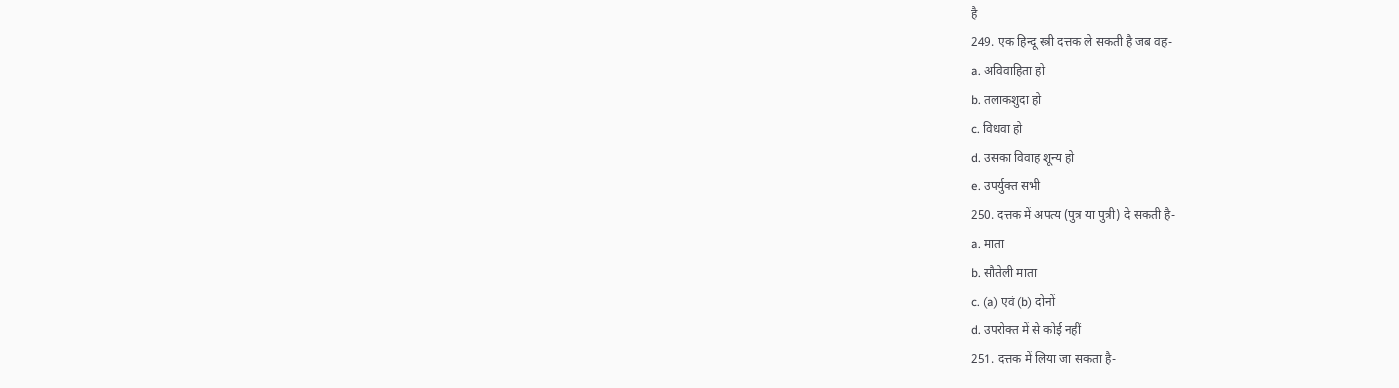है
249. एक हिन्दू स्त्री दत्तक ले सकती है जब वह-
a. अविवाहिता हो
b. तलाकशुदा हो
c. विधवा हो
d. उसका विवाह शून्य हो
e. उपर्युक्त सभी
250. दत्तक में अपत्य (पुत्र या पुत्री) दे सकती है-
a. माता
b. सौतेली माता
c. (a) एवं (b) दोनों
d. उपरोक्त में से कोई नहीं
251. दत्तक में लिया जा सकता है-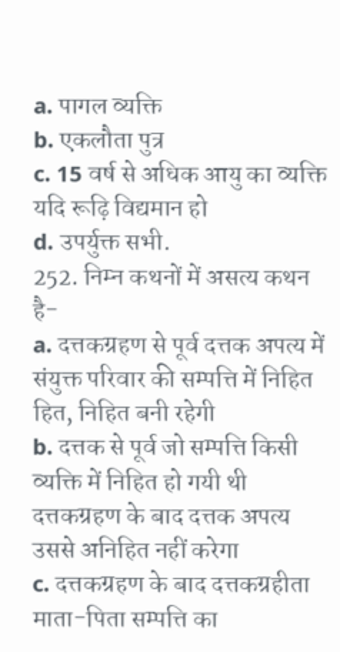a. पागल व्यक्ति
b. एकलौता पुत्र
c. 15 वर्ष से अधिक आयु का व्यक्ति यदि रूढ़ि विद्यमान हो
d. उपर्युक्त सभी.
252. निम्न कथनों में असत्य कथन है-
a. दत्तकग्रहण से पूर्व दत्तक अपत्य में संयुक्त परिवार की सम्पत्ति में निहित हित, निहित बनी रहेगी
b. दत्तक से पूर्व जो सम्पत्ति किसी व्यक्ति में निहित हो गयी थी दत्तकग्रहण के बाद दत्तक अपत्य उससे अनिहित नहीं करेगा
c. दत्तकग्रहण के बाद दत्तकग्रहीता माता-पिता सम्पत्ति का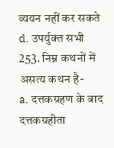व्ययन नहीं कर सकते
d. उपर्युक्त सभी
253. निम्न कथनों में असत्य कथन है-
a. दत्तकग्रहण के बाद दत्तकग्रहीता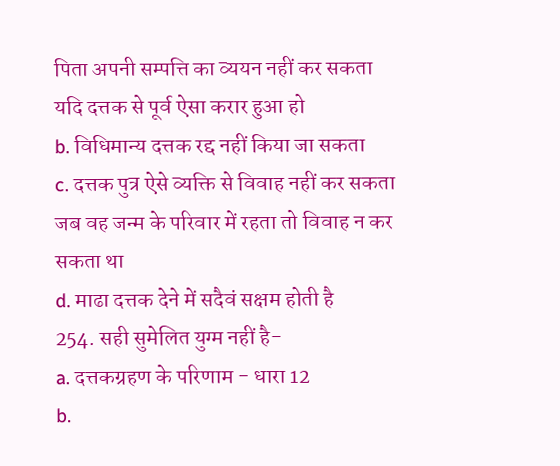पिता अपनी सम्पत्ति का व्ययन नहीं कर सकता यदि दत्तक से पूर्व ऐसा करार हुआ हो
b. विधिमान्य दत्तक रद्द नहीं किया जा सकता
c. दत्तक पुत्र ऐसे व्यक्ति से विवाह नहीं कर सकता जब वह जन्म के परिवार में रहता तो विवाह न कर सकता था
d. माढा दत्तक देने में सदैवं सक्षम होती है
254. सही सुमेलित युग्म नहीं है-
a. दत्तकग्रहण के परिणाम - धारा 12
b.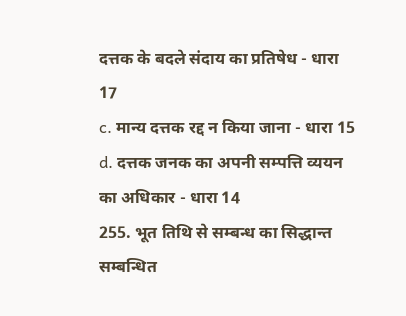दत्तक के बदले संदाय का प्रतिषेध - धारा 17
c. मान्य दत्तक रद्द न किया जाना - धारा 15
d. दत्तक जनक का अपनी सम्पत्ति व्ययन का अधिकार - धारा 14
255. भूत तिथि से सम्बन्ध का सिद्धान्त सम्बन्धित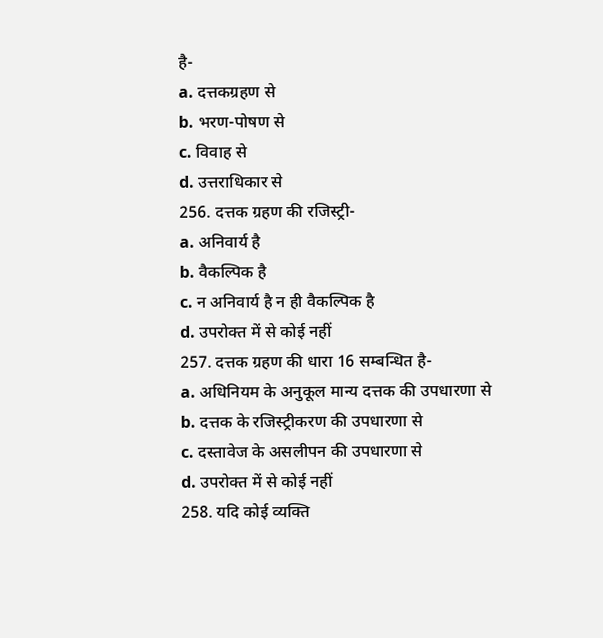है-
a. दत्तकग्रहण से
b. भरण-पोषण से
c. विवाह से
d. उत्तराधिकार से
256. दत्तक ग्रहण की रजिस्ट्री-
a. अनिवार्य है
b. वैकल्पिक है
c. न अनिवार्य है न ही वैकल्पिक है
d. उपरोक्त में से कोई नहीं
257. दत्तक ग्रहण की धारा 16 सम्बन्धित है-
a. अधिनियम के अनुकूल मान्य दत्तक की उपधारणा से
b. दत्तक के रजिस्ट्रीकरण की उपधारणा से
c. दस्तावेज के असलीपन की उपधारणा से
d. उपरोक्त में से कोई नहीं
258. यदि कोई व्यक्ति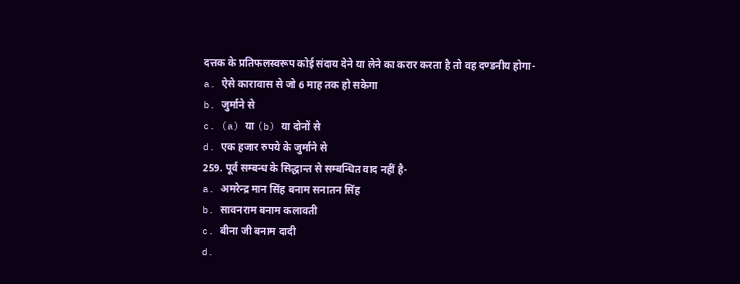दत्तक के प्रतिफलस्वरूप कोई संदाय देने या लेने का करार करता है तो वह दण्डनीय होगा-
a. ऐसे कारावास से जो 6 माह तक हो सकेगा
b. जुर्माने से
c. (a) या (b) या दोनों से
d. एक हजार रुपये के जुर्माने से
259. पूर्व सम्बन्ध के सिद्धान्त से सम्बन्धित वाद नहीं है-
a. अमरेन्द्र मान सिंह बनाम सनातन सिंह
b. सावनराम बनाम कलावती
c. बीना जी बनाम दादी
d.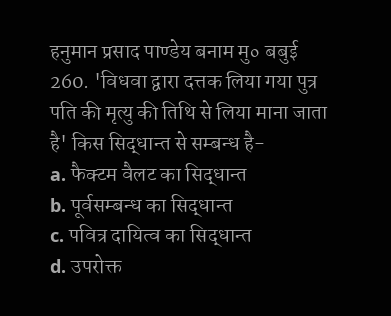हनुमान प्रसाद पाण्डेय बनाम मु० बबुई
260. 'विधवा द्वारा दत्तक लिया गया पुत्र पति की मृत्यु की तिथि से लिया माना जाता है' किस सिद्धान्त से सम्बन्ध है-
a. फैक्टम वैलट का सिद्धान्त
b. पूर्वसम्बन्ध का सिद्धान्त
c. पवित्र दायित्व का सिद्धान्त
d. उपरोक्त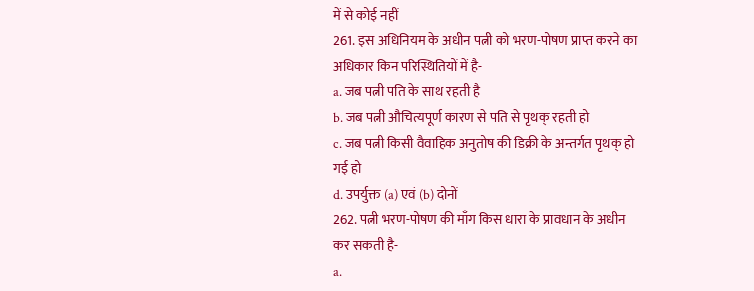में से कोई नहीं
261. इस अधिनियम के अधीन पत्नी को भरण-पोषण प्राप्त करने का अधिकार किन परिस्थितियों में है-
a. जब पत्नी पति के साथ रहती है
b. जब पत्नी औचित्यपूर्ण कारण से पति से पृथक् रहती हो
c. जब पत्नी किसी वैवाहिक अनुतोष की डिक्री के अन्तर्गत पृथक् हो गई हो
d. उपर्युक्त (a) एवं (b) दोनों
262. पत्नी भरण-पोषण की माँग किस धारा के प्रावधान के अधीन कर सकती है-
a.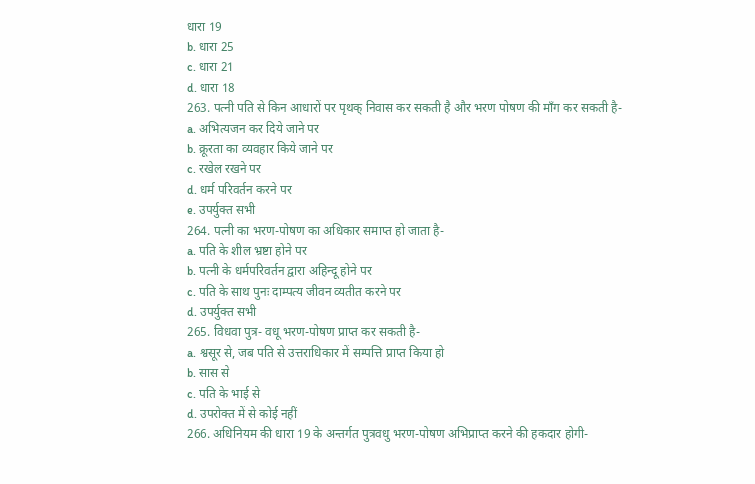धारा 19
b. धारा 25
c. धारा 21
d. धारा 18
263. पत्नी पति से किन आधारों पर पृथक् निवास कर सकती है और भरण पोषण की माँग कर सकती है-
a. अभित्यजन कर दिये जाने पर
b. क्रूरता का व्यवहार किये जाने पर
c. रखेल रखने पर
d. धर्म परिवर्तन करने पर
e. उपर्युक्त सभी
264. पत्नी का भरण-पोषण का अधिकार समाप्त हो जाता है-
a. पति के शील भ्रष्टा होने पर
b. पत्नी के धर्मपरिवर्तन द्वारा अहिन्दू होने पर
c. पति के साथ पुनः दाम्पत्य जीवन व्यतीत करने पर
d. उपर्युक्त सभी
265. विधवा पुत्र- वधू भरण-पोषण प्राप्त कर सकती है-
a. श्वसूर से, जब पति से उत्तराधिकार में सम्पत्ति प्राप्त किया हो
b. सास से
c. पति के भाई से
d. उपरोक्त में से कोई नहीं
266. अधिनियम की धारा 19 के अन्तर्गत पुत्रवधु भरण-पोषण अभिप्राप्त करने की हकदार होगी-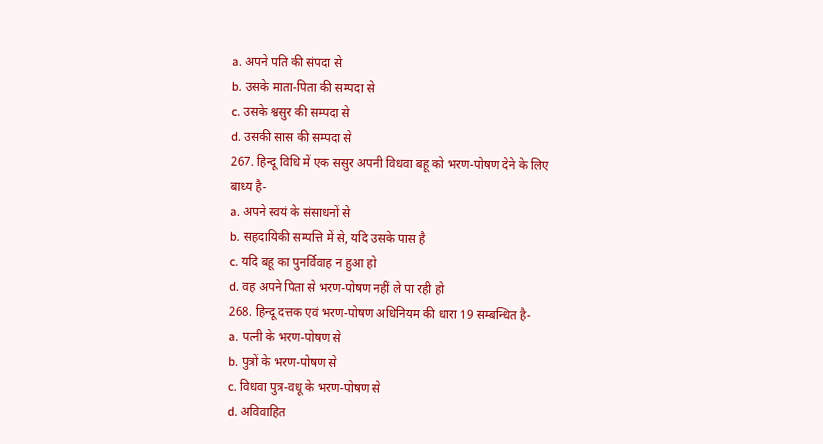a. अपने पति की संपदा से
b. उसके माता-पिता की सम्पदा से
c. उसके श्वसुर की सम्पदा से
d. उसकी सास की सम्पदा से
267. हिन्दू विधि में एक ससुर अपनी विधवा बहू को भरण-पोषण देने के लिए बाध्य है-
a. अपने स्वयं के संसाधनों से
b. सहदायिकी सम्पत्ति में से, यदि उसके पास है
c. यदि बहू का पुनर्विवाह न हुआ हो
d. वह अपने पिता से भरण-पोषण नहीं ले पा रही हो
268. हिन्दू दत्तक एवं भरण-पोषण अधिनियम की धारा 19 सम्बन्धित है-
a. पत्नी के भरण-पोषण से
b. पुत्रों के भरण-पोषण से
c. विधवा पुत्र-वधू के भरण-पोषण से
d. अविवाहित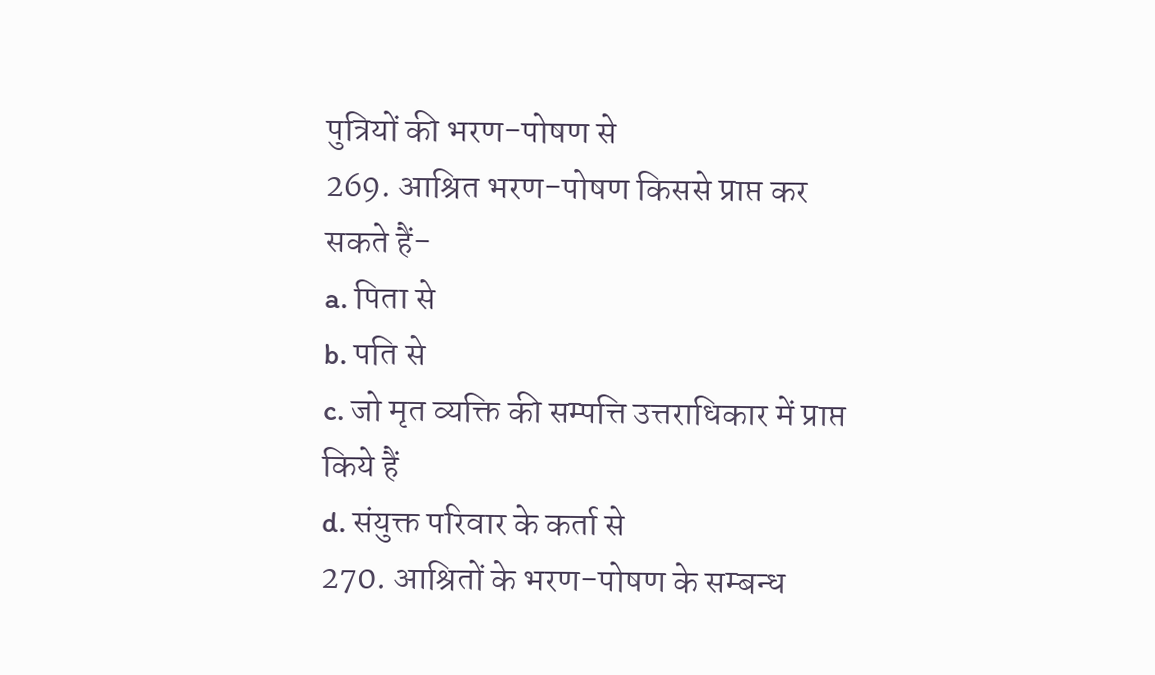पुत्रियों की भरण-पोषण से
269. आश्रित भरण-पोषण किससे प्राप्त कर सकते हैं-
a. पिता से
b. पति से
c. जो मृत व्यक्ति की सम्पत्ति उत्तराधिकार में प्राप्त किये हैं
d. संयुक्त परिवार के कर्ता से
270. आश्रितों के भरण-पोषण के सम्बन्ध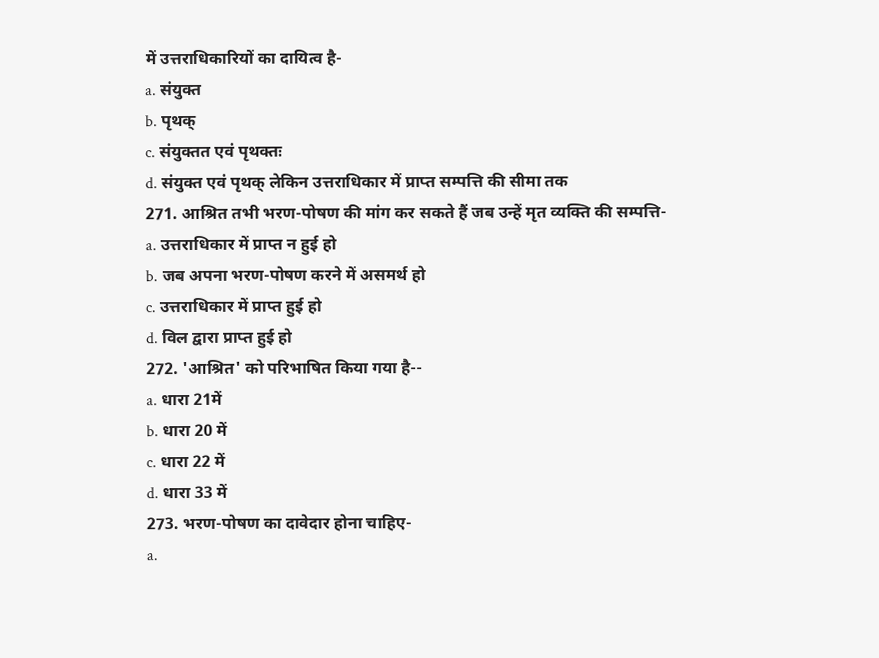में उत्तराधिकारियों का दायित्व है-
a. संयुक्त
b. पृथक्
c. संयुक्तत एवं पृथक्तः
d. संयुक्त एवं पृथक् लेकिन उत्तराधिकार में प्राप्त सम्पत्ति की सीमा तक
271. आश्रित तभी भरण-पोषण की मांग कर सकते हैं जब उन्हें मृत व्यक्ति की सम्पत्ति-
a. उत्तराधिकार में प्राप्त न हुई हो
b. जब अपना भरण-पोषण करने में असमर्थ हो
c. उत्तराधिकार में प्राप्त हुई हो
d. विल द्वारा प्राप्त हुई हो
272. 'आश्रित' को परिभाषित किया गया है--
a. धारा 21में
b. धारा 20 में
c. धारा 22 में
d. धारा 33 में
273. भरण-पोषण का दावेदार होना चाहिए-
a.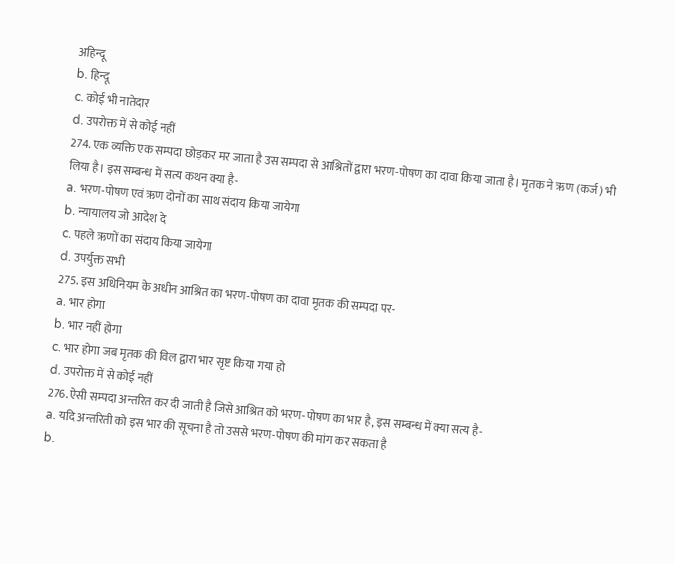अहिन्दू
b. हिन्दू
c. कोई भी नातेदार
d. उपरोक्त में से कोई नहीं
274. एक व्यक्ति एक सम्पदा छोड़कर मर जाता है उस सम्पदा से आश्रितों द्वारा भरण-पोषण का दावा किया जाता है। मृतक ने ऋण (कर्ज) भी लिया है। इस सम्बन्ध में सत्य कथन क्या है-
a. भरण-पोषण एवं ऋण दोनों का साथ संदाय किया जायेगा
b. न्यायालय जो आदेश दे
c. पहले ऋणों का संदाय किया जायेगा
d. उपर्युक्त सभी
275. इस अधिनियम के अधीन आश्रित का भरण-पोषण का दावा मृतक की सम्पदा पर-
a. भार होगा
b. भार नहीं होगा
c. भार होगा जब मृतक की विल द्वारा भार सृष्ट किया गया हो
d. उपरोक्त में से कोई नहीं
276. ऐसी सम्पदा अन्तरित कर दी जाती है जिसे आश्रित को भरण-पोषण का भार है, इस सम्बन्ध में क्या सत्य है-
a. यदि अन्तरिती को इस भार की सूचना है तो उससे भरण-पोषण की मांग कर सकता है
b.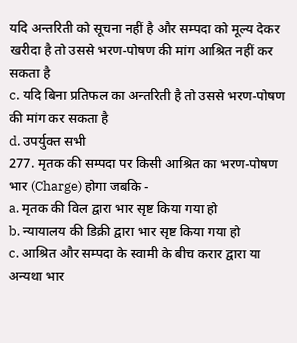यदि अन्तरिती को सूचना नहीं है और सम्पदा को मूल्य देकर खरीदा है तो उससे भरण-पोषण की मांग आश्रित नहीं कर सकता है
c. यदि बिना प्रतिफल का अन्तरिती है तो उससे भरण-पोषण की मांग कर सकता है
d. उपर्युक्त सभी
277. मृतक की सम्पदा पर किसी आश्रित का भरण-पोषण भार (Charge) होगा जबकि -
a. मृतक की विल द्वारा भार सृष्ट किया गया हो
b. न्यायालय की डिक्री द्वारा भार सृष्ट किया गया हो
c. आश्रित और सम्पदा के स्वामी के बीच करार द्वारा या अन्यथा भार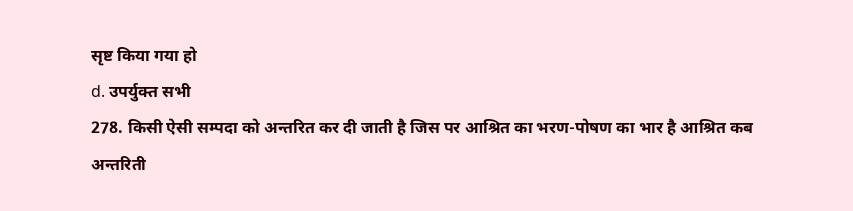सृष्ट किया गया हो
d. उपर्युक्त सभी
278. किसी ऐसी सम्पदा को अन्तरित कर दी जाती है जिस पर आश्रित का भरण-पोषण का भार है आश्रित कब अन्तरिती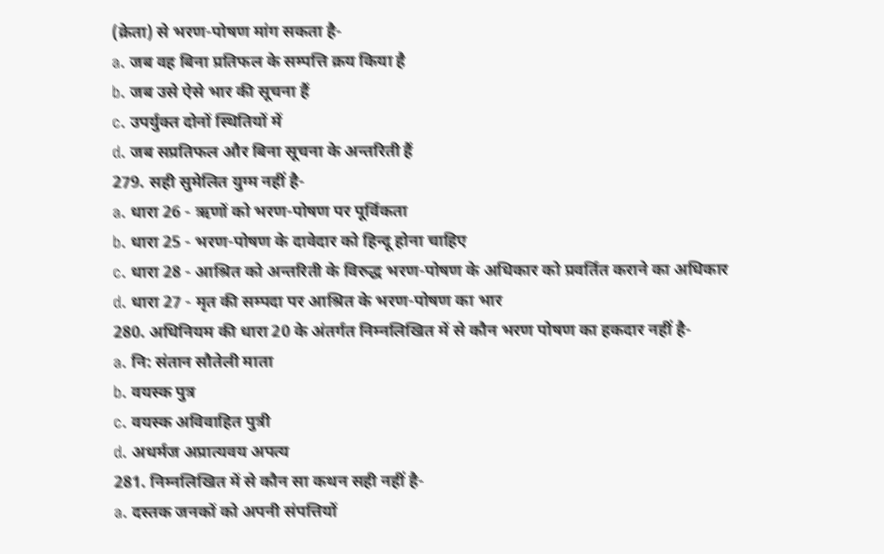(क्रेता) से भरण-पोषण मांग सकता है-
a. जब वह बिना प्रतिफल के सम्पत्ति क्रय किया है
b. जब उसे ऐसे भार की सूचना हैं
c. उपर्युक्त दोनों स्थितियों में
d. जब सप्रतिफल और बिना सूचना के अन्तरिती हैं
279. सही सुमेलित युग्म नहीं है-
a. धारा 26 - ऋणों को भरण-पोषण पर पूर्विकता
b. धारा 25 - भरण-पोषण के दावेदार को हिन्दू होना चाहिए
c. धारा 28 - आश्रित को अन्तरिती के विरुद्ध भरण-पोषण के अधिकार को प्रवर्तित कराने का अधिकार
d. धारा 27 - मृत की सम्पदा पर आश्रित के भरण-पोषण का भार
280. अधिनियम की धारा 20 के अंतर्गत निम्नलिखित में से कौन भरण पोषण का हकदार नहीं है-
a. नि: संतान सौतेली माता
b. वयस्क पुत्र
c. वयस्क अविवाहित पुत्री
d. अधर्मज अप्रात्यवय अपत्य
281. निम्नलिखित में से कौन सा कथन सही नहीं है-
a. दस्तक जनकों को अपनी संपत्तियों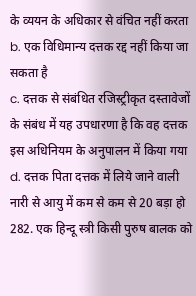के व्ययन के अधिकार से वंचित नहीं करता
b. एक विधिमान्य दत्तक रद्द नहीं किया जा सकता है
c. दत्तक से संबंधित रजिस्ट्रीकृत दस्तावेजों के संबंध में यह उपधारणा है कि वह दत्तक इस अधिनियम के अनुपालन में किया गया
d. दत्तक पिता दत्तक में लिये जाने वाली नारी से आयु में कम से कम से 20 बड़ा हो
282. एक हिन्दू स्त्री किसी पुरुष बालक को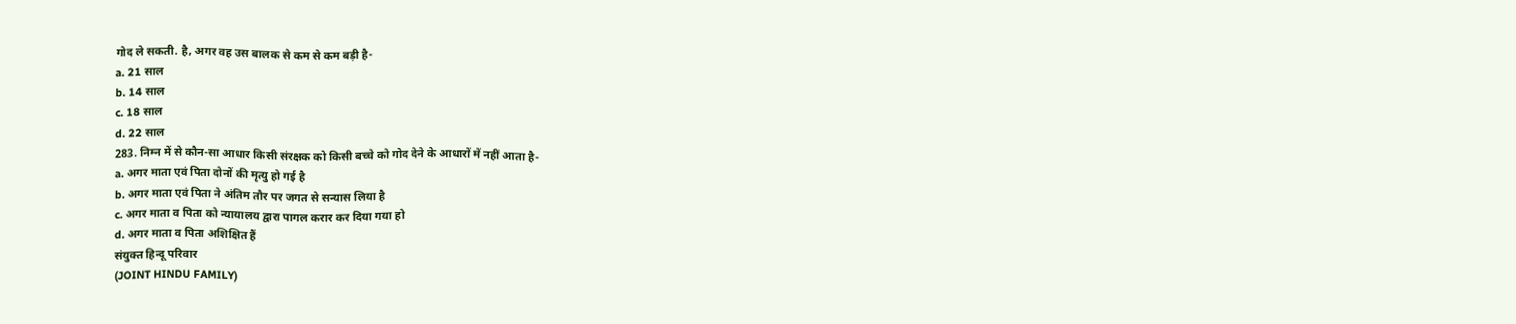गोद ले सकती. है, अगर वह उस बालक से कम से कम बड़ी है-
a. 21 साल
b. 14 साल
c. 18 साल
d. 22 साल
283. निम्न में से कौन-सा आधार किसी संरक्षक को किसी बच्चे को गोद देने के आधारों में नहीं आता है-
a. अगर माता एवं पिता दोनों की मृत्यु हो गई है
b. अगर माता एवं पिता ने अंतिम तौर पर जगत से सन्यास लिया है
c. अगर माता व पिता को न्यायालय द्वारा पागल करार कर दिया गया हो
d. अगर माता व पिता अशिक्षित हैं
संयुक्त हिन्दू परिवार
(JOINT HINDU FAMILY)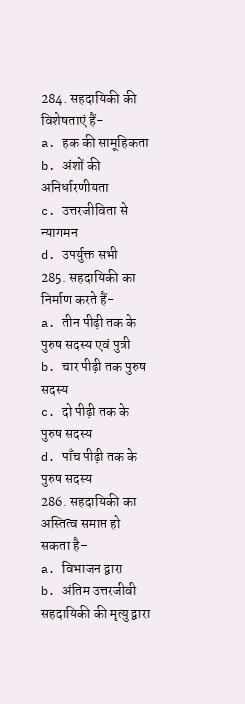284. सहदायिकी की विशेषताएं हैं-
a. हक की सामूहिकता
b. अंशों की अनिर्धारणीयता
c. उत्तरजीविता से न्यागमन
d. उपर्युक्त सभी
285. सहदायिकी का निर्माण करते हैं-
a. तीन पीढ़ी तक के पुरुष सदस्य एवं पुत्री
b. चार पीढ़ी तक पुरुष सदस्य
c. दो पीढ़ी तक के पुरुष सदस्य
d. पाँच पीढ़ी तक के पुरुष सदस्य
286. सहदायिकी का अस्तित्व समाप्त हो सकता है–
a. विभाजन द्वारा
b. अंतिम उत्तरजीवी सहदायिकी की मृत्यु द्वारा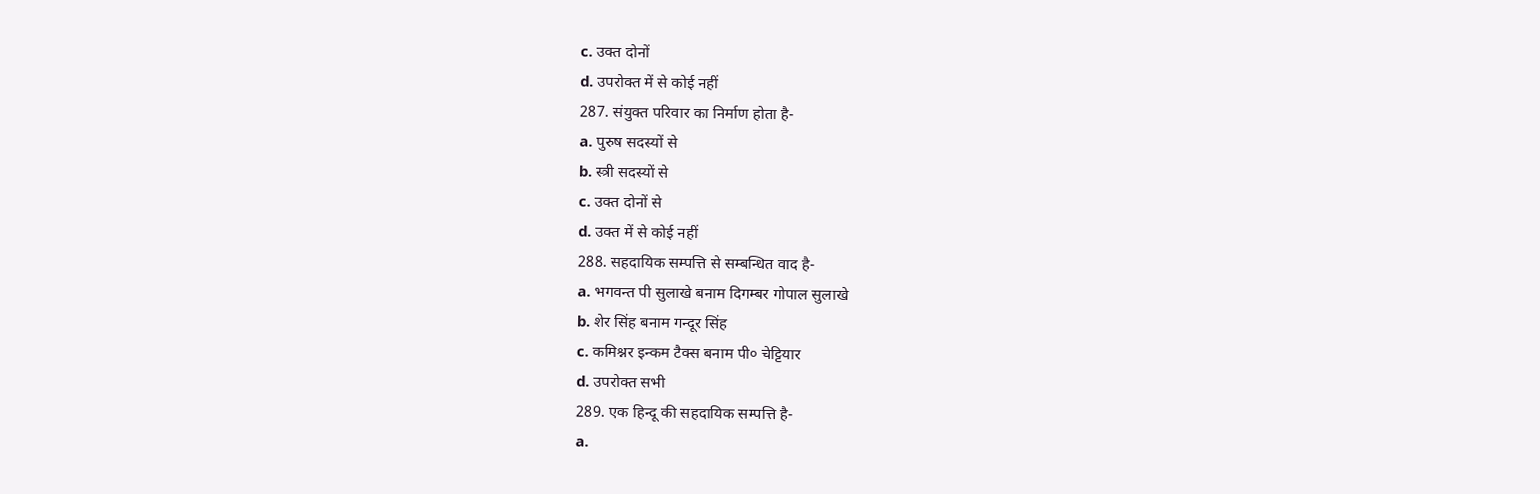c. उक्त दोनों
d. उपरोक्त में से कोई नहीं
287. संयुक्त परिवार का निर्माण होता है-
a. पुरुष सदस्यों से
b. स्त्री सदस्यों से
c. उक्त दोनों से
d. उक्त में से कोई नहीं
288. सहदायिक सम्पत्ति से सम्बन्धित वाद है-
a. भगवन्त पी सुलाखे बनाम दिगम्बर गोपाल सुलाखे
b. शेर सिंह बनाम गन्दूर सिंह
c. कमिश्नर इन्कम टैक्स बनाम पी० चेट्टियार
d. उपरोक्त सभी
289. एक हिन्दू की सहदायिक सम्पत्ति है-
a.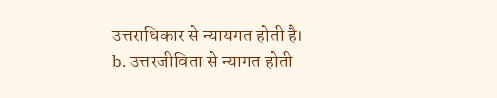उत्तराधिकार से न्यायगत होती है।
b. उत्तरजीविता से न्यागत होती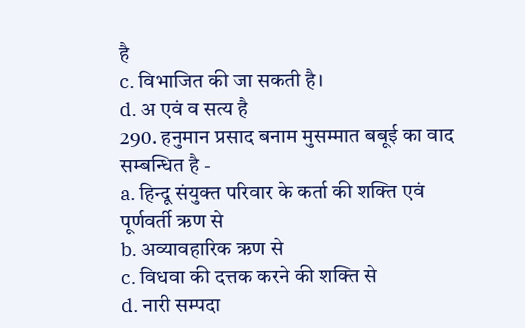है
c. विभाजित की जा सकती है।
d. अ एवं व सत्य है
290. हनुमान प्रसाद बनाम मुसम्मात बबूई का वाद सम्बन्धित है -
a. हिन्दू संयुक्त परिवार के कर्ता की शक्ति एवं पूर्णवर्ती ऋण से
b. अव्यावहारिक ऋण से
c. विधवा की दत्तक करने की शक्ति से
d. नारी सम्पदा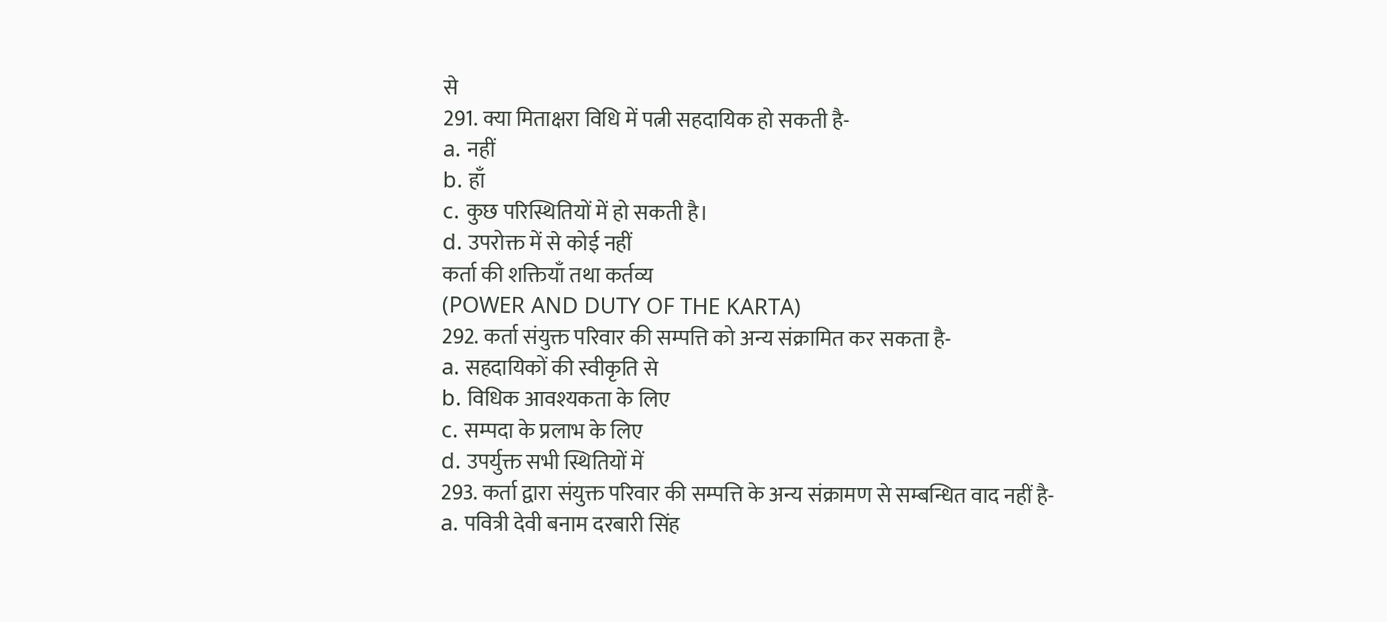से
291. क्या मिताक्षरा विधि में पत्नी सहदायिक हो सकती है-
a. नहीं
b. हाँ
c. कुछ परिस्थितियों में हो सकती है।
d. उपरोक्त में से कोई नहीं
कर्ता की शक्तियाँ तथा कर्तव्य
(POWER AND DUTY OF THE KARTA)
292. कर्ता संयुक्त परिवार की सम्पत्ति को अन्य संक्रामित कर सकता है-
a. सहदायिकों की स्वीकृति से
b. विधिक आवश्यकता के लिए
c. सम्पदा के प्रलाभ के लिए
d. उपर्युक्त सभी स्थितियों में
293. कर्ता द्वारा संयुक्त परिवार की सम्पत्ति के अन्य संक्रामण से सम्बन्धित वाद नहीं है-
a. पवित्री देवी बनाम दरबारी सिंह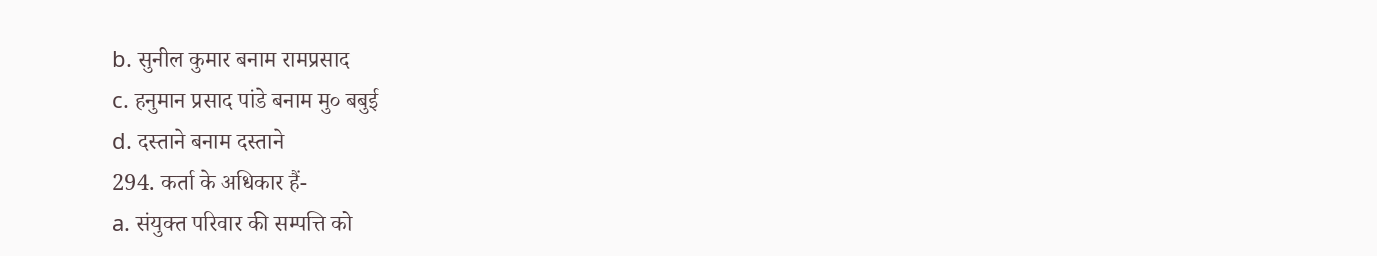b. सुनील कुमार बनाम रामप्रसाद
c. हनुमान प्रसाद पांडे बनाम मु० बबुई
d. दस्ताने बनाम दस्ताने
294. कर्ता के अधिकार हैं-
a. संयुक्त परिवार की सम्पत्ति को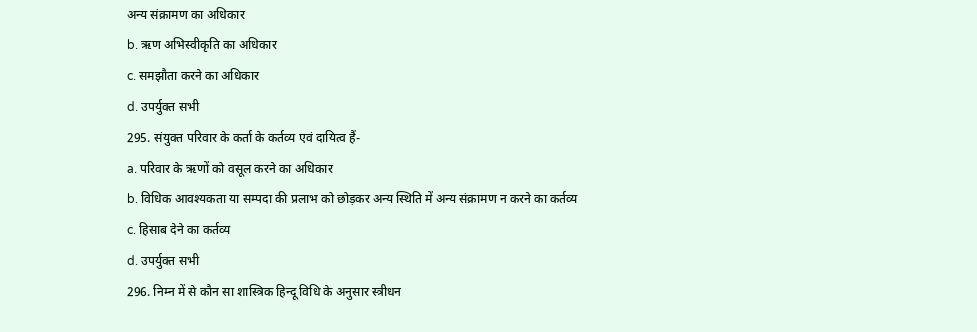अन्य संक्रामण का अधिकार
b. ऋण अभिस्वीकृति का अधिकार
c. समझौता करने का अधिकार
d. उपर्युक्त सभी
295. संयुक्त परिवार के कर्ता के कर्तव्य एवं दायित्व हैं-
a. परिवार के ऋणों को वसूल करने का अधिकार
b. विधिक आवश्यकता या सम्पदा की प्रलाभ को छोड़कर अन्य स्थिति में अन्य संक्रामण न करने का कर्तव्य
c. हिसाब देने का कर्तव्य
d. उपर्युक्त सभी
296. निम्न में से कौन सा शास्त्रिक हिन्दू विधि के अनुसार स्त्रीधन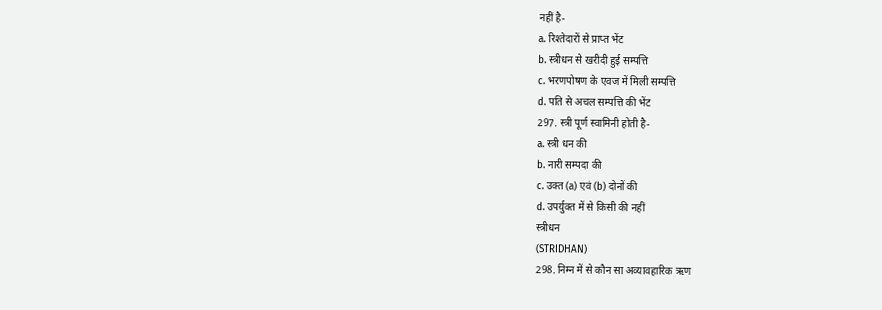नहीं है-
a. रिश्तेदारों से प्राप्त भेंट
b. स्त्रीधन से खरीदी हुई सम्पत्ति
c. भरणपोषण के एवज में मिली सम्पत्ति
d. पति से अचल सम्पत्ति की भेंट
297. स्त्री पूर्ण स्वामिनी होती है-
a. स्त्री धन की
b. नारी सम्पदा की
c. उक्त (a) एवं (b) दोनों की
d. उपर्युक्त में से किसी की नहीं
स्त्रीधन
(STRIDHAN)
298. निम्न में से कौन सा अव्यावहारिक ऋण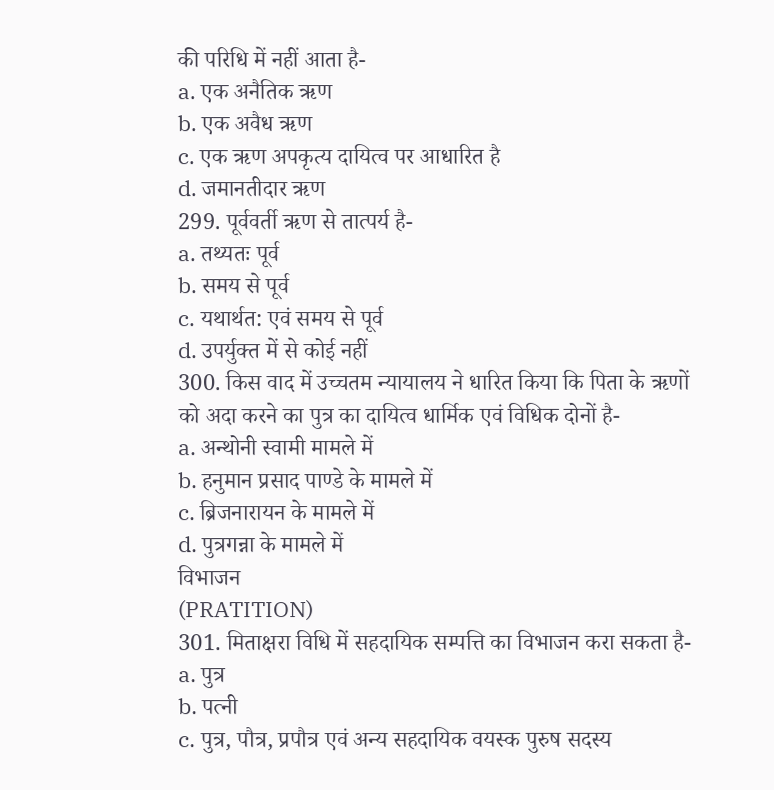की परिधि में नहीं आता है-
a. एक अनैतिक ऋण
b. एक अवैध ऋण
c. एक ऋण अपकृत्य दायित्व पर आधारित है
d. जमानतीदार ऋण
299. पूर्ववर्ती ऋण से तात्पर्य है-
a. तथ्यतः पूर्व
b. समय से पूर्व
c. यथार्थत: एवं समय से पूर्व
d. उपर्युक्त में से कोई नहीं
300. किस वाद में उच्चतम न्यायालय ने धारित किया कि पिता के ऋणों को अदा करने का पुत्र का दायित्व धार्मिक एवं विधिक दोनों है-
a. अन्थोनी स्वामी मामले में
b. हनुमान प्रसाद पाण्डे के मामले में
c. ब्रिजनारायन के मामले में
d. पुत्रगन्ना के मामले में
विभाजन
(PRATITION)
301. मिताक्षरा विधि में सहदायिक सम्पत्ति का विभाजन करा सकता है-
a. पुत्र
b. पत्नी
c. पुत्र, पौत्र, प्रपौत्र एवं अन्य सहदायिक वयस्क पुरुष सदस्य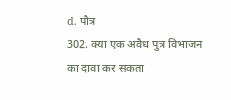d. पौत्र
302. क्या एक अवैध पुत्र विभाजन का दावा कर सकता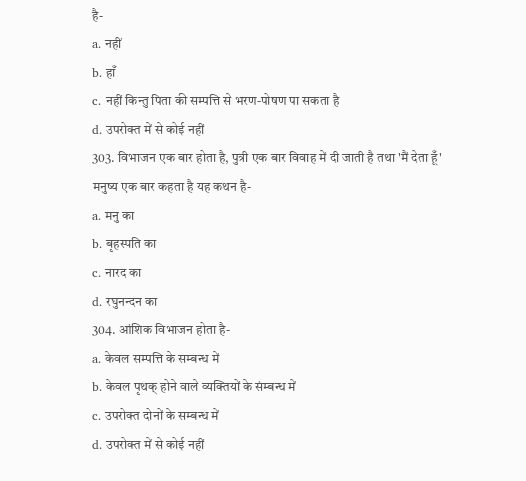है-
a. नहीं
b. हाँ
c. नहीं किन्तु पिता की सम्पत्ति से भरण-पोषण पा सकता है
d. उपरोक्त में से कोई नहीं
303. विभाजन एक बार होता है, पुत्री एक बार विवाह में दी जाती है तथा 'मैं देता हूँ' मनुष्य एक बार कहता है यह कथन है-
a. मनु का
b. बृहस्पति का
c. नारद का
d. रघुनन्दन का
304. आंशिक विभाजन होता है-
a. केवल सम्पत्ति के सम्बन्ध में
b. केवल पृथक् होने वाले व्यक्तियों के संम्बन्ध में
c. उपरोक्त दोनों के सम्बन्ध में
d. उपरोक्त में से कोई नहीं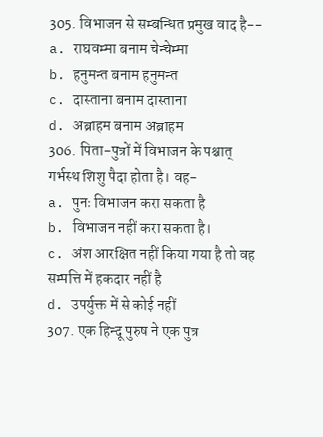305. विभाजन से सम्बन्धित प्रमुख वाद है--
a. राघवम्मा बनाम चेन्चेम्मा
b. हनुमन्त बनाम हनुमन्त
c. दास्ताना बनाम दास्ताना
d. अब्राहम बनाम अब्राहम
306. पिता-पुत्रों में विभाजन के पश्चात् गर्भस्थ शिशु पैदा होता है। वह-
a. पुनः विभाजन करा सकता है
b. विभाजन नहीं करा सकता है।
c. अंश आरक्षित नहीं किया गया है तो वह सम्पत्ति में हकदार नहीं है
d. उपर्युक्त में से कोई नहीं
307. एक हिन्दू पुरुष ने एक पुत्र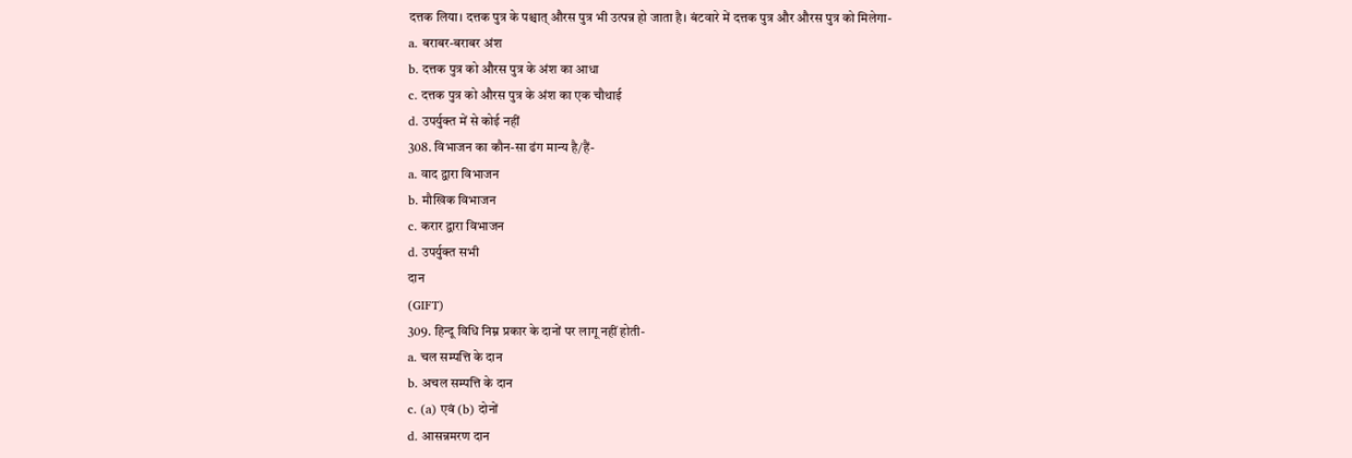दत्तक लिया। दत्तक पुत्र के पश्चात् औरस पुत्र भी उत्पन्न हो जाता है। बंटवारे में दत्तक पुत्र और औरस पुत्र को मिलेगा-
a. बराबर-बराबर अंश
b. दत्तक पुत्र को औरस पुत्र के अंश का आधा
c. दत्तक पुत्र को औरस पुत्र के अंश का एक चौथाई
d. उपर्युक्त में से कोई नहीं
308. विभाजन का कौन-सा ढंग मान्य है/हैं-
a. वाद द्वारा विभाजन
b. मौखिक विभाजन
c. करार द्वारा विभाजन
d. उपर्युक्त सभी
दान
(GIFT)
309. हिन्दू विधि निम्न प्रकार के दानों पर लागू नहीं होती-
a. चल सम्पत्ति के दान
b. अचल सम्पत्ति के दान
c. (a) एवं (b) दोनों
d. आसन्नमरण दान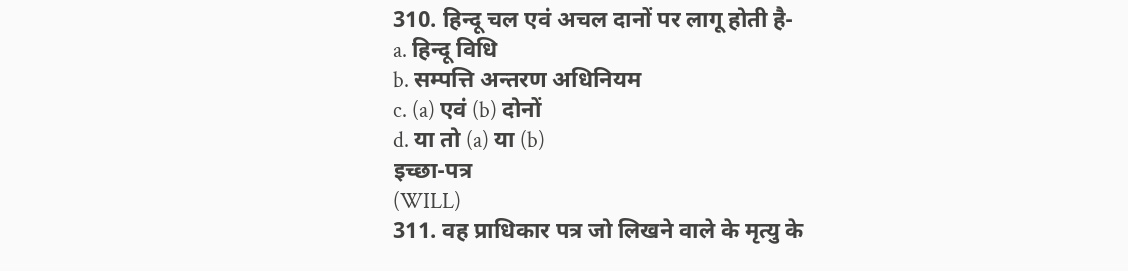310. हिन्दू चल एवं अचल दानों पर लागू होती है-
a. हिन्दू विधि
b. सम्पत्ति अन्तरण अधिनियम
c. (a) एवं (b) दोनों
d. या तो (a) या (b)
इच्छा-पत्र
(WILL)
311. वह प्राधिकार पत्र जो लिखने वाले के मृत्यु के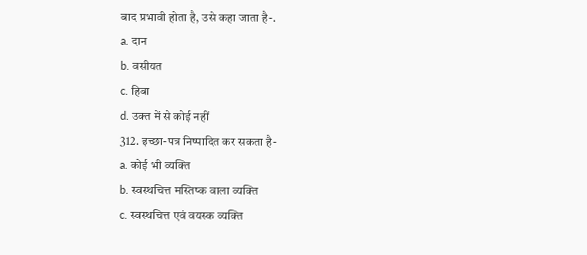बाद प्रभावी होता है, उसे कहा जाता है-.
a. दान
b. वसीयत
c. हिबा
d. उक्त में से कोई नहीं
312. इच्छा-पत्र निष्पादित कर सकता है-
a. कोई भी व्यक्ति
b. स्वस्थचित्त मस्तिष्क वाला व्यक्ति
c. स्वस्थचित्त एवं वयस्क व्यक्ति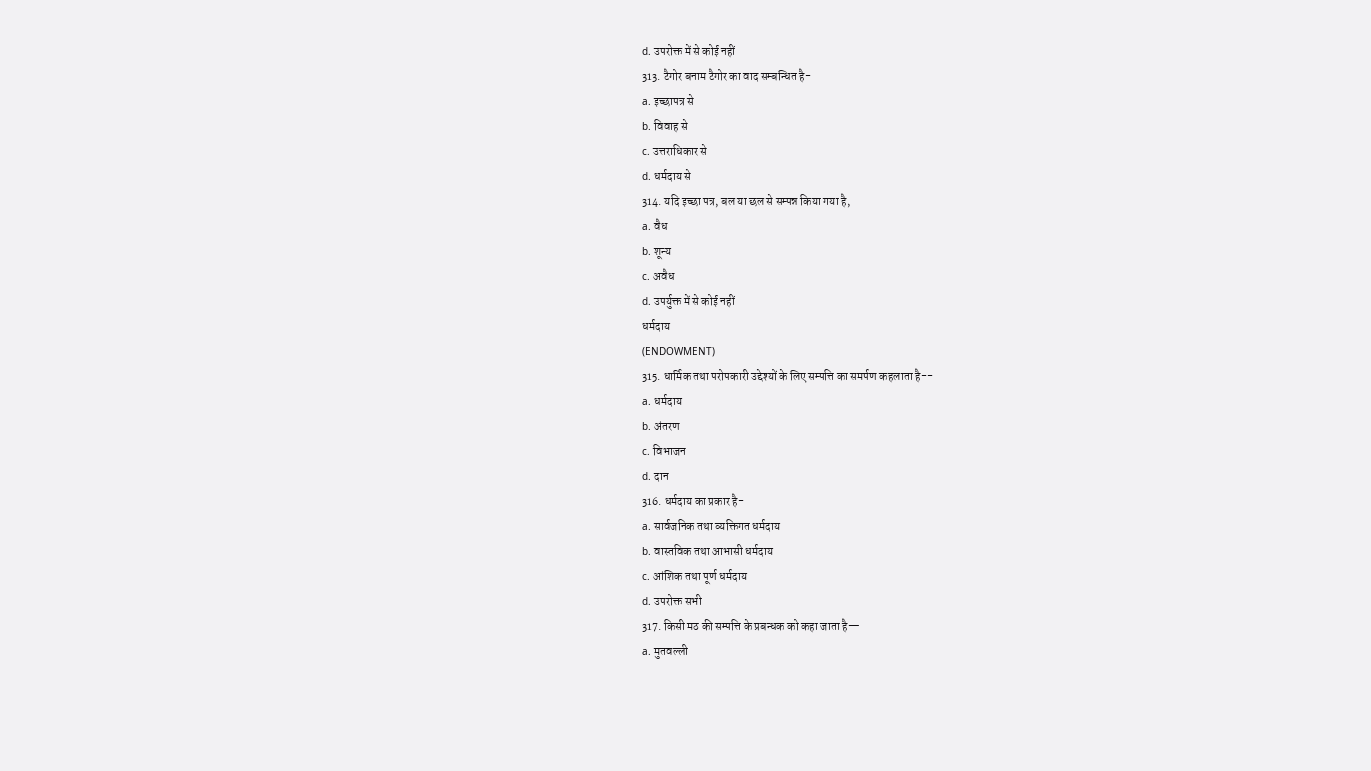d. उपरोक्त में से कोई नहीं
313. टैगोर बनाम टैगोर का वाद सम्बन्धित है-
a. इच्छापत्र से
b. विवाह से
c. उत्तराधिकार से
d. धर्मदाय से
314. यदि इच्छा पत्र, बल या छल से सम्पन्न किया गया है,
a. वैध
b. शून्य
c. अवैध
d. उपर्युक्त में से कोई नहीं
धर्मदाय
(ENDOWMENT)
315. धार्मिक तथा परोपकारी उद्देश्यों के लिए सम्पत्ति का समर्पण कहलाता है--
a. धर्मदाय
b. अंतरण
c. विभाजन
d. दान
316. धर्मदाय का प्रकार है-
a. सार्वजनिक तथा व्यक्तिगत धर्मदाय
b. वास्तविक तथा आभासी धर्मदाय
c. आंशिक तथा पूर्ण धर्मदाय
d. उपरोक्त सभी
317. किसी मठ की सम्पत्ति के प्रबन्धक को कहा जाता है—
a. मुतवल्ली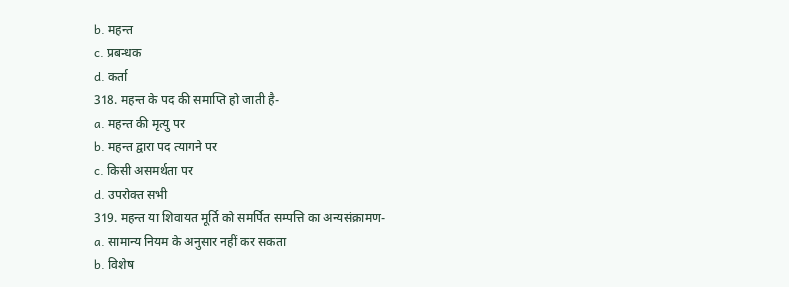b. महन्त
c. प्रबन्धक
d. कर्ता
318. महन्त के पद की समाप्ति हो जाती है-
a. महन्त की मृत्यु पर
b. महन्त द्वारा पद त्यागने पर
c. किसी असमर्थता पर
d. उपरोक्त सभी
319. महन्त या शिवायत मूर्ति को समर्पित सम्पत्ति का अन्यसंक्रामण-
a. सामान्य नियम के अनुसार नहीं कर सकता
b. विशेष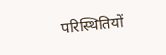परिस्थितियों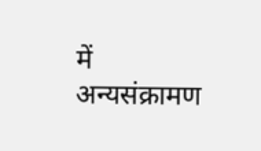में अन्यसंक्रामण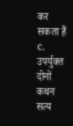कर सकता हैं
c. उपर्युक्त दोनों कथन सत्य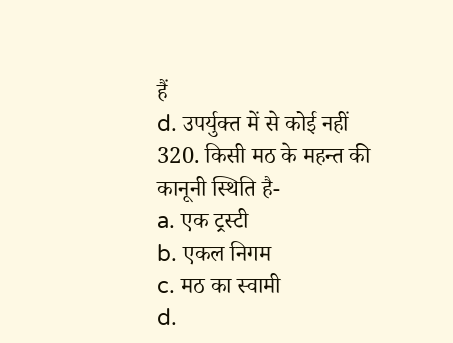हैं
d. उपर्युक्त में से कोई नहीं
320. किसी मठ के महन्त की कानूनी स्थिति है-
a. एक ट्रस्टी
b. एकल निगम
c. मठ का स्वामी
d.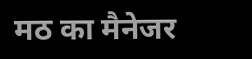मठ का मैनेजर